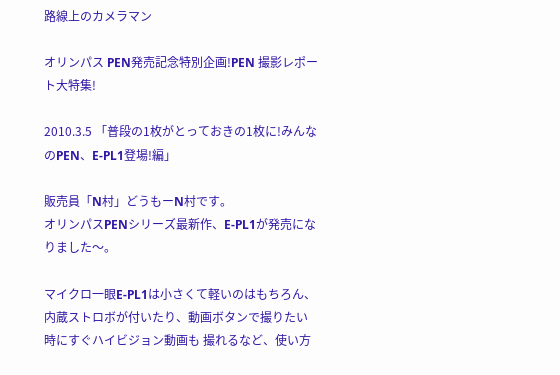路線上のカメラマン

オリンパス PEN発売記念特別企画!PEN 撮影レポート大特集!

2010.3.5 「普段の1枚がとっておきの1枚に!みんなのPEN、E-PL1登場!編」

販売員「N村」どうもーN村です。
オリンパスPENシリーズ最新作、E-PL1が発売になりました〜。

マイクロ一眼E-PL1は小さくて軽いのはもちろん、内蔵ストロボが付いたり、動画ボタンで撮りたい時にすぐハイビジョン動画も 撮れるなど、使い方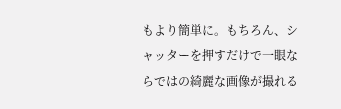もより簡単に。もちろん、シャッターを押すだけで一眼ならではの綺麗な画像が撮れる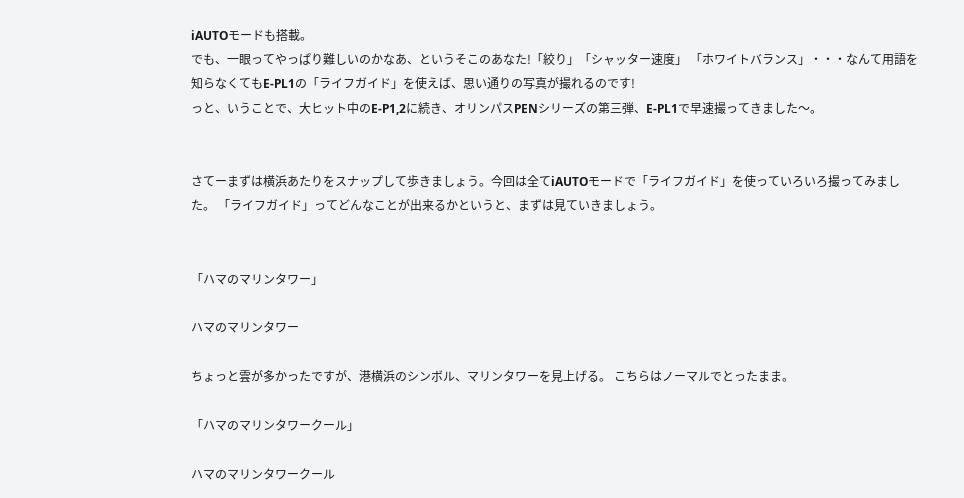iAUTOモードも搭載。
でも、一眼ってやっぱり難しいのかなあ、というそこのあなた!「絞り」「シャッター速度」 「ホワイトバランス」・・・なんて用語を知らなくてもE-PL1の「ライフガイド」を使えば、思い通りの写真が撮れるのです!
っと、いうことで、大ヒット中のE-P1,2に続き、オリンパスPENシリーズの第三弾、E-PL1で早速撮ってきました〜。


さてーまずは横浜あたりをスナップして歩きましょう。今回は全てiAUTOモードで「ライフガイド」を使っていろいろ撮ってみました。 「ライフガイド」ってどんなことが出来るかというと、まずは見ていきましょう。


「ハマのマリンタワー」

ハマのマリンタワー

ちょっと雲が多かったですが、港横浜のシンボル、マリンタワーを見上げる。 こちらはノーマルでとったまま。

「ハマのマリンタワークール」

ハマのマリンタワークール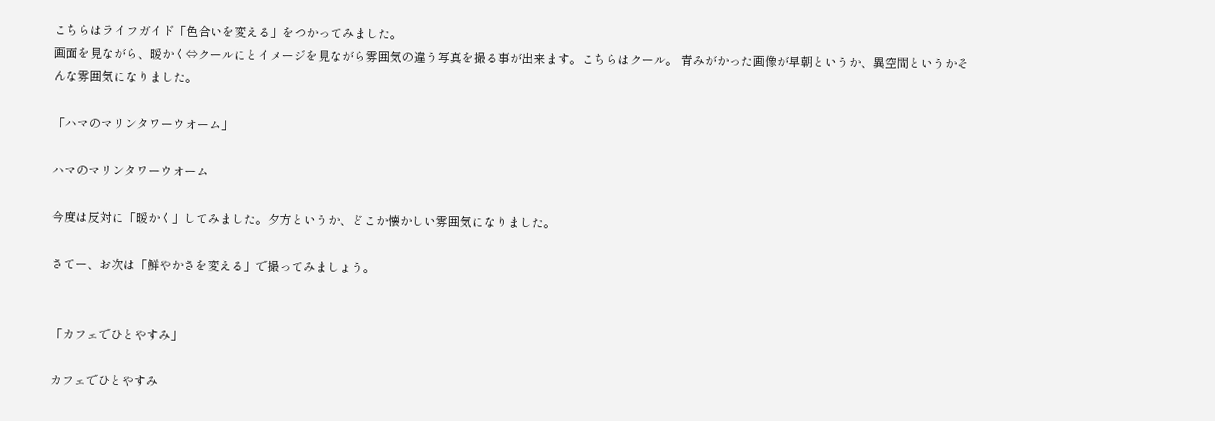こちらはライフガイド「色合いを変える」をつかってみました。
画面を見ながら、暖かく⇔クールにとイメージを見ながら雰囲気の違う写真を撮る事が出来ます。こちらはクール。 青みがかった画像が早朝というか、異空間というかそんな雰囲気になりました。

「ハマのマリンタワーウオーム」

ハマのマリンタワーウオーム

今度は反対に「暖かく」してみました。夕方というか、どこか懐かしい雰囲気になりました。

さてー、お次は「鮮やかさを変える」で撮ってみましょう。


「カフェでひとやすみ」

カフェでひとやすみ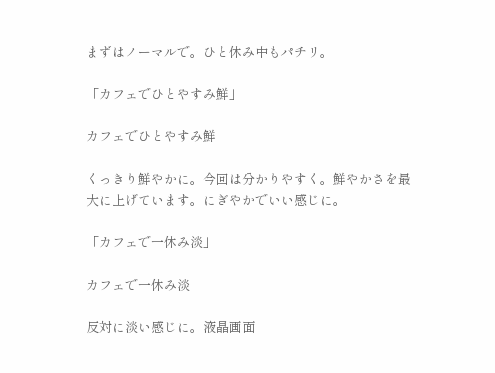まずはノーマルで。ひと休み中もパチリ。

「カフェでひとやすみ鮮」

カフェでひとやすみ鮮

くっきり鮮やかに。今回は分かりやすく。鮮やかさを最大に上げています。にぎやかでいい感じに。

「カフェで一休み淡」

カフェで一休み淡

反対に淡い感じに。液晶画面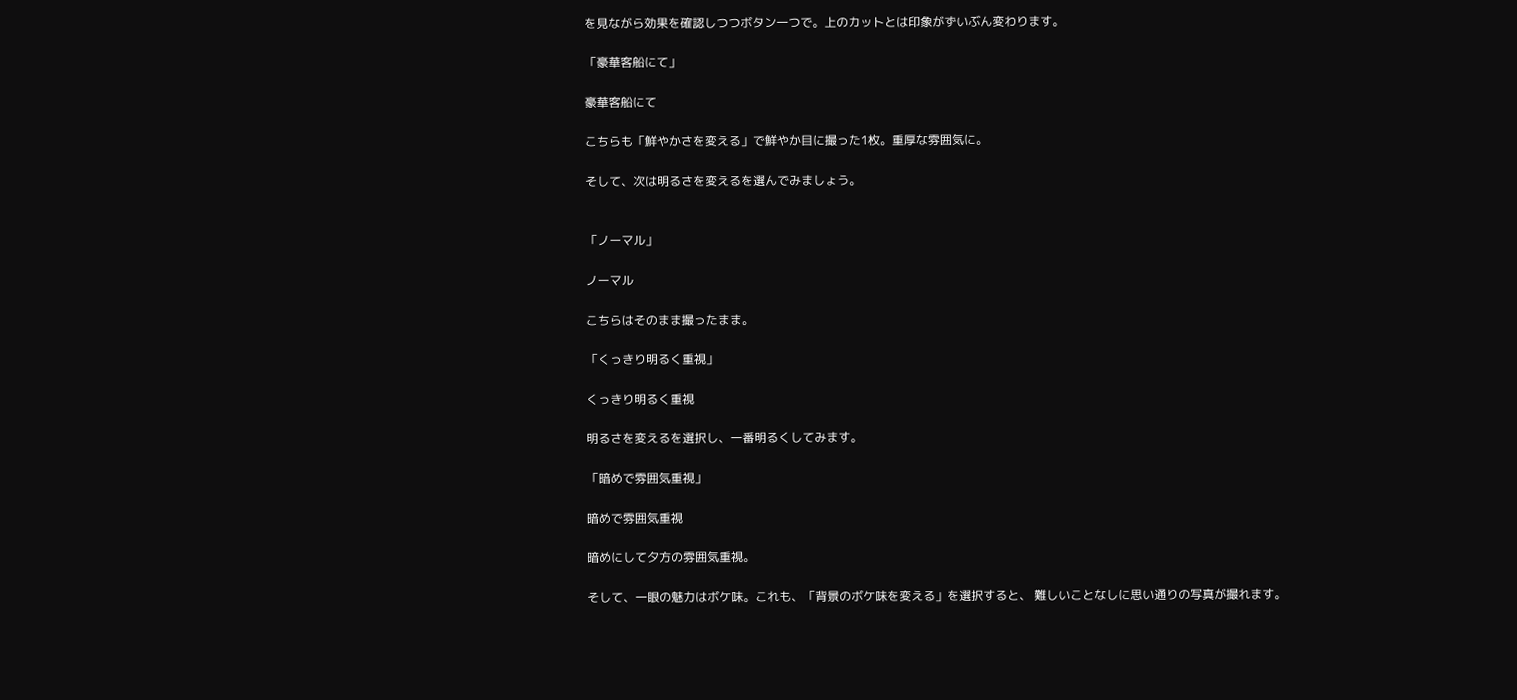を見ながら効果を確認しつつボタン一つで。上のカットとは印象がずいぶん変わります。

「豪華客船にて」

豪華客船にて

こちらも「鮮やかさを変える」で鮮やか目に撮った1枚。重厚な雰囲気に。

そして、次は明るさを変えるを選んでみましょう。


「ノーマル」

ノーマル

こちらはそのまま撮ったまま。

「くっきり明るく重視」

くっきり明るく重視

明るさを変えるを選択し、一番明るくしてみます。

「暗めで雰囲気重視」

暗めで雰囲気重視

暗めにして夕方の雰囲気重視。

そして、一眼の魅力はボケ味。これも、「背景のボケ味を変える」を選択すると、 難しいことなしに思い通りの写真が撮れます。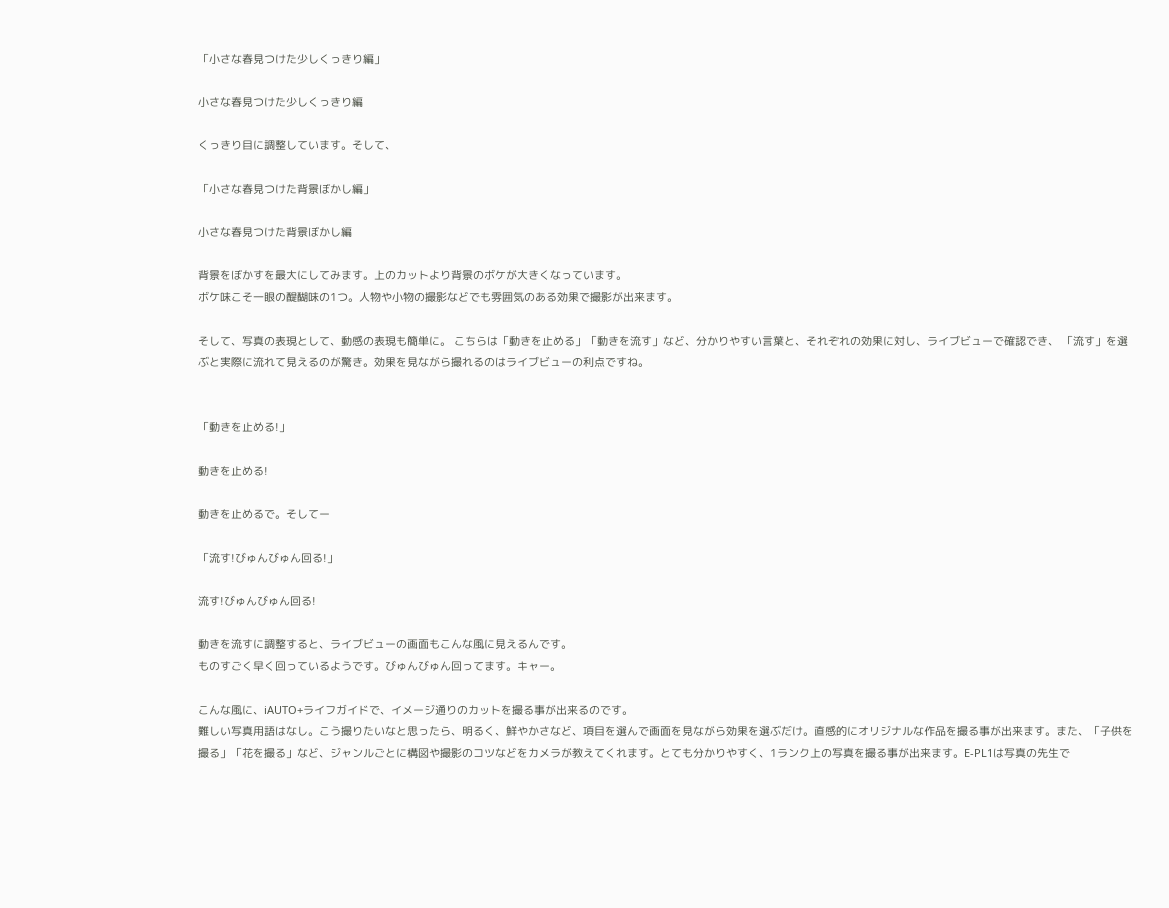「小さな春見つけた少しくっきり編」

小さな春見つけた少しくっきり編

くっきり目に調整しています。そして、

「小さな春見つけた背景ぼかし編」

小さな春見つけた背景ぼかし編

背景をぼかすを最大にしてみます。上のカットより背景のボケが大きくなっています。
ボケ味こそ一眼の醍醐味の1つ。人物や小物の撮影などでも雰囲気のある効果で撮影が出来ます。

そして、写真の表現として、動感の表現も簡単に。 こちらは「動きを止める」「動きを流す」など、分かりやすい言葉と、それぞれの効果に対し、ライブビューで確認でき、 「流す」を選ぶと実際に流れて見えるのが驚き。効果を見ながら撮れるのはライブビューの利点ですね。


「動きを止める!」

動きを止める!

動きを止めるで。そしてー

「流す!びゅんびゅん回る!」

流す!びゅんびゅん回る!

動きを流すに調整すると、ライブビューの画面もこんな風に見えるんです。
ものすごく早く回っているようです。びゅんびゅん回ってます。キャー。

こんな風に、iAUTO+ライフガイドで、イメージ通りのカットを撮る事が出来るのです。
難しい写真用語はなし。こう撮りたいなと思ったら、明るく、鮮やかさなど、項目を選んで画面を見ながら効果を選ぶだけ。直感的にオリジナルな作品を撮る事が出来ます。また、「子供を撮る」「花を撮る」など、ジャンルごとに構図や撮影のコツなどをカメラが教えてくれます。とても分かりやすく、1ランク上の写真を撮る事が出来ます。E-PL1は写真の先生で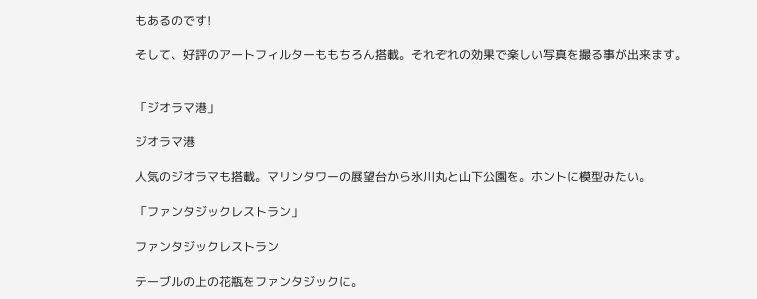もあるのです!

そして、好評のアートフィルターももちろん搭載。それぞれの効果で楽しい写真を撮る事が出来ます。


「ジオラマ港」

ジオラマ港

人気のジオラマも搭載。マリンタワーの展望台から氷川丸と山下公園を。ホントに模型みたい。

「ファンタジックレストラン」

ファンタジックレストラン

テーブルの上の花瓶をファンタジックに。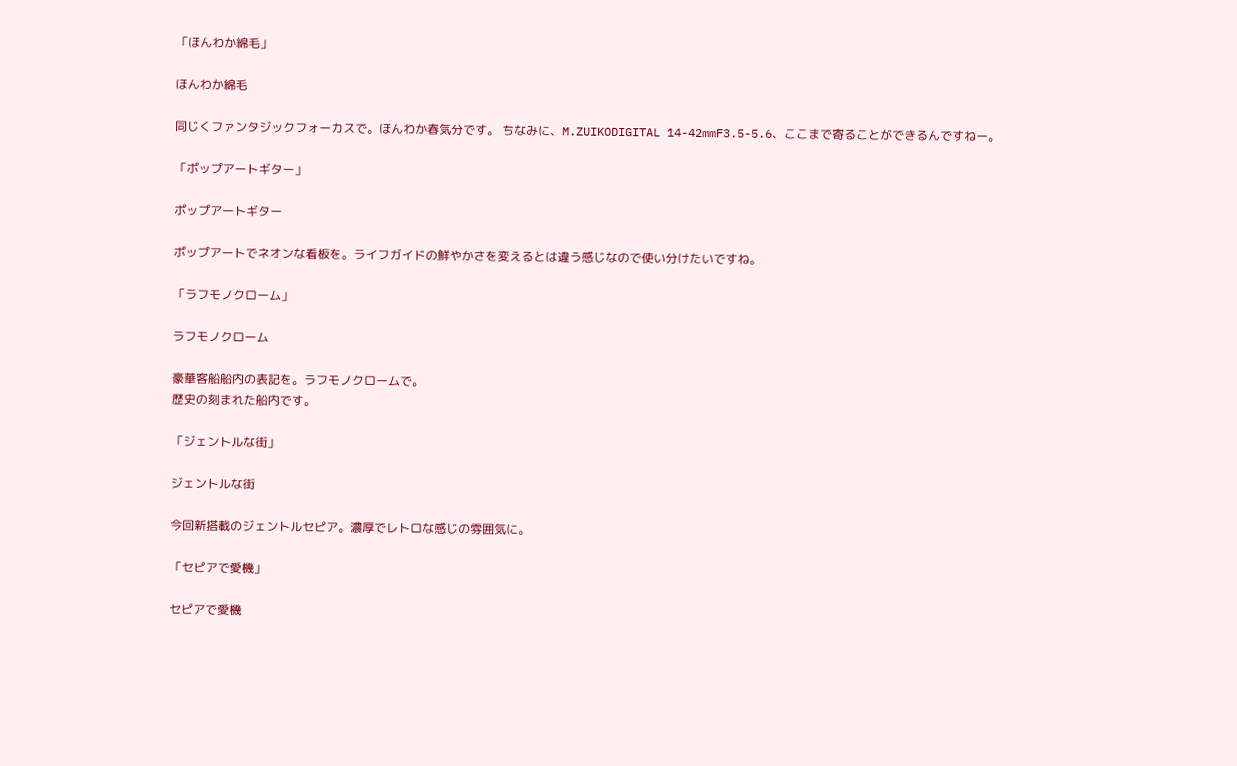「ほんわか綿毛」

ほんわか綿毛

同じくファンタジックフォーカスで。ほんわか春気分です。 ちなみに、M.ZUIKODIGITAL 14-42mmF3.5-5.6、ここまで寄ることができるんですねー。

「ポップアートギター」

ポップアートギター

ポップアートでネオンな看板を。ライフガイドの鮮やかさを変えるとは違う感じなので使い分けたいですね。

「ラフモノクローム」

ラフモノクローム

豪華客船船内の表記を。ラフモノクロームで。
歴史の刻まれた船内です。

「ジェントルな街」

ジェントルな街

今回新搭載のジェントルセピア。濃厚でレトロな感じの雰囲気に。

「セピアで愛機」

セピアで愛機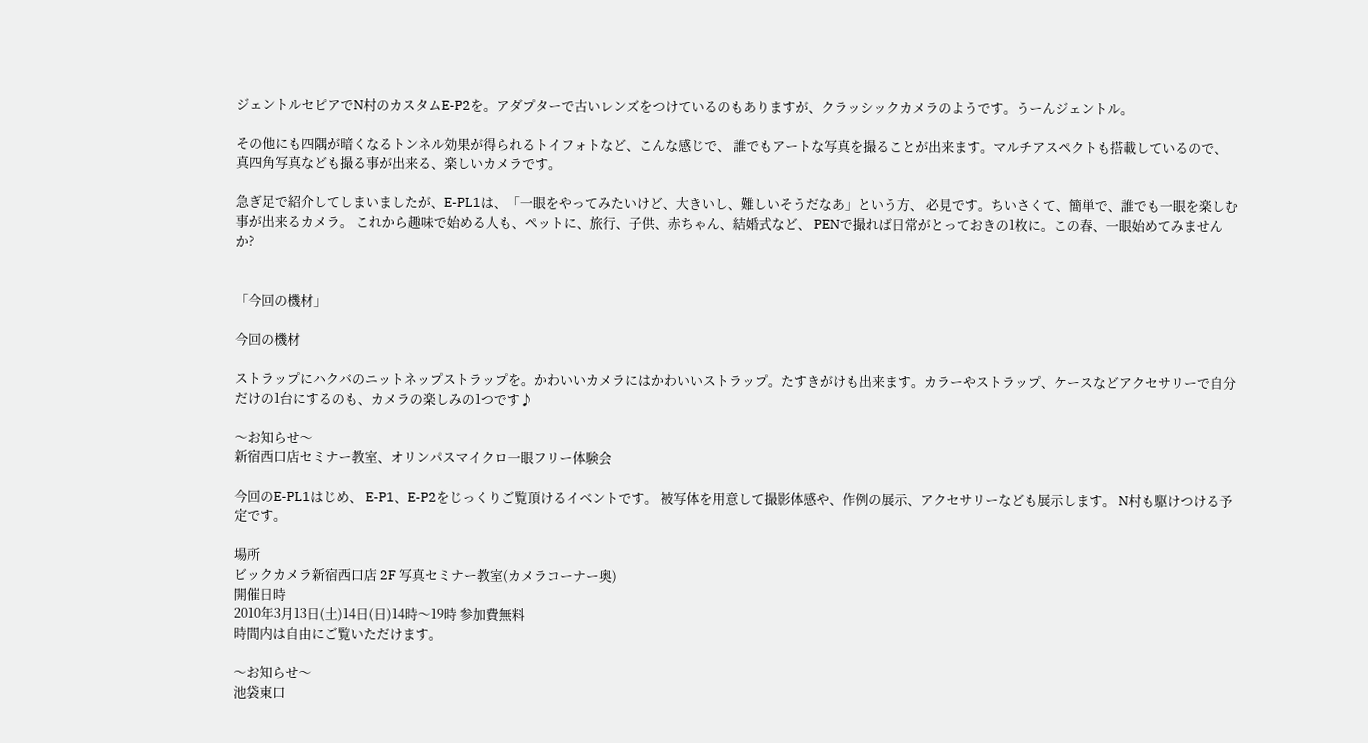ジェントルセピアでN村のカスタムE-P2を。アダプターで古いレンズをつけているのもありますが、クラッシックカメラのようです。うーんジェントル。

その他にも四隅が暗くなるトンネル効果が得られるトイフォトなど、こんな感じで、 誰でもアートな写真を撮ることが出来ます。マルチアスペクトも搭載しているので、 真四角写真なども撮る事が出来る、楽しいカメラです。

急ぎ足で紹介してしまいましたが、E-PL1は、「一眼をやってみたいけど、大きいし、難しいそうだなあ」という方、 必見です。ちいさくて、簡単で、誰でも一眼を楽しむ事が出来るカメラ。 これから趣味で始める人も、ペットに、旅行、子供、赤ちゃん、結婚式など、 PENで撮れば日常がとっておきの1枚に。この春、一眼始めてみませんか?


「今回の機材」

今回の機材

ストラップにハクバのニットネップストラップを。かわいいカメラにはかわいいストラップ。たすきがけも出来ます。カラーやストラップ、ケースなどアクセサリーで自分だけの1台にするのも、カメラの楽しみの1つです♪

〜お知らせ〜
新宿西口店セミナー教室、オリンパスマイクロ一眼フリー体験会

今回のE-PL1はじめ、 E-P1、E-P2をじっくりご覧頂けるイベントです。 被写体を用意して撮影体感や、作例の展示、アクセサリーなども展示します。 N村も駆けつける予定です。

場所
ビックカメラ新宿西口店 2F 写真セミナー教室(カメラコーナー奥)
開催日時
2010年3月13日(土)14日(日)14時〜19時 参加費無料
時間内は自由にご覧いただけます。

〜お知らせ〜
池袋東口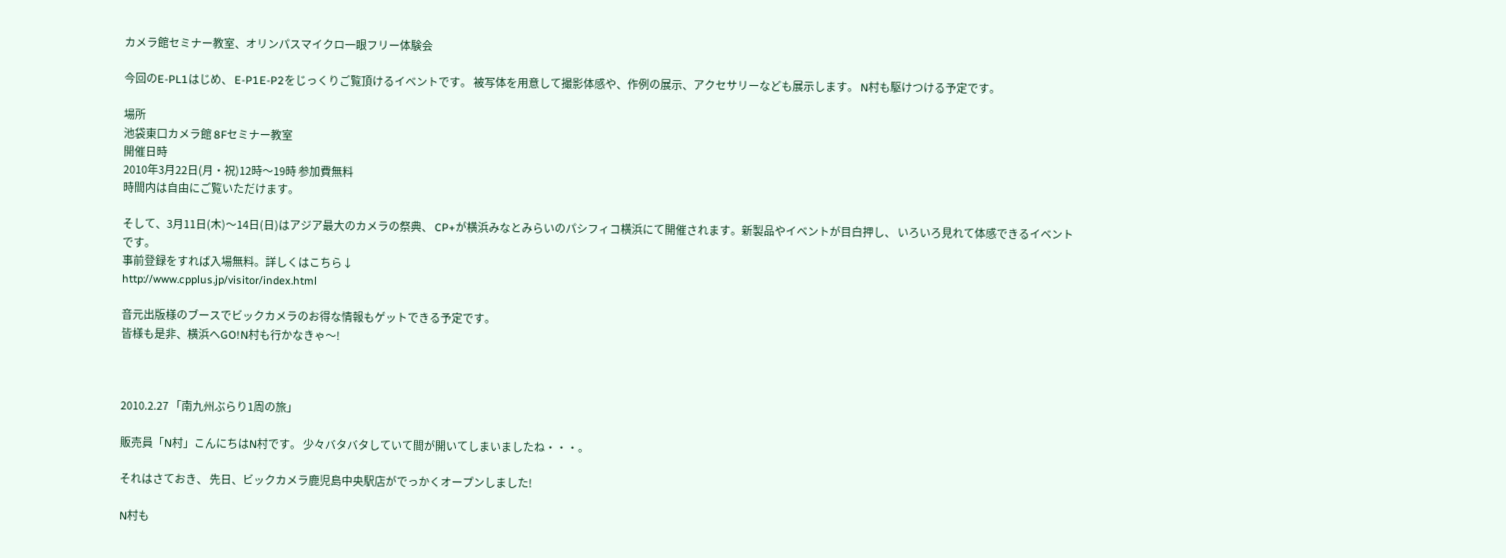カメラ館セミナー教室、オリンパスマイクロ一眼フリー体験会

今回のE-PL1はじめ、 E-P1E-P2をじっくりご覧頂けるイベントです。 被写体を用意して撮影体感や、作例の展示、アクセサリーなども展示します。 N村も駆けつける予定です。

場所
池袋東口カメラ館 8Fセミナー教室
開催日時
2010年3月22日(月・祝)12時〜19時 参加費無料
時間内は自由にご覧いただけます。

そして、3月11日(木)〜14日(日)はアジア最大のカメラの祭典、 CP+が横浜みなとみらいのパシフィコ横浜にて開催されます。新製品やイベントが目白押し、 いろいろ見れて体感できるイベントです。
事前登録をすれば入場無料。詳しくはこちら↓
http://www.cpplus.jp/visitor/index.html

音元出版様のブースでビックカメラのお得な情報もゲットできる予定です。
皆様も是非、横浜へGO!N村も行かなきゃ〜!



2010.2.27 「南九州ぶらり1周の旅」

販売員「N村」こんにちはN村です。 少々バタバタしていて間が開いてしまいましたね・・・。

それはさておき、 先日、ビックカメラ鹿児島中央駅店がでっかくオープンしました!

N村も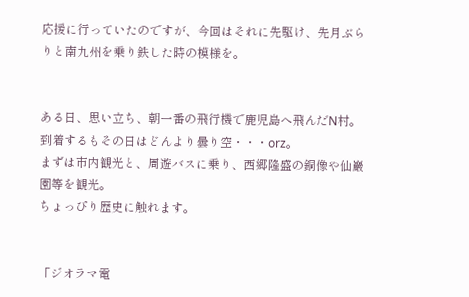応援に行っていたのですが、今回はそれに先駆け、先月ぶらりと南九州を乗り鉄した時の模様を。


ある日、思い立ち、朝一番の飛行機で鹿児島へ飛んだN村。
到着するもその日はどんより曇り空・・・orz。
まずは市内観光と、周遊バスに乗り、西郷隆盛の銅像や仙巖園等を観光。
ちょっぴり歴史に触れます。


「ジオラマ電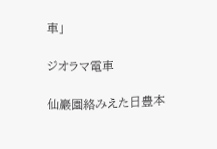車」

ジオラマ電車

仙巖園絡みえた日豊本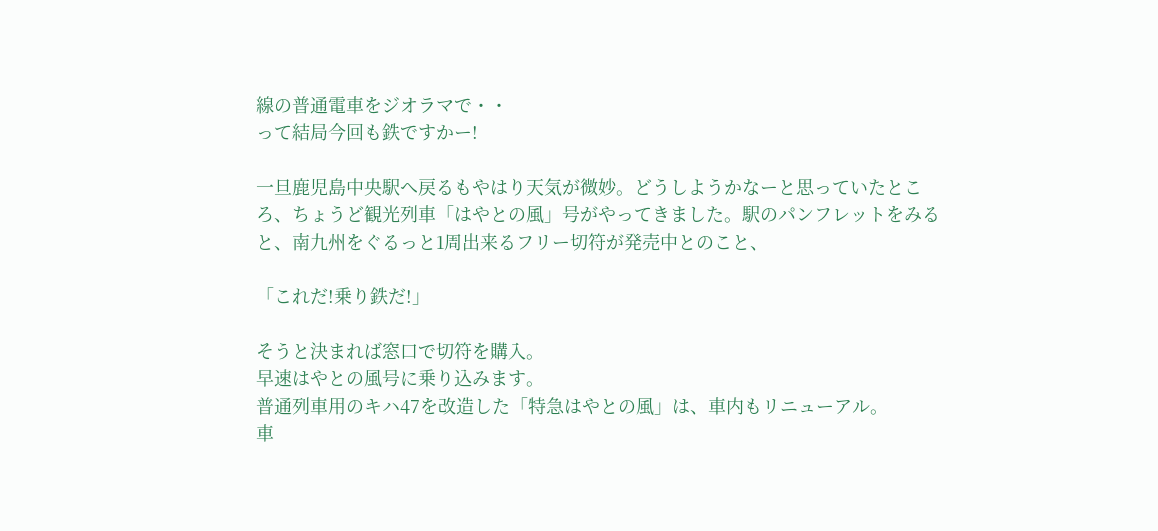線の普通電車をジオラマで・・
って結局今回も鉄ですかー!

一旦鹿児島中央駅へ戻るもやはり天気が微妙。どうしようかなーと思っていたところ、ちょうど観光列車「はやとの風」号がやってきました。駅のパンフレットをみると、南九州をぐるっと1周出来るフリー切符が発売中とのこと、

「これだ!乗り鉄だ!」

そうと決まれば窓口で切符を購入。
早速はやとの風号に乗り込みます。
普通列車用のキハ47を改造した「特急はやとの風」は、車内もリニューアル。
車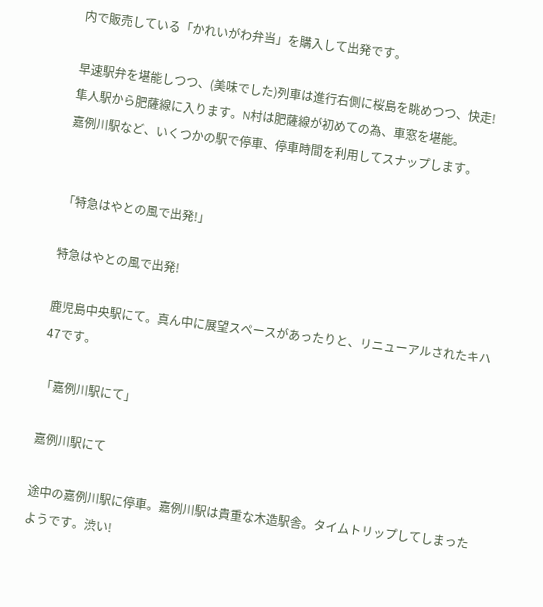内で販売している「かれいがわ弁当」を購入して出発です。

早速駅弁を堪能しつつ、(美味でした)列車は進行右側に桜島を眺めつつ、快走!
隼人駅から肥薩線に入ります。N村は肥薩線が初めての為、車窓を堪能。
嘉例川駅など、いくつかの駅で停車、停車時間を利用してスナップします。


「特急はやとの風で出発!」

特急はやとの風で出発!

鹿児島中央駅にて。真ん中に展望スペースがあったりと、リニューアルされたキハ47です。

「嘉例川駅にて」

嘉例川駅にて

途中の嘉例川駅に停車。嘉例川駅は貴重な木造駅舎。タイムトリップしてしまったようです。渋い!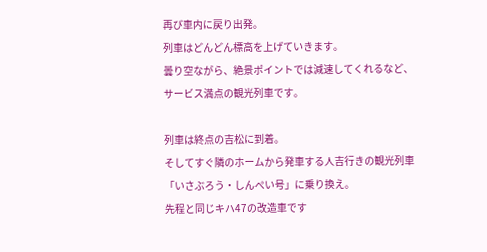再び車内に戻り出発。
列車はどんどん標高を上げていきます。
曇り空ながら、絶景ポイントでは減速してくれるなど、サービス満点の観光列車です。

列車は終点の吉松に到着。
そしてすぐ隣のホームから発車する人吉行きの観光列車「いさぶろう・しんぺい号」に乗り換え。
先程と同じキハ47の改造車です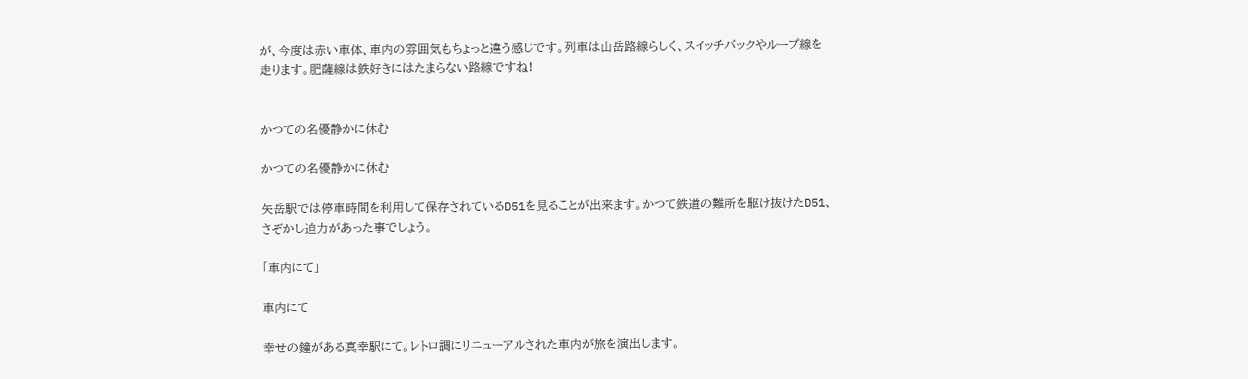が、今度は赤い車体、車内の雰囲気もちょっと違う感じです。列車は山岳路線らしく、スイッチバックやループ線を走ります。肥薩線は鉄好きにはたまらない路線ですね!


かつての名優静かに休む

かつての名優静かに休む

矢岳駅では停車時間を利用して保存されているD51を見ることが出来ます。かつて鉄道の難所を駆け抜けたD51、さぞかし迫力があった事でしょう。

「車内にて」

車内にて

幸せの鐘がある真幸駅にて。レトロ調にリニューアルされた車内が旅を演出します。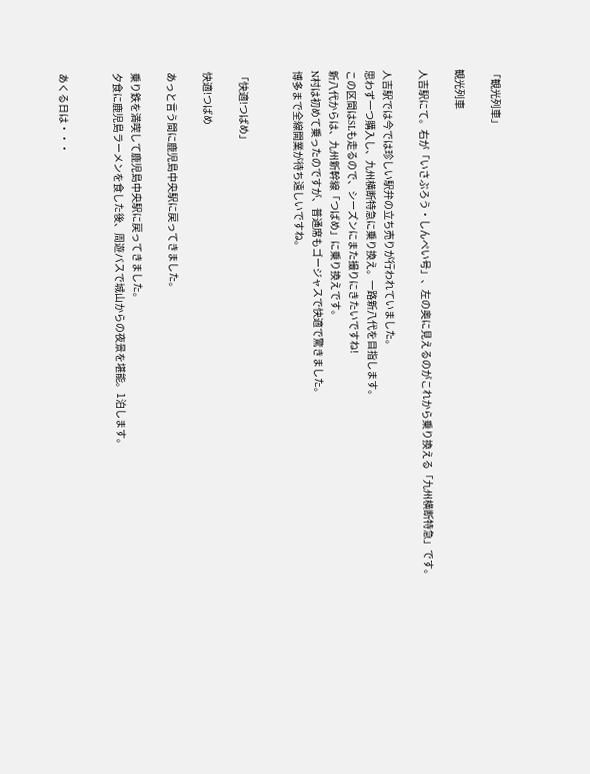「観光列車」

観光列車

人吉駅にて。右が「いさぶろう・しんぺい号」、左の奥に見えるのがこれから乗り換える「九州横断特急」です。

人吉駅では今では珍しい駅弁の立ち売りが行われていました。
思わず一つ購入し、九州横断特急に乗り換え。一路新八代を目指します。
この区間はSLも走るので、シーズンにまた撮りにきたいですね!
新八代からは、九州新幹線「つばめ」に乗り換えです。
N村は初めて乗ったのですが、普通席もゴージャスで快適で驚きました。
博多まで全線開業が待ち遠しいですね。


「快適!つばめ」

快適!つばめ

あっと言う間に鹿児島中央駅に戻ってきました。

乗り鉄を満喫して鹿児島中央駅に戻ってきました。
夕食に鹿児島ラーメンを食した後、周遊バスで城山からの夜景を堪能。1泊します。


あくる日は・・・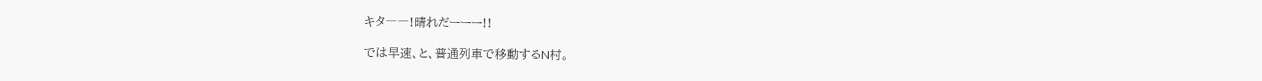キタ――!晴れだーーー!!

では早速、と、普通列車で移動するN村。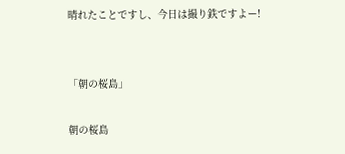晴れたことですし、今日は撮り鉄ですよー!


「朝の桜島」

朝の桜島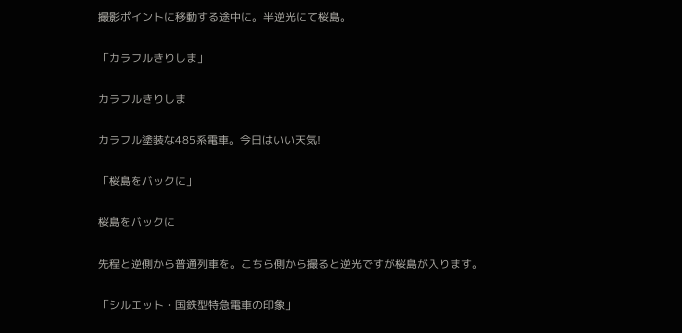撮影ポイントに移動する途中に。半逆光にて桜島。

「カラフルきりしま」

カラフルきりしま

カラフル塗装な485系電車。今日はいい天気!

「桜島をバックに」

桜島をバックに

先程と逆側から普通列車を。こちら側から撮ると逆光ですが桜島が入ります。

「シルエット・国鉄型特急電車の印象」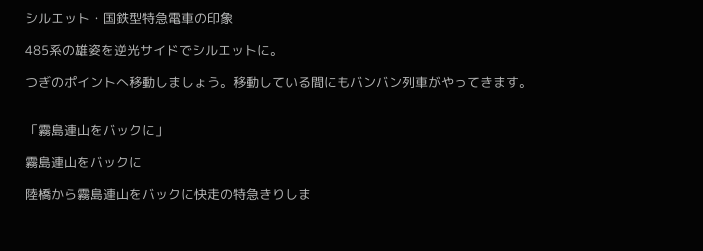シルエット・国鉄型特急電車の印象

485系の雄姿を逆光サイドでシルエットに。

つぎのポイントへ移動しましょう。移動している間にもバンバン列車がやってきます。


「霧島連山をバックに」

霧島連山をバックに

陸橋から霧島連山をバックに快走の特急きりしま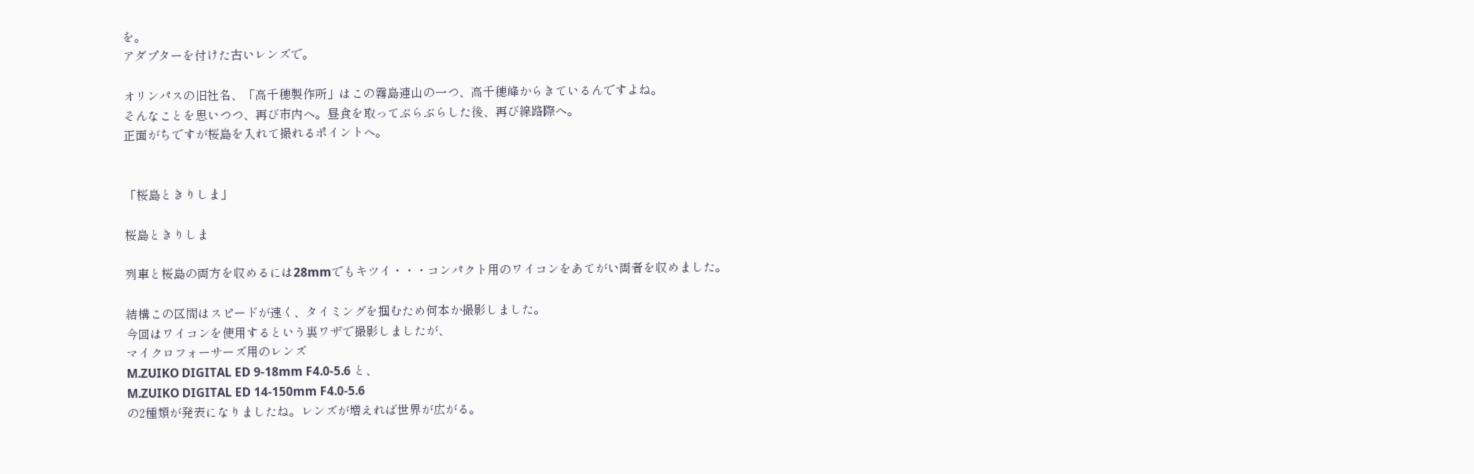を。
アダプターを付けた古いレンズで。

オリンパスの旧社名、「高千穂製作所」はこの霧島連山の一つ、高千穂峰からきているんですよね。
そんなことを思いつつ、再び市内へ。昼食を取ってぶらぶらした後、再び線路際へ。
正面がちですが桜島を入れて撮れるポイントへ。


「桜島ときりしま」

桜島ときりしま

列車と桜島の両方を収めるには28mmでもキツイ・・・コンパクト用のワイコンをあてがい両者を収めました。

結構この区間はスピードが速く、タイミングを掴むため何本か撮影しました。
今回はワイコンを使用するという裏ワザで撮影しましたが、
マイクロフォーサーズ用のレンズ
M.ZUIKO DIGITAL ED 9-18mm F4.0-5.6 と、
M.ZUIKO DIGITAL ED 14-150mm F4.0-5.6
の2種類が発表になりましたね。レンズが増えれば世界が広がる。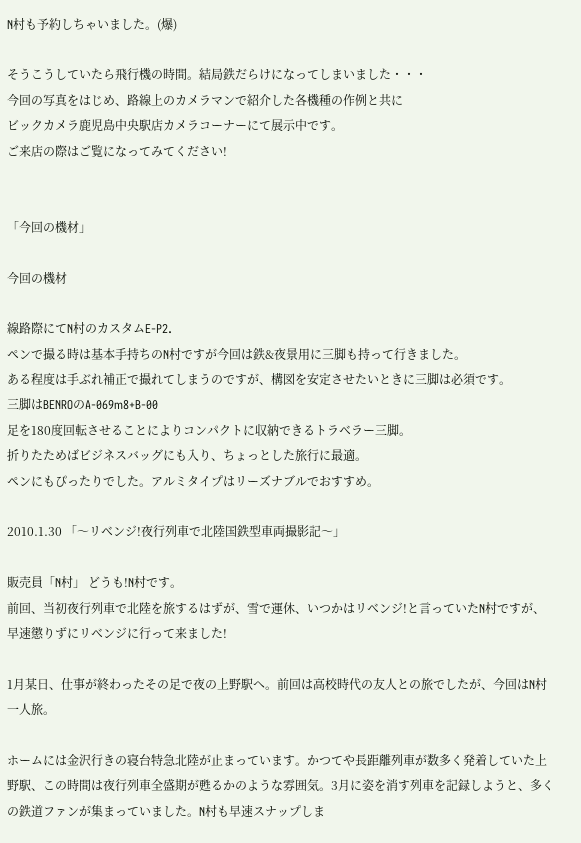N村も予約しちゃいました。(爆)

そうこうしていたら飛行機の時間。結局鉄だらけになってしまいました・・・
今回の写真をはじめ、路線上のカメラマンで紹介した各機種の作例と共に
ビックカメラ鹿児島中央駅店カメラコーナーにて展示中です。
ご来店の際はご覧になってみてください!


「今回の機材」

今回の機材

線路際にてN村のカスタムE-P2.
ペンで撮る時は基本手持ちのN村ですが今回は鉄&夜景用に三脚も持って行きました。
ある程度は手ぶれ補正で撮れてしまうのですが、構図を安定させたいときに三脚は必須です。
三脚はBENROのA-069m8+B-00
足を180度回転させることによりコンパクトに収納できるトラベラー三脚。
折りたためばビジネスバッグにも入り、ちょっとした旅行に最適。
ペンにもぴったりでした。アルミタイプはリーズナブルでおすすめ。

2010.1.30 「〜リベンジ!夜行列車で北陸国鉄型車両撮影記〜」

販売員「N村」 どうも!N村です。
前回、当初夜行列車で北陸を旅するはずが、雪で運休、いつかはリベンジ!と言っていたN村ですが、 早速懲りずにリベンジに行って来ました!

1月某日、仕事が終わったその足で夜の上野駅へ。前回は高校時代の友人との旅でしたが、今回はN村一人旅。

ホームには金沢行きの寝台特急北陸が止まっています。かつてや長距離列車が数多く発着していた上野駅、この時間は夜行列車全盛期が甦るかのような雰囲気。3月に姿を消す列車を記録しようと、多くの鉄道ファンが集まっていました。N村も早速スナップしま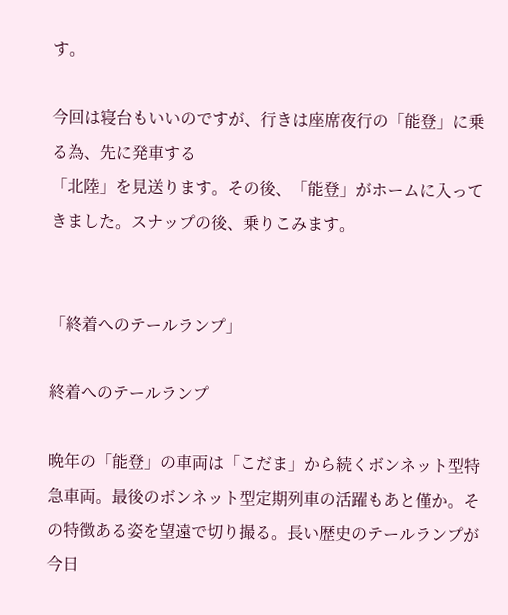す。

今回は寝台もいいのですが、行きは座席夜行の「能登」に乗る為、先に発車する
「北陸」を見送ります。その後、「能登」がホームに入ってきました。スナップの後、乗りこみます。


「終着へのテールランプ」

終着へのテールランプ

晩年の「能登」の車両は「こだま」から続くボンネット型特急車両。最後のボンネット型定期列車の活躍もあと僅か。その特徴ある姿を望遠で切り撮る。長い歴史のテールランプが今日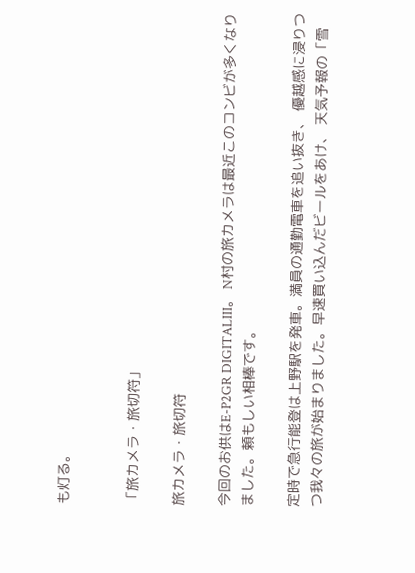も灯る。


「旅カメラ・旅切符」

旅カメラ・旅切符

今回のお供はE-P2GR DIGITALIII。 N村の旅カメラは最近このコンビが多くなりました。頼もしい相棒です。

定時で急行能登は上野駅を発車。満員の通勤電車を追い抜き、 優越感に浸りつつ我々の旅が始まりました。早速買い込んだビールをあけ、 天気予報の「雪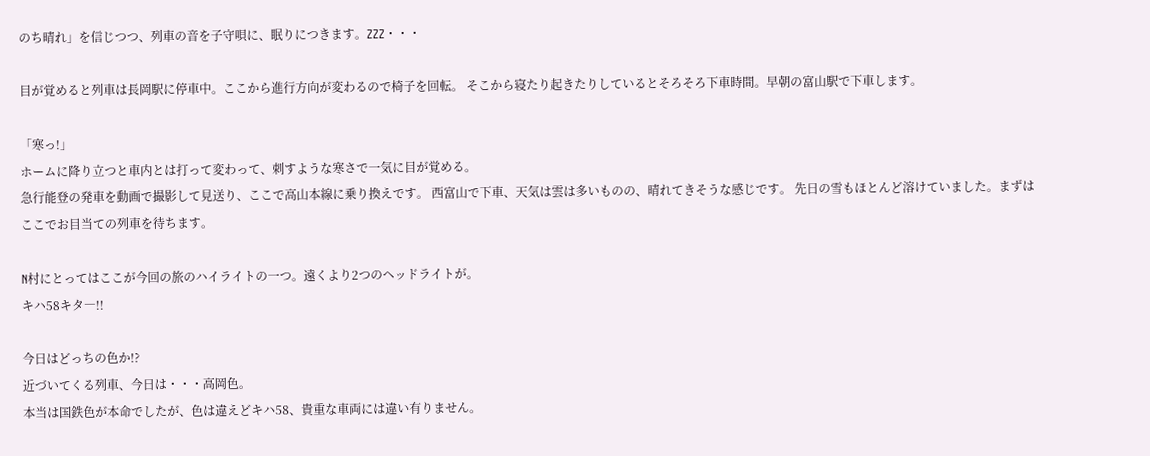のち晴れ」を信じつつ、列車の音を子守唄に、眠りにつきます。ZZZ・・・

目が覚めると列車は長岡駅に停車中。ここから進行方向が変わるので椅子を回転。 そこから寝たり起きたりしているとそろそろ下車時間。早朝の富山駅で下車します。

「寒っ!」
ホームに降り立つと車内とは打って変わって、刺すような寒さで一気に目が覚める。
急行能登の発車を動画で撮影して見送り、ここで高山本線に乗り換えです。 西富山で下車、天気は雲は多いものの、晴れてきそうな感じです。 先日の雪もほとんど溶けていました。まずはここでお目当ての列車を待ちます。

N村にとってはここが今回の旅のハイライトの一つ。遠くより2つのヘッドライトが。
キハ58キタ―!!

今日はどっちの色か!?
近づいてくる列車、今日は・・・高岡色。
本当は国鉄色が本命でしたが、色は違えどキハ58、貴重な車両には違い有りません。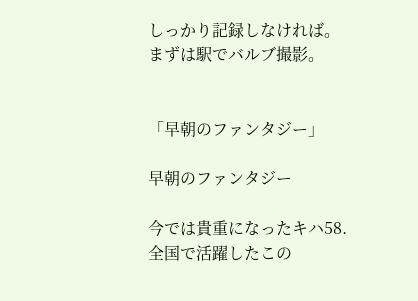しっかり記録しなければ。まずは駅でバルブ撮影。


「早朝のファンタジー」

早朝のファンタジー

今では貴重になったキハ58.全国で活躍したこの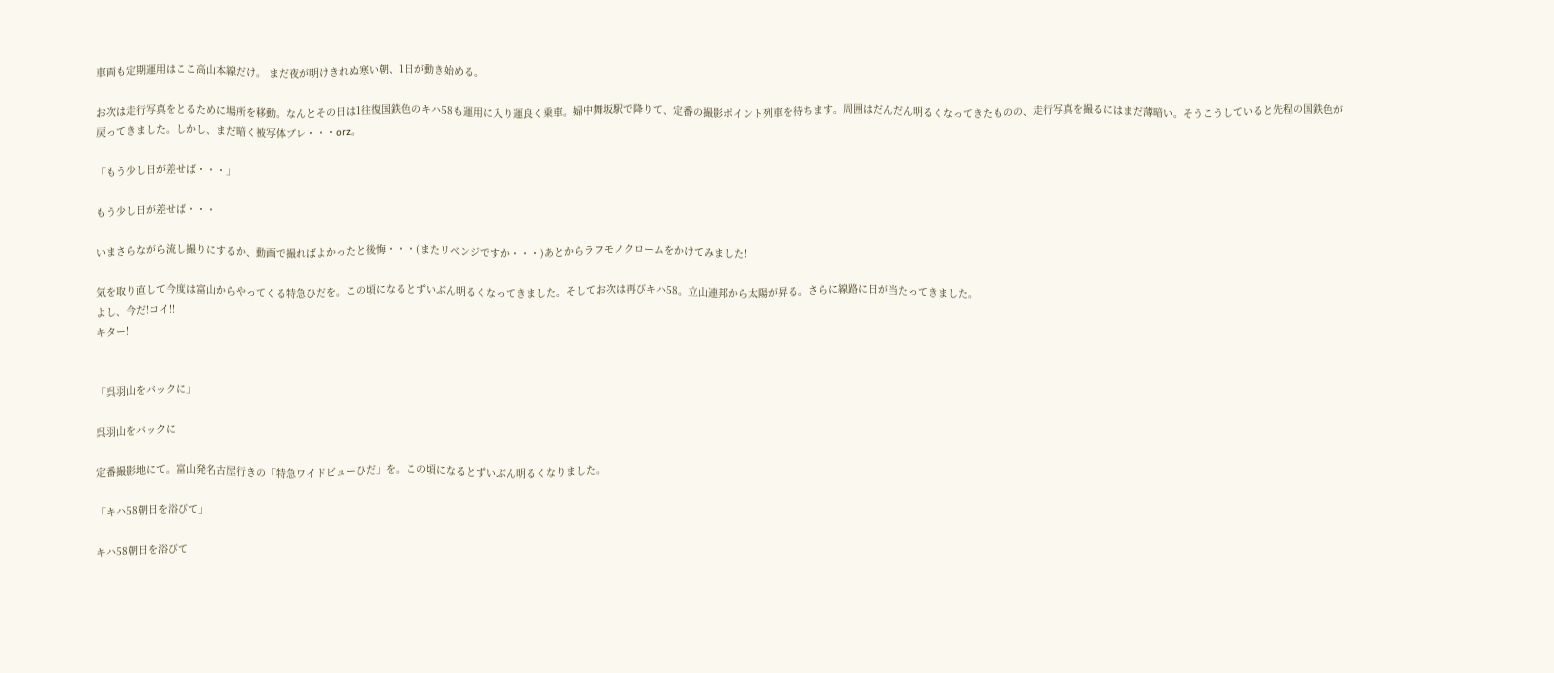車両も定期運用はここ高山本線だけ。 まだ夜が明けきれぬ寒い朝、1日が動き始める。

お次は走行写真をとるために場所を移動。なんとその日は1往復国鉄色のキハ58も運用に入り運良く乗車。婦中舞坂駅で降りて、定番の撮影ポイント列車を待ちます。周囲はだんだん明るくなってきたものの、走行写真を撮るにはまだ薄暗い。そうこうしていると先程の国鉄色が戻ってきました。しかし、まだ暗く被写体ブレ・・・orz。

「もう少し日が差せば・・・」

もう少し日が差せば・・・

いまさらながら流し撮りにするか、動画で撮ればよかったと後悔・・・(またリベンジですか・・・)あとからラフモノクロームをかけてみました!

気を取り直して今度は富山からやってくる特急ひだを。この頃になるとずいぶん明るくなってきました。そしてお次は再びキハ58。立山連邦から太陽が昇る。さらに線路に日が当たってきました。
よし、今だ!コイ!!
キター!


「呉羽山をバックに」

呉羽山をバックに

定番撮影地にて。富山発名古屋行きの「特急ワイドビューひだ」を。この頃になるとずいぶん明るくなりました。

「キハ58朝日を浴びて」

キハ58朝日を浴びて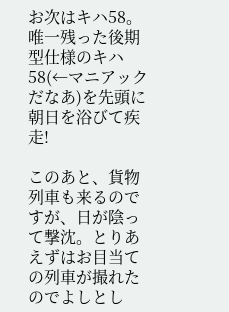お次はキハ58。唯一残った後期型仕様のキハ58(←マニアックだなあ)を先頭に朝日を浴びて疾走!

このあと、貨物列車も来るのですが、日が陰って撃沈。とりあえずはお目当ての列車が撮れたのでよしとし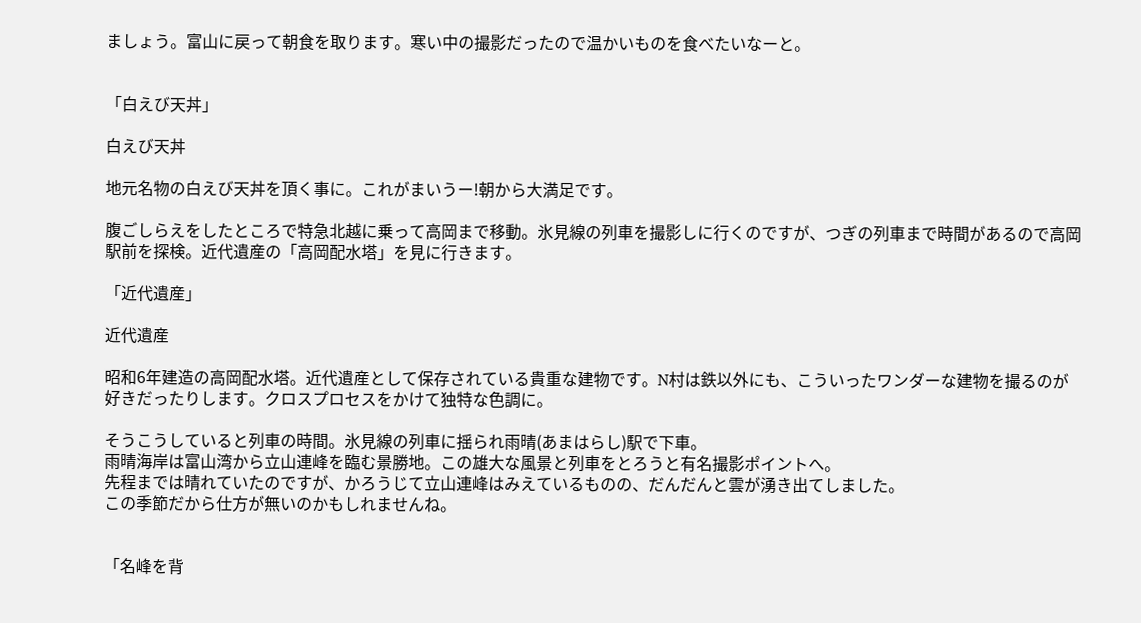ましょう。富山に戻って朝食を取ります。寒い中の撮影だったので温かいものを食べたいなーと。


「白えび天丼」

白えび天丼

地元名物の白えび天丼を頂く事に。これがまいうー!朝から大満足です。

腹ごしらえをしたところで特急北越に乗って高岡まで移動。氷見線の列車を撮影しに行くのですが、つぎの列車まで時間があるので高岡駅前を探検。近代遺産の「高岡配水塔」を見に行きます。

「近代遺産」

近代遺産

昭和6年建造の高岡配水塔。近代遺産として保存されている貴重な建物です。N村は鉄以外にも、こういったワンダーな建物を撮るのが好きだったりします。クロスプロセスをかけて独特な色調に。

そうこうしていると列車の時間。氷見線の列車に揺られ雨晴(あまはらし)駅で下車。
雨晴海岸は富山湾から立山連峰を臨む景勝地。この雄大な風景と列車をとろうと有名撮影ポイントへ。
先程までは晴れていたのですが、かろうじて立山連峰はみえているものの、だんだんと雲が湧き出てしました。
この季節だから仕方が無いのかもしれませんね。


「名峰を背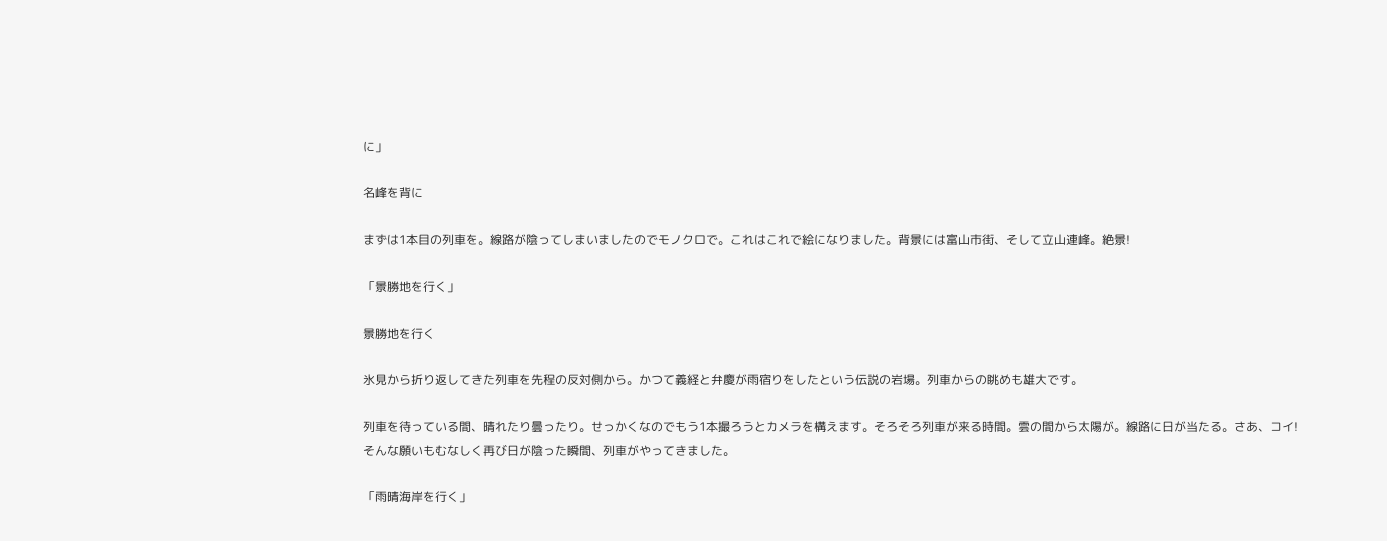に」

名峰を背に

まずは1本目の列車を。線路が陰ってしまいましたのでモノクロで。これはこれで絵になりました。背景には富山市街、そして立山連峰。絶景!

「景勝地を行く」

景勝地を行く

氷見から折り返してきた列車を先程の反対側から。かつて義経と弁慶が雨宿りをしたという伝説の岩場。列車からの眺めも雄大です。

列車を待っている間、晴れたり曇ったり。せっかくなのでもう1本撮ろうとカメラを構えます。そろそろ列車が来る時間。雲の間から太陽が。線路に日が当たる。さあ、コイ!
そんな願いもむなしく再び日が陰った瞬間、列車がやってきました。

「雨晴海岸を行く」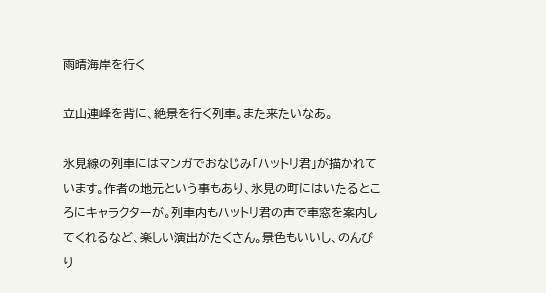雨晴海岸を行く

立山連峰を背に、絶景を行く列車。また来たいなあ。

氷見線の列車にはマンガでおなじみ「ハットリ君」が描かれています。作者の地元という事もあり、氷見の町にはいたるところにキャラクターが。列車内もハットリ君の声で車窓を案内してくれるなど、楽しい演出がたくさん。景色もいいし、のんびり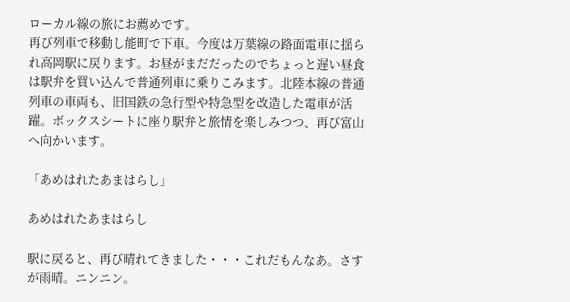ローカル線の旅にお薦めです。
再び列車で移動し能町で下車。今度は万葉線の路面電車に揺られ高岡駅に戻ります。お昼がまだだったのでちょっと遅い昼食は駅弁を買い込んで普通列車に乗りこみます。北陸本線の普通列車の車両も、旧国鉄の急行型や特急型を改造した電車が活躍。ボックスシートに座り駅弁と旅情を楽しみつつ、再び富山へ向かいます。

「あめはれたあまはらし」

あめはれたあまはらし

駅に戻ると、再び晴れてきました・・・これだもんなあ。さすが雨晴。ニンニン。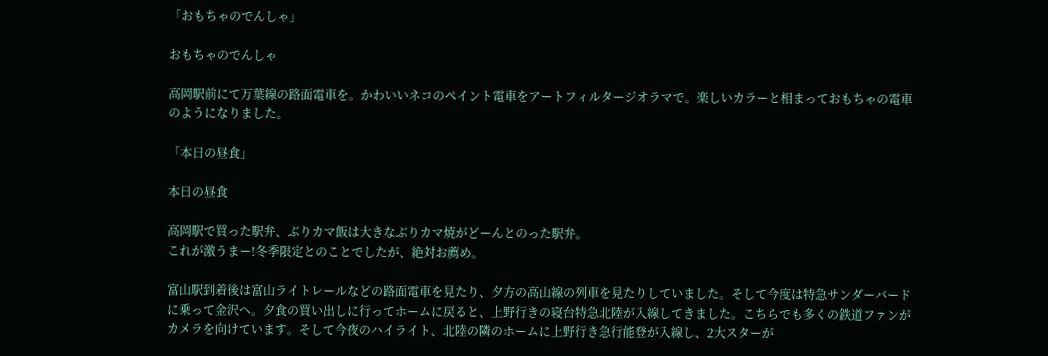「おもちゃのでんしゃ」

おもちゃのでんしゃ

高岡駅前にて万葉線の路面電車を。かわいいネコのペイント電車をアートフィルタージオラマで。楽しいカラーと相まっておもちゃの電車のようになりました。

「本日の昼食」

本日の昼食

高岡駅で買った駅弁、ぶりカマ飯は大きなぶりカマ焼がどーんとのった駅弁。
これが激うまー!冬季限定とのことでしたが、絶対お薦め。

富山駅到着後は富山ライトレールなどの路面電車を見たり、夕方の高山線の列車を見たりしていました。そして今度は特急サンダーバードに乗って金沢へ。夕食の買い出しに行ってホームに戻ると、上野行きの寝台特急北陸が入線してきました。こちらでも多くの鉄道ファンがカメラを向けています。そして今夜のハイライト、北陸の隣のホームに上野行き急行能登が入線し、2大スターが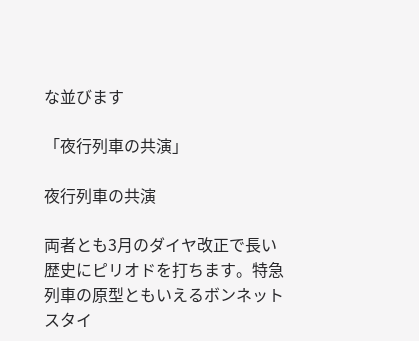な並びます

「夜行列車の共演」

夜行列車の共演

両者とも3月のダイヤ改正で長い歴史にピリオドを打ちます。特急列車の原型ともいえるボンネットスタイ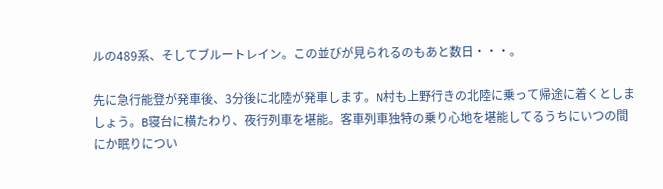ルの489系、そしてブルートレイン。この並びが見られるのもあと数日・・・。

先に急行能登が発車後、3分後に北陸が発車します。N村も上野行きの北陸に乗って帰途に着くとしましょう。B寝台に横たわり、夜行列車を堪能。客車列車独特の乗り心地を堪能してるうちにいつの間にか眠りについ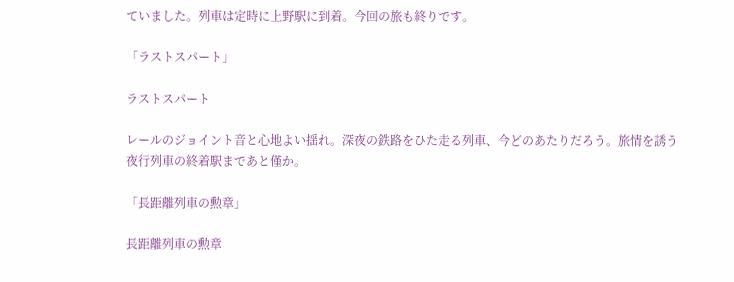ていました。列車は定時に上野駅に到着。今回の旅も終りです。

「ラストスパート」

ラストスパート

レールのジョイント音と心地よい揺れ。深夜の鉄路をひた走る列車、今どのあたりだろう。旅情を誘う夜行列車の終着駅まであと僅か。

「長距離列車の勲章」

長距離列車の勲章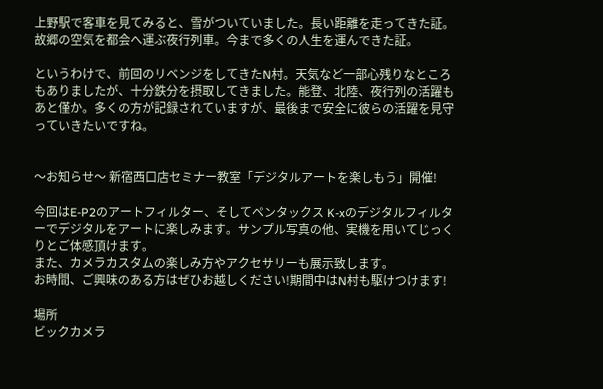上野駅で客車を見てみると、雪がついていました。長い距離を走ってきた証。故郷の空気を都会へ運ぶ夜行列車。今まで多くの人生を運んできた証。

というわけで、前回のリベンジをしてきたN村。天気など一部心残りなところもありましたが、十分鉄分を摂取してきました。能登、北陸、夜行列の活躍もあと僅か。多くの方が記録されていますが、最後まで安全に彼らの活躍を見守っていきたいですね。


〜お知らせ〜 新宿西口店セミナー教室「デジタルアートを楽しもう」開催!

今回はE-P2のアートフィルター、そしてペンタックス K-xのデジタルフィルターでデジタルをアートに楽しみます。サンプル写真の他、実機を用いてじっくりとご体感頂けます。
また、カメラカスタムの楽しみ方やアクセサリーも展示致します。
お時間、ご興味のある方はぜひお越しください!期間中はN村も駆けつけます!

場所
ビックカメラ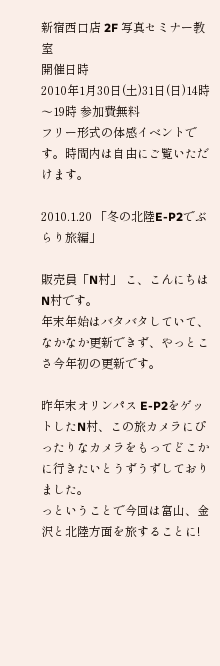新宿西口店 2F 写真セミナー教室
開催日時
2010年1月30日(土)31日(日)14時〜19時 参加費無料
フリー形式の体感イベントです。時間内は自由にご覧いただけます。

2010.1.20 「冬の北陸E-P2でぶらり旅編」

販売員「N村」 こ、こんにちはN村です。
年末年始はバタバタしていて、なかなか更新できず、やっとこさ今年初の更新です。

昨年末オリンパス E-P2をゲットしたN村、この旅カメラにぴったりなカメラをもってどこかに行きたいとうずうずしておりました。
っということで今回は富山、金沢と北陸方面を旅することに!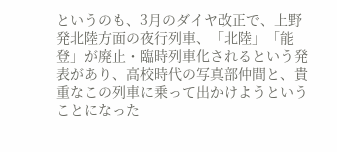というのも、3月のダイヤ改正で、上野発北陸方面の夜行列車、「北陸」「能登」が廃止・臨時列車化されるという発表があり、高校時代の写真部仲間と、貴重なこの列車に乗って出かけようということになった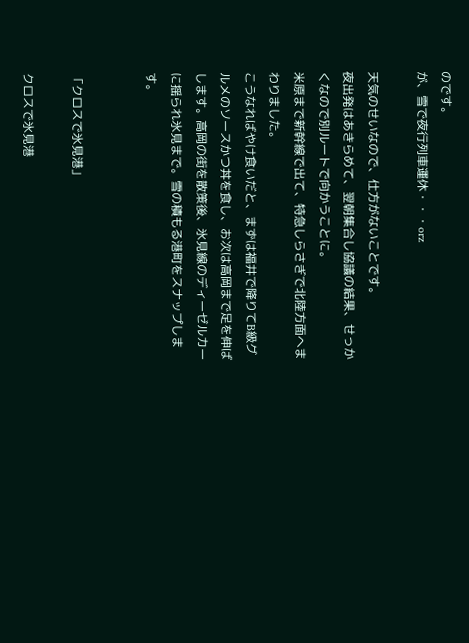のです。
が、雪で夜行列車運休・・・orz

天気のせいなので、仕方がないことです。
夜出発はあきらめて、翌朝集合し協議の結果、せっかくなので別ルートで向かうことに。
米原まで新幹線で出て、特急しらさぎで北陸方面へまわりました。
こうなればやけ食いだと、まずは福井で降りてB級グルメのソースかつ丼を食し、お次は高岡まで足を伸ばします。高岡の街を散策後、氷見線のディーゼルカーに揺られ氷見まで。雪の積もる港町をスナップします。


「クロスで氷見港」

クロスで氷見港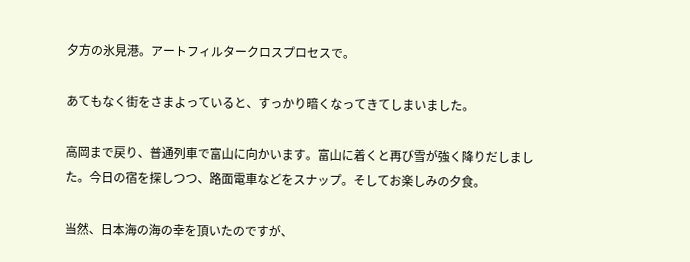夕方の氷見港。アートフィルタークロスプロセスで。

あてもなく街をさまよっていると、すっかり暗くなってきてしまいました。

高岡まで戻り、普通列車で富山に向かいます。富山に着くと再び雪が強く降りだしました。今日の宿を探しつつ、路面電車などをスナップ。そしてお楽しみの夕食。

当然、日本海の海の幸を頂いたのですが、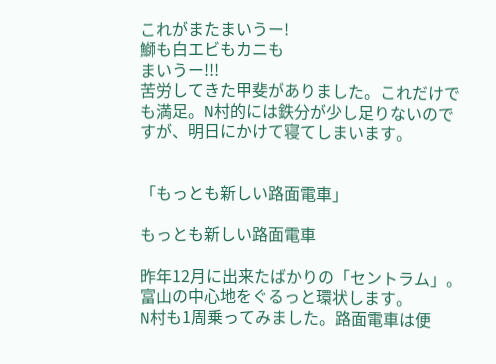これがまたまいうー!
鰤も白エビもカニも
まいうー!!!
苦労してきた甲斐がありました。これだけでも満足。N村的には鉄分が少し足りないのですが、明日にかけて寝てしまいます。


「もっとも新しい路面電車」

もっとも新しい路面電車

昨年12月に出来たばかりの「セントラム」。富山の中心地をぐるっと環状します。
N村も1周乗ってみました。路面電車は便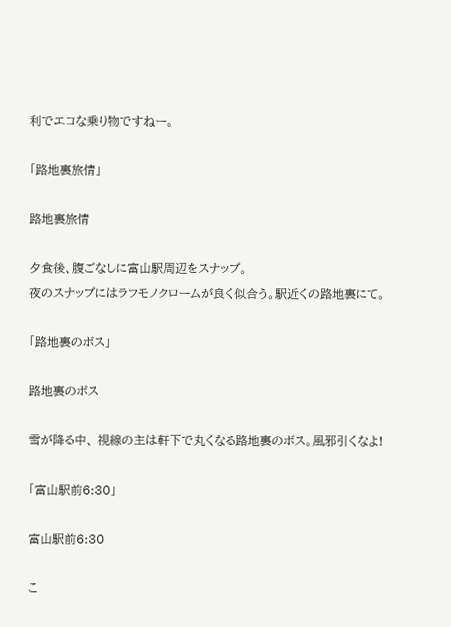利でエコな乗り物ですねー。

「路地裏旅情」

路地裏旅情

夕食後、腹ごなしに富山駅周辺をスナップ。
夜のスナップにはラフモノクロームが良く似合う。駅近くの路地裏にて。

「路地裏のボス」

路地裏のボス

雪が降る中、 視線の主は軒下で丸くなる路地裏のボス。風邪引くなよ!

「富山駅前6:30」

富山駅前6:30

こ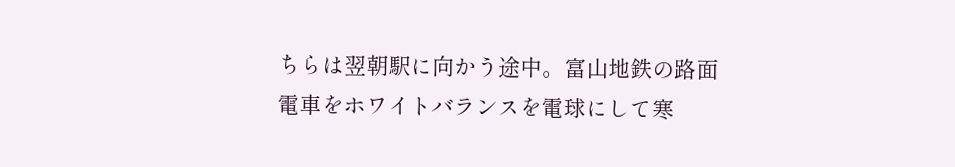ちらは翌朝駅に向かう途中。富山地鉄の路面電車をホワイトバランスを電球にして寒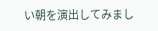い朝を演出してみまし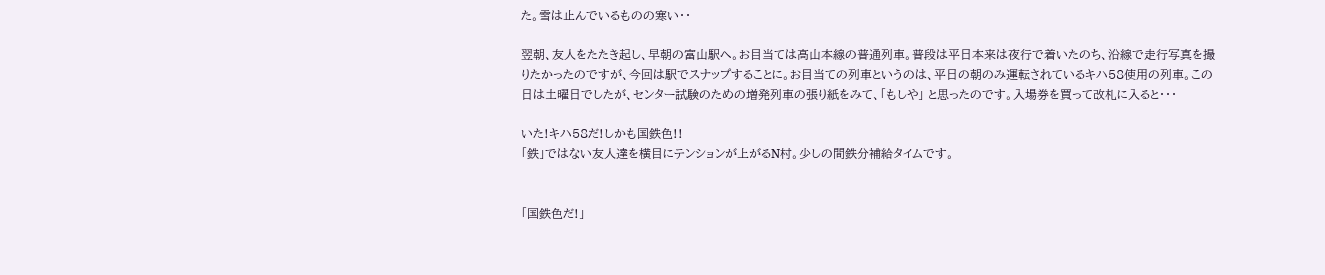た。雪は止んでいるものの寒い・・

翌朝、友人をたたき起し、早朝の富山駅へ。お目当ては高山本線の普通列車。普段は平日本来は夜行で着いたのち、沿線で走行写真を撮りたかったのですが、今回は駅でスナップすることに。お目当ての列車というのは、平日の朝のみ運転されているキハ58使用の列車。この日は土曜日でしたが、センター試験のための増発列車の張り紙をみて、「もしや」 と思ったのです。入場券を買って改札に入ると・・・

いた!キハ58だ!しかも国鉄色!!
「鉄」ではない友人達を横目にテンションが上がるN村。少しの間鉄分補給タイムです。


「国鉄色だ!」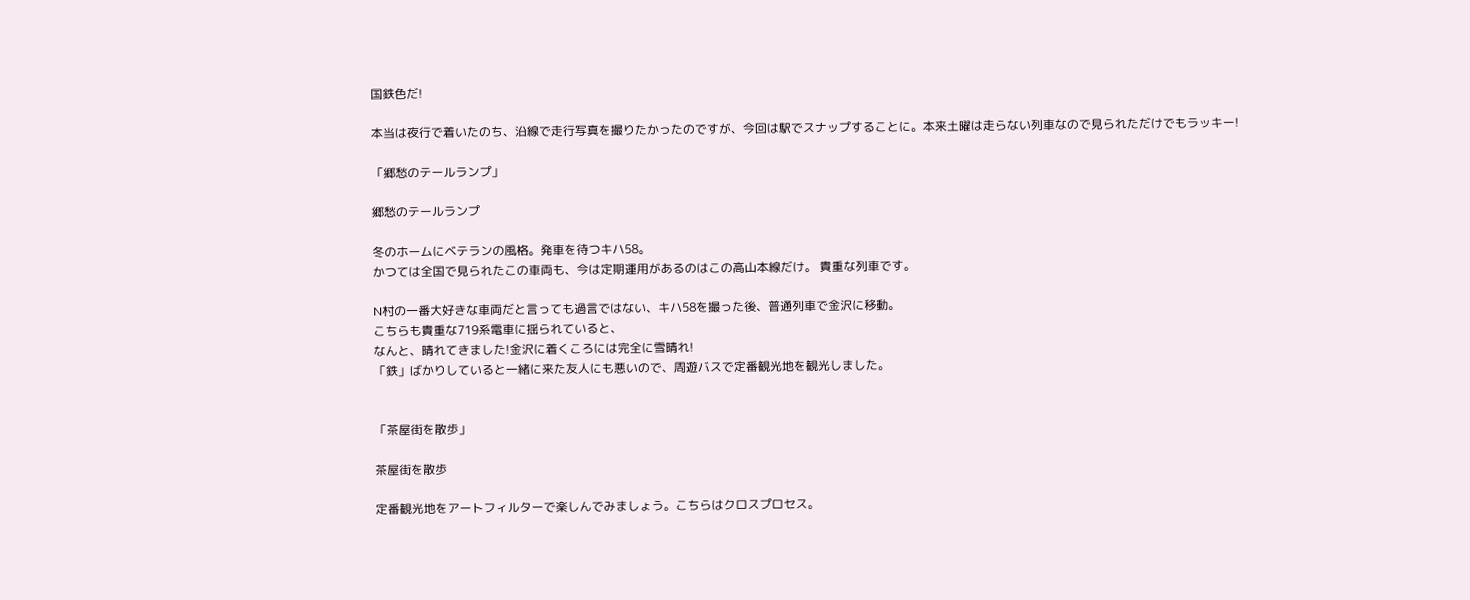国鉄色だ!

本当は夜行で着いたのち、沿線で走行写真を撮りたかったのですが、今回は駅でスナップすることに。本来土曜は走らない列車なので見られただけでもラッキー!

「郷愁のテールランプ」

郷愁のテールランプ

冬のホームにベテランの風格。発車を待つキハ58。
かつては全国で見られたこの車両も、今は定期運用があるのはこの高山本線だけ。 貴重な列車です。

N村の一番大好きな車両だと言っても過言ではない、キハ58を撮った後、普通列車で金沢に移動。
こちらも貴重な719系電車に揺られていると、
なんと、晴れてきました!金沢に着くころには完全に雪晴れ!
「鉄」ばかりしていると一緒に来た友人にも悪いので、周遊バスで定番観光地を観光しました。


「茶屋街を散歩」

茶屋街を散歩

定番観光地をアートフィルターで楽しんでみましょう。こちらはクロスプロセス。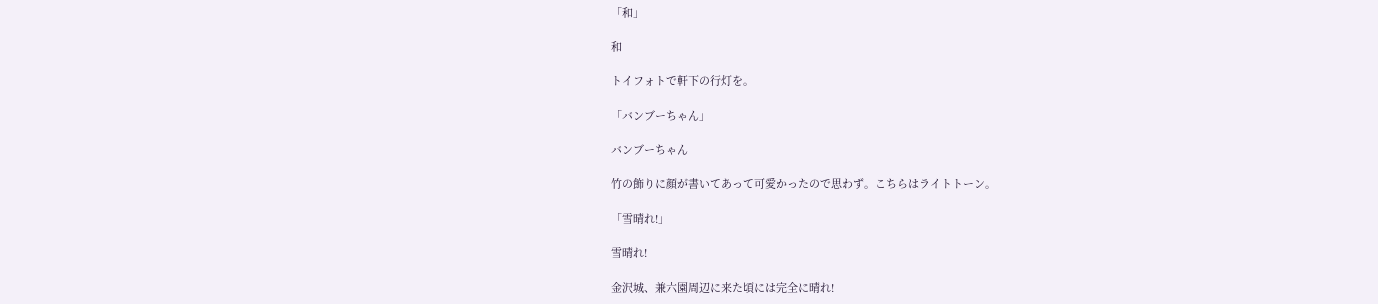「和」

和

トイフォトで軒下の行灯を。

「バンブーちゃん」

バンブーちゃん

竹の飾りに顔が書いてあって可愛かったので思わず。こちらはライトトーン。

「雪晴れ!」

雪晴れ!

金沢城、兼六園周辺に来た頃には完全に晴れ!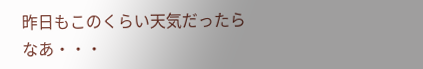昨日もこのくらい天気だったらなあ・・・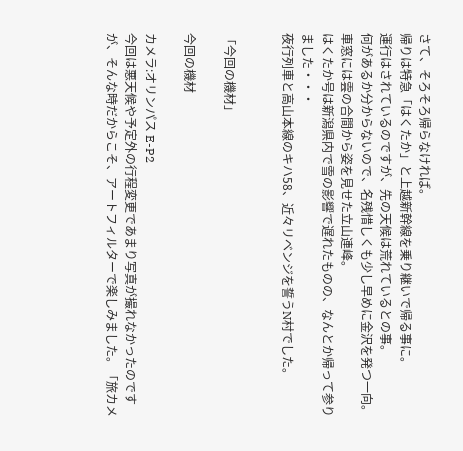さて、そろそろ帰らなければ。
帰りは特急「はくたか」と上越新幹線を乗り継いで帰る事に。
運行はされているのですが、先の天候は荒れているとの事。
何があるか分からないので、名残惜しくも少し早めに金沢を発つ一向。
車窓には雲の合間から姿を見せた立山連峰。
はくたか号は新潟県内で雪の影響で遅れたものの、なんとか帰って参りました・・・
夜行列車と高山本線のキハ58、近々リベンジを誓うN村でした。


「今回の機材」

今回の機材

カメラ:オリンパス E-P2
今回は悪天候や予定外の行程変更であまり写真が撮れなかったのですが、そんな時だからこそ、アートフィルターで楽しみました。「旅カメ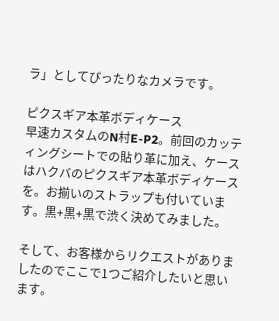ラ」としてぴったりなカメラです。

ピクスギア本革ボディケース
早速カスタムのN村E-P2。前回のカッティングシートでの貼り革に加え、ケースはハクバのピクスギア本革ボディケースを。お揃いのストラップも付いています。黒+黒+黒で渋く決めてみました。

そして、お客様からリクエストがありましたのでここで1つご紹介したいと思います。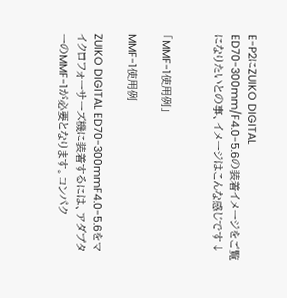E-P2にZUIKO DIGITAL ED70-300mm/F4.0-5.6の装着イメージをご覧になりたいとの事、イメージはこんな感じです↓


「MMF-1使用例」

MMF-1使用例

ZUIKO DIGITAL ED70-300mmF4.0-5.6をマイクロフォーサーズ機に装着するには、アダプターのMMF-1が必要となります。コンパク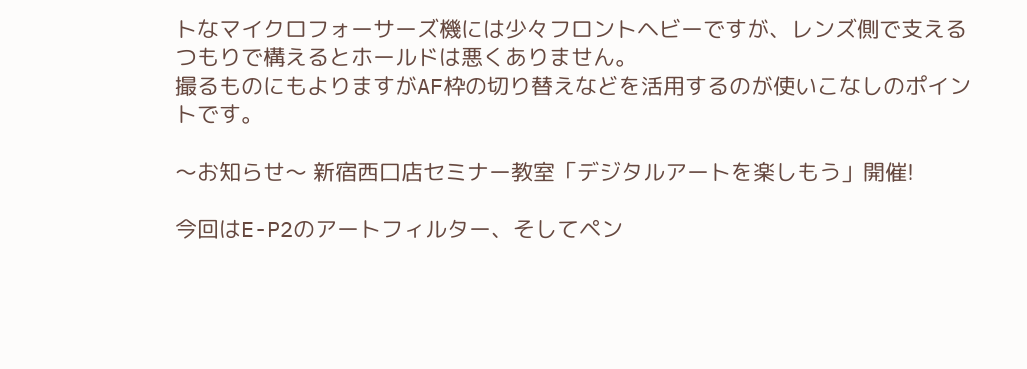トなマイクロフォーサーズ機には少々フロントヘビーですが、レンズ側で支えるつもりで構えるとホールドは悪くありません。
撮るものにもよりますがAF枠の切り替えなどを活用するのが使いこなしのポイントです。

〜お知らせ〜 新宿西口店セミナー教室「デジタルアートを楽しもう」開催!

今回はE-P2のアートフィルター、そしてペン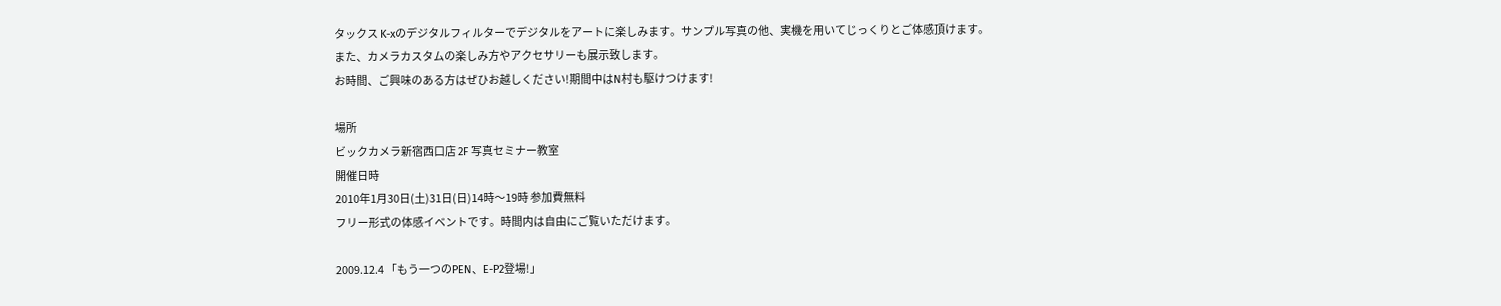タックス K-xのデジタルフィルターでデジタルをアートに楽しみます。サンプル写真の他、実機を用いてじっくりとご体感頂けます。
また、カメラカスタムの楽しみ方やアクセサリーも展示致します。
お時間、ご興味のある方はぜひお越しください!期間中はN村も駆けつけます!

場所
ビックカメラ新宿西口店 2F 写真セミナー教室
開催日時
2010年1月30日(土)31日(日)14時〜19時 参加費無料
フリー形式の体感イベントです。時間内は自由にご覧いただけます。

2009.12.4 「もう一つのPEN、E-P2登場!」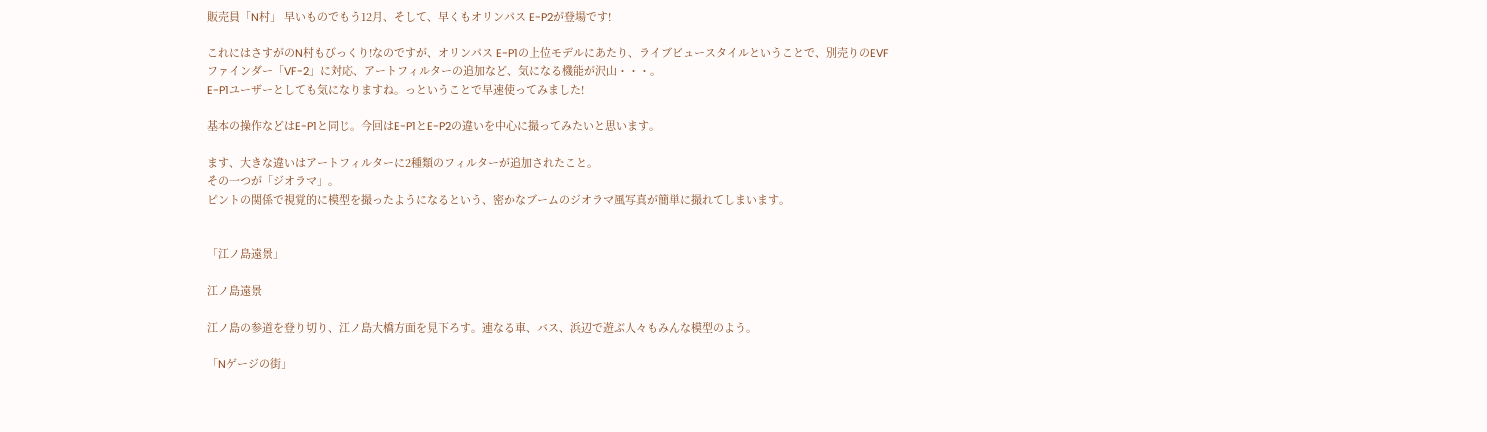販売員「N村」 早いものでもう12月、そして、早くもオリンパス E-P2が登場です!

これにはさすがのN村もびっくり!なのですが、オリンパス E-P1の上位モデルにあたり、ライブビュースタイルということで、別売りのEVFファインダー「VF-2」に対応、アートフィルターの追加など、気になる機能が沢山・・・。
E-P1ユーザーとしても気になりますね。っということで早速使ってみました!

基本の操作などはE-P1と同じ。今回はE-P1とE-P2の違いを中心に撮ってみたいと思います。

ます、大きな違いはアートフィルターに2種類のフィルターが追加されたこと。
その一つが「ジオラマ」。
ピントの関係で視覚的に模型を撮ったようになるという、密かなブームのジオラマ風写真が簡単に撮れてしまいます。


「江ノ島遠景」

江ノ島遠景

江ノ島の参道を登り切り、江ノ島大橋方面を見下ろす。連なる車、バス、浜辺で遊ぶ人々もみんな模型のよう。

「Nゲージの街」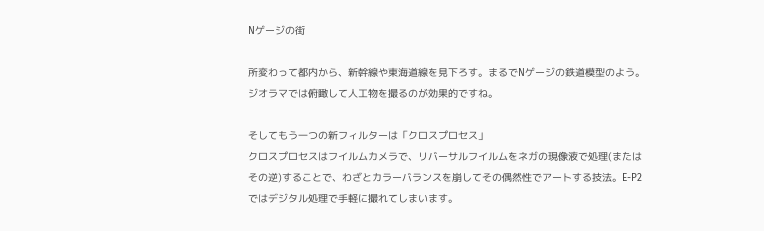Nゲージの街

所変わって都内から、新幹線や東海道線を見下ろす。まるでNゲージの鉄道模型のよう。 ジオラマでは俯瞰して人工物を撮るのが効果的ですね。

そしてもう一つの新フィルターは「クロスプロセス」
クロスプロセスはフイルムカメラで、リバーサルフイルムをネガの現像液で処理(またはその逆)することで、わざとカラーバランスを崩してその偶然性でアートする技法。E-P2ではデジタル処理で手軽に撮れてしまいます。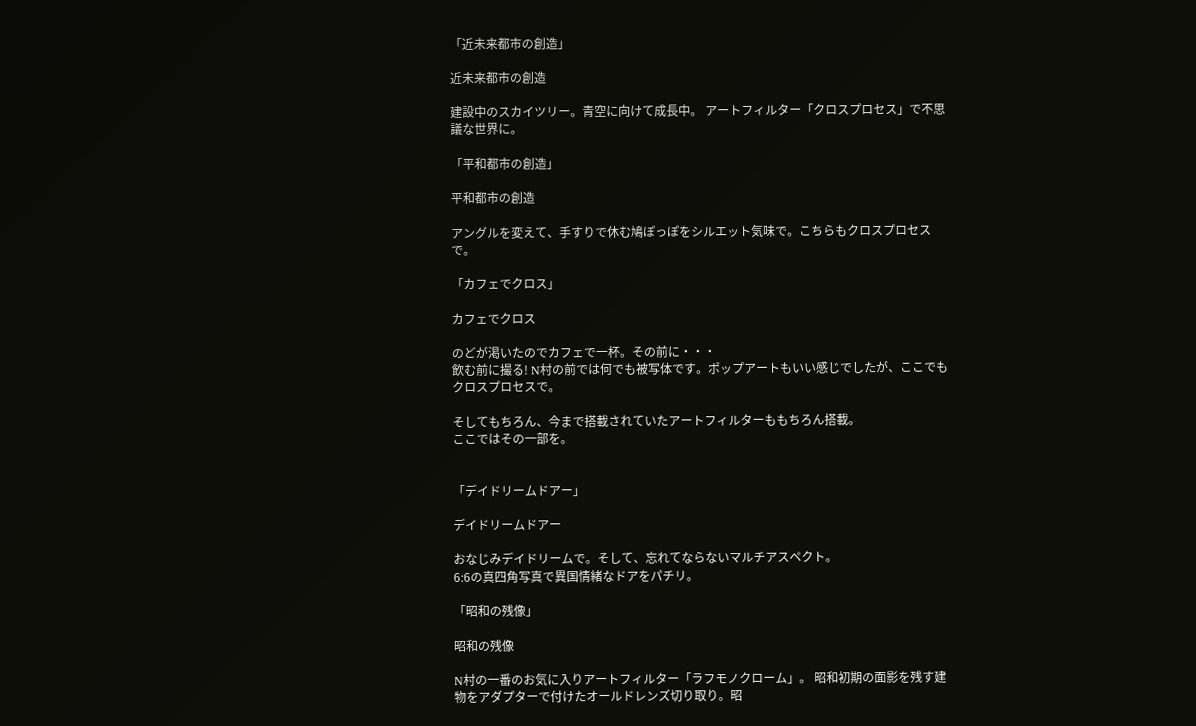「近未来都市の創造」

近未来都市の創造

建設中のスカイツリー。青空に向けて成長中。 アートフィルター「クロスプロセス」で不思議な世界に。

「平和都市の創造」

平和都市の創造

アングルを変えて、手すりで休む鳩ぽっぽをシルエット気味で。こちらもクロスプロセスで。

「カフェでクロス」

カフェでクロス

のどが渇いたのでカフェで一杯。その前に・・・
飲む前に撮る! N村の前では何でも被写体です。ポップアートもいい感じでしたが、ここでもクロスプロセスで。

そしてもちろん、今まで搭載されていたアートフィルターももちろん搭載。
ここではその一部を。


「デイドリームドアー」

デイドリームドアー

おなじみデイドリームで。そして、忘れてならないマルチアスペクト。
6:6の真四角写真で異国情緒なドアをパチリ。

「昭和の残像」

昭和の残像

N村の一番のお気に入りアートフィルター「ラフモノクローム」。 昭和初期の面影を残す建物をアダプターで付けたオールドレンズ切り取り。昭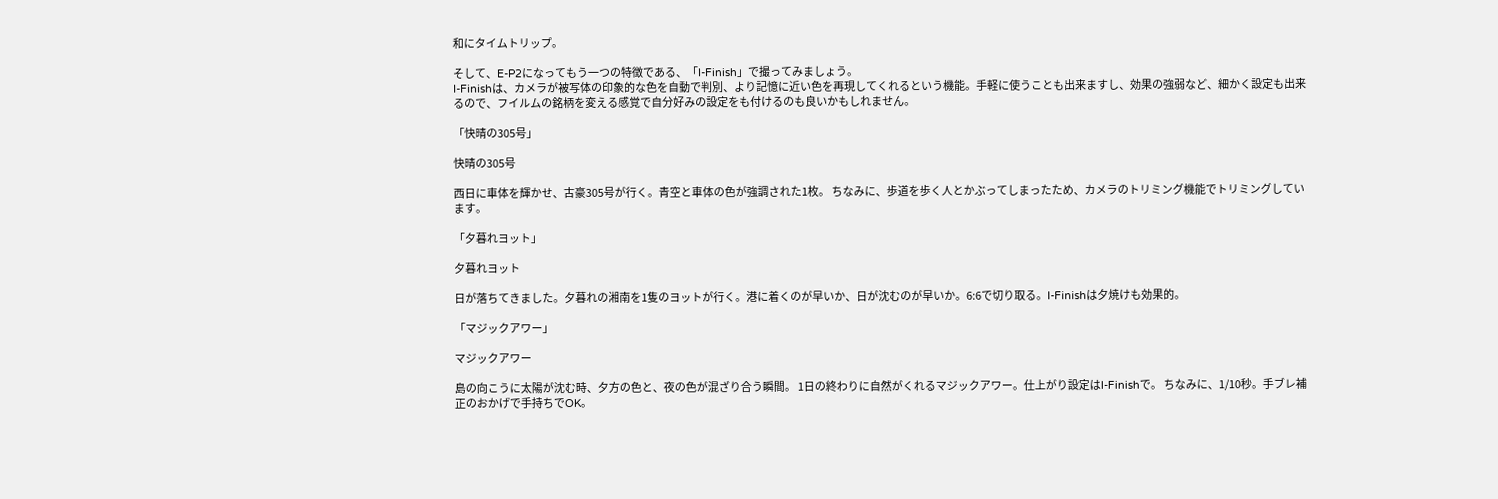和にタイムトリップ。

そして、E-P2になってもう一つの特徴である、「I-Finish」で撮ってみましょう。
I-Finishは、カメラが被写体の印象的な色を自動で判別、より記憶に近い色を再現してくれるという機能。手軽に使うことも出来ますし、効果の強弱など、細かく設定も出来るので、フイルムの銘柄を変える感覚で自分好みの設定をも付けるのも良いかもしれません。

「快晴の305号」

快晴の305号

西日に車体を輝かせ、古豪305号が行く。青空と車体の色が強調された1枚。 ちなみに、歩道を歩く人とかぶってしまったため、カメラのトリミング機能でトリミングしています。

「夕暮れヨット」

夕暮れヨット

日が落ちてきました。夕暮れの湘南を1隻のヨットが行く。港に着くのが早いか、日が沈むのが早いか。6:6で切り取る。I-Finishは夕焼けも効果的。

「マジックアワー」

マジックアワー

島の向こうに太陽が沈む時、夕方の色と、夜の色が混ざり合う瞬間。 1日の終わりに自然がくれるマジックアワー。仕上がり設定はI-Finishで。 ちなみに、1/10秒。手ブレ補正のおかげで手持ちでOK。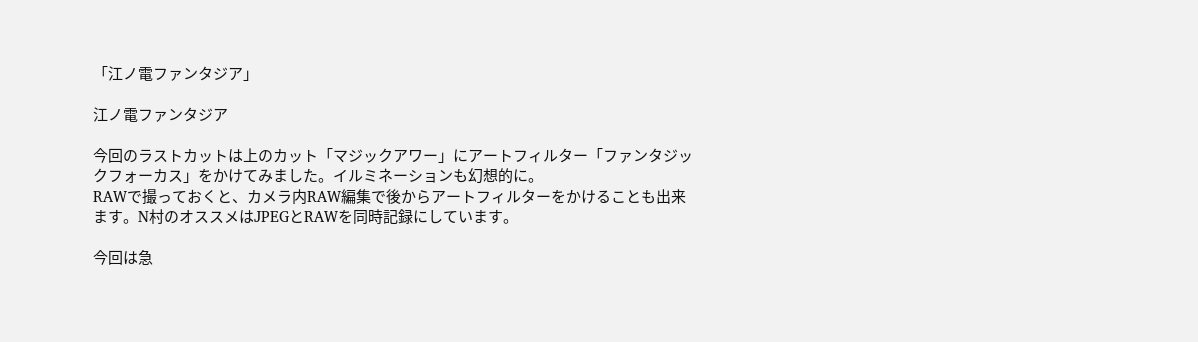「江ノ電ファンタジア」

江ノ電ファンタジア

今回のラストカットは上のカット「マジックアワー」にアートフィルター「ファンタジックフォーカス」をかけてみました。イルミネーションも幻想的に。
RAWで撮っておくと、カメラ内RAW編集で後からアートフィルターをかけることも出来ます。N村のオススメはJPEGとRAWを同時記録にしています。

今回は急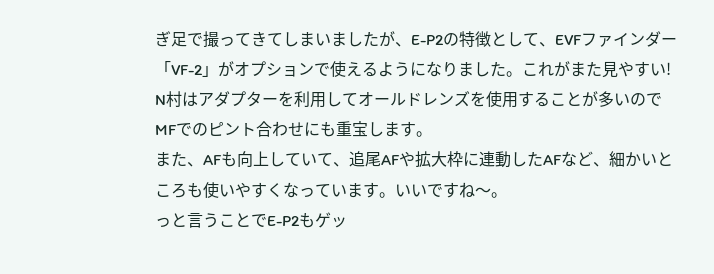ぎ足で撮ってきてしまいましたが、E-P2の特徴として、EVFファインダー「VF-2」がオプションで使えるようになりました。これがまた見やすい!
N村はアダプターを利用してオールドレンズを使用することが多いのでMFでのピント合わせにも重宝します。
また、AFも向上していて、追尾AFや拡大枠に連動したAFなど、細かいところも使いやすくなっています。いいですね〜。
っと言うことでE-P2もゲッ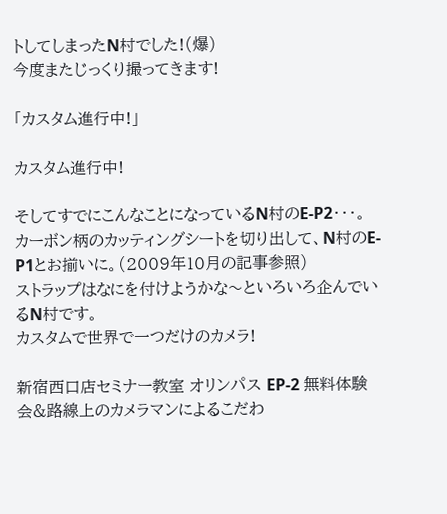トしてしまったN村でした!(爆)
今度またじっくり撮ってきます!

「カスタム進行中!」

カスタム進行中!

そしてすでにこんなことになっているN村のE-P2・・・。
カーボン柄のカッティングシートを切り出して、N村のE-P1とお揃いに。(2009年10月の記事参照)
ストラップはなにを付けようかな〜といろいろ企んでいるN村です。
カスタムで世界で一つだけのカメラ!

新宿西口店セミナー教室 オリンパス EP-2 無料体験会&路線上のカメラマンによるこだわ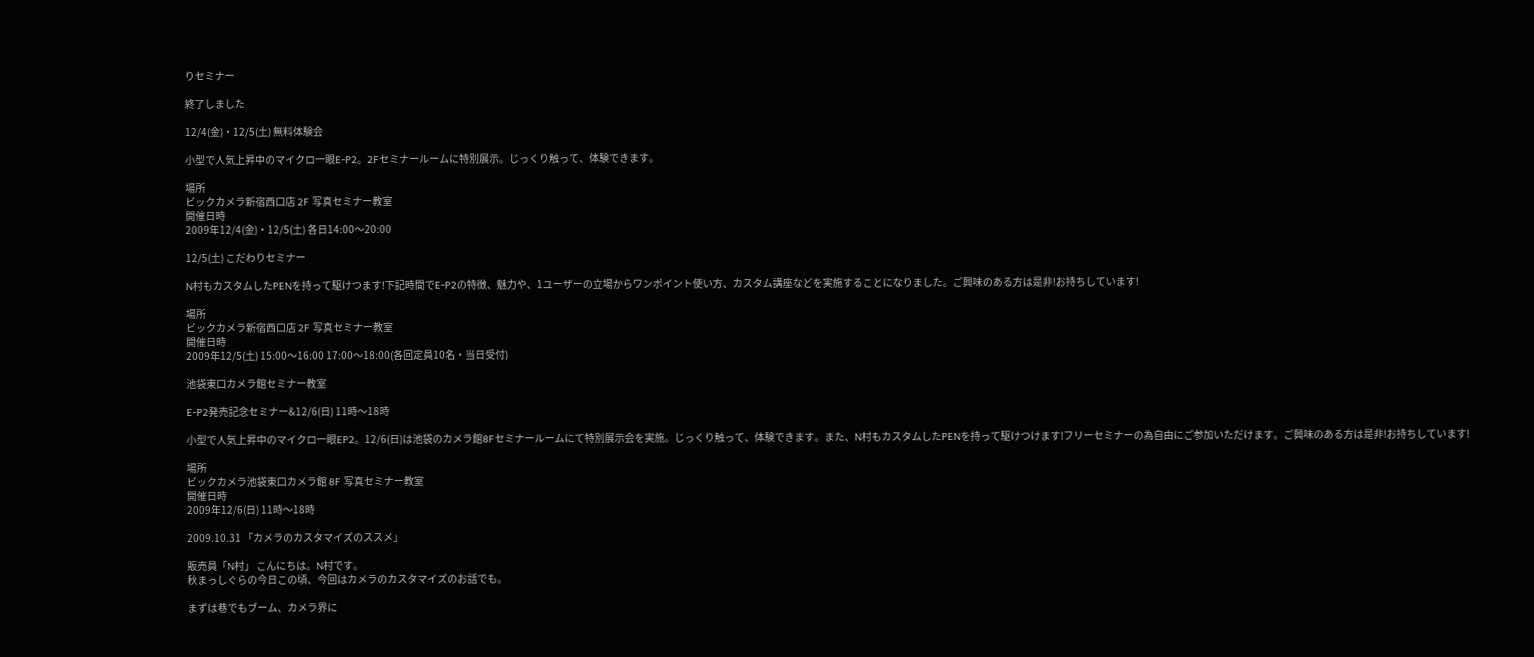りセミナー

終了しました

12/4(金)・12/5(土) 無料体験会

小型で人気上昇中のマイクロ一眼E-P2。2Fセミナールームに特別展示。じっくり触って、体験できます。

場所
ビックカメラ新宿西口店 2F 写真セミナー教室
開催日時
2009年12/4(金)・12/5(土) 各日14:00〜20:00

12/5(土) こだわりセミナー

N村もカスタムしたPENを持って駆けつます!下記時間でE-P2の特徴、魅力や、1ユーザーの立場からワンポイント使い方、カスタム講座などを実施することになりました。ご興味のある方は是非!お持ちしています!

場所
ビックカメラ新宿西口店 2F 写真セミナー教室
開催日時
2009年12/5(土) 15:00〜16:00 17:00〜18:00(各回定員10名・当日受付)

池袋東口カメラ館セミナー教室

E-P2発売記念セミナー&12/6(日) 11時〜18時

小型で人気上昇中のマイクロ一眼EP2。12/6(日)は池袋のカメラ館8Fセミナールームにて特別展示会を実施。じっくり触って、体験できます。また、N村もカスタムしたPENを持って駆けつけます!フリーセミナーの為自由にご参加いただけます。ご興味のある方は是非!お持ちしています!

場所
ビックカメラ池袋東口カメラ館 8F 写真セミナー教室
開催日時
2009年12/6(日) 11時〜18時

2009.10.31 「カメラのカスタマイズのススメ」

販売員「N村」 こんにちは。N村です。
秋まっしぐらの今日この頃、今回はカメラのカスタマイズのお話でも。

まずは巷でもブーム、カメラ界に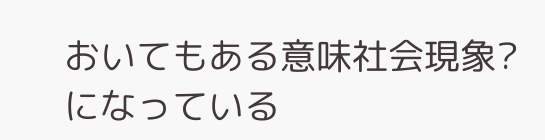おいてもある意味社会現象?になっている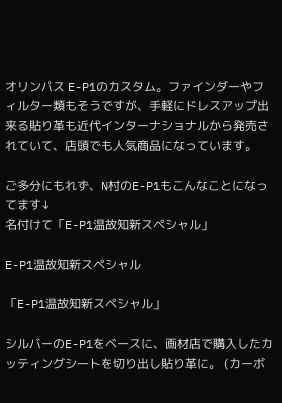オリンパス E-P1のカスタム。ファインダーやフィルター類もそうですが、手軽にドレスアップ出来る貼り革も近代インターナショナルから発売されていて、店頭でも人気商品になっています。

ご多分にもれず、N村のE-P1もこんなことになってます↓
名付けて「E-P1温故知新スペシャル」

E-P1温故知新スペシャル

「E-P1温故知新スペシャル」

シルバーのE-P1をベースに、画材店で購入したカッティングシートを切り出し貼り革に。 (カーボ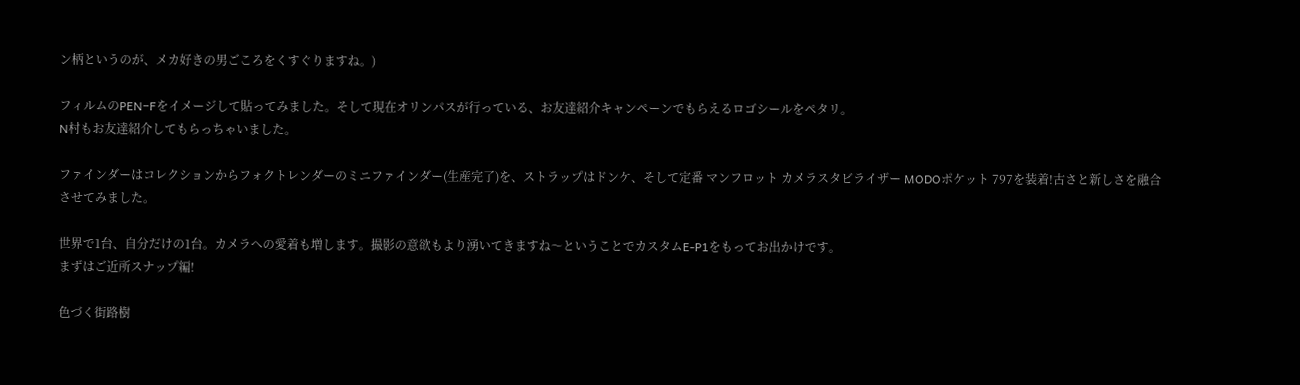ン柄というのが、メカ好きの男ごころをくすぐりますね。)

フィルムのPEN−Fをイメージして貼ってみました。そして現在オリンパスが行っている、お友達紹介キャンペーンでもらえるロゴシールをペタリ。
N村もお友達紹介してもらっちゃいました。

ファインダーはコレクションからフォクトレンダーのミニファインダー(生産完了)を、ストラップはドンケ、そして定番 マンフロット カメラスタビライザー MODOポケット 797を装着!古さと新しさを融合させてみました。

世界で1台、自分だけの1台。カメラへの愛着も増します。撮影の意欲もより湧いてきますね〜ということでカスタムE-P1をもってお出かけです。
まずはご近所スナップ編!

色づく街路樹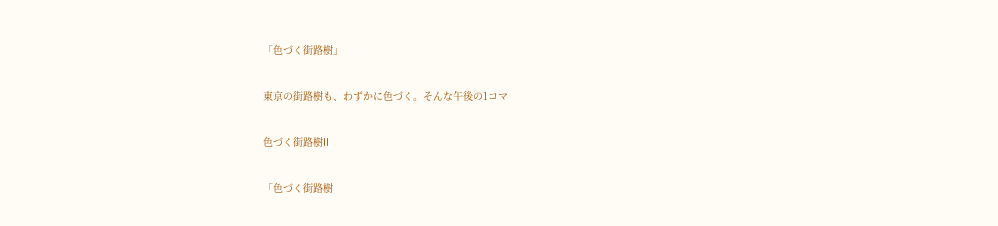「色づく街路樹」

東京の街路樹も、わずかに色づく。そんな午後の1コマ

色づく街路樹II

「色づく街路樹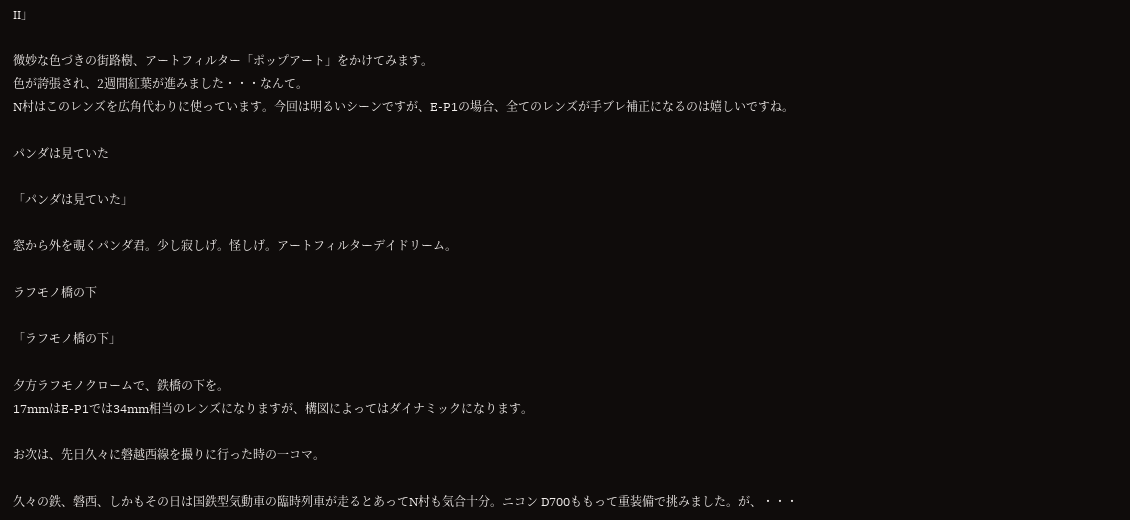II」

微妙な色づきの街路樹、アートフィルター「ポップアート」をかけてみます。
色が誇張され、2週間紅葉が進みました・・・なんて。
N村はこのレンズを広角代わりに使っています。今回は明るいシーンですが、E-P1の場合、全てのレンズが手ブレ補正になるのは嬉しいですね。

パンダは見ていた

「パンダは見ていた」

窓から外を覗くパンダ君。少し寂しげ。怪しげ。アートフィルターデイドリーム。

ラフモノ橋の下

「ラフモノ橋の下」

夕方ラフモノクロームで、鉄橋の下を。
17mmはE-P1では34mm相当のレンズになりますが、構図によってはダイナミックになります。

お次は、先日久々に磐越西線を撮りに行った時の一コマ。

久々の鉄、磐西、しかもその日は国鉄型気動車の臨時列車が走るとあってN村も気合十分。ニコン D700ももって重装備で挑みました。が、・・・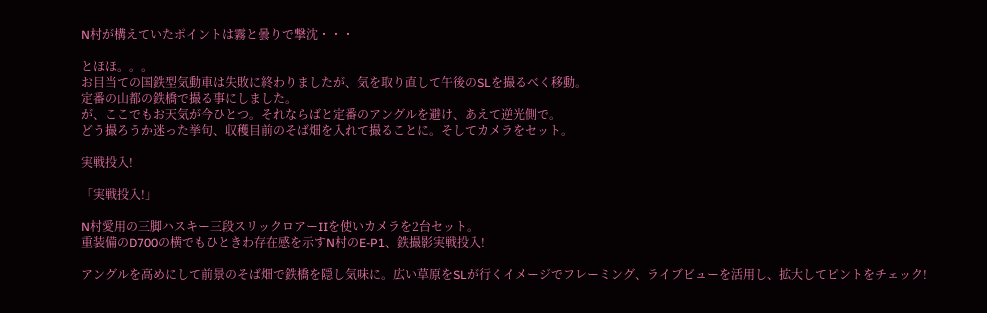N村が構えていたポイントは霧と曇りで撃沈・・・

とほほ。。。
お目当ての国鉄型気動車は失敗に終わりましたが、気を取り直して午後のSLを撮るべく移動。
定番の山都の鉄橋で撮る事にしました。
が、ここでもお天気が今ひとつ。それならばと定番のアングルを避け、あえて逆光側で。
どう撮ろうか迷った挙句、収穫目前のそば畑を入れて撮ることに。そしてカメラをセット。

実戦投入!

「実戦投入!」

N村愛用の三脚ハスキー三段スリックロアーIIを使いカメラを2台セット。
重装備のD700の横でもひときわ存在感を示すN村のE-P1、鉄撮影実戦投入!

アングルを高めにして前景のそば畑で鉄橋を隠し気味に。広い草原をSLが行くイメージでフレーミング、ライブビューを活用し、拡大してピントをチェック!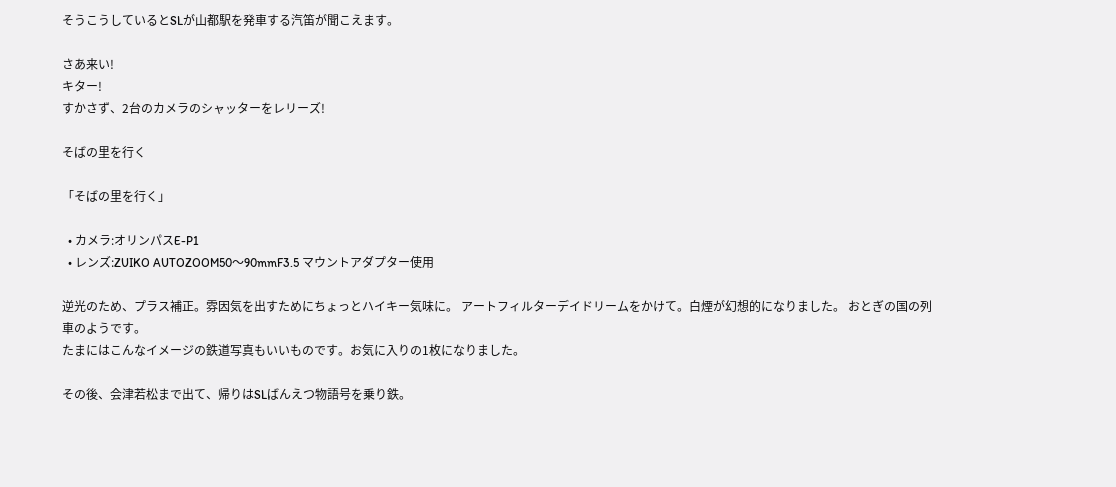そうこうしているとSLが山都駅を発車する汽笛が聞こえます。

さあ来い!
キター!
すかさず、2台のカメラのシャッターをレリーズ!

そばの里を行く

「そばの里を行く」

  • カメラ:オリンパスE-P1
  • レンズ:ZUIKO AUTOZOOM50〜90mmF3.5 マウントアダプター使用

逆光のため、プラス補正。雰因気を出すためにちょっとハイキー気味に。 アートフィルターデイドリームをかけて。白煙が幻想的になりました。 おとぎの国の列車のようです。
たまにはこんなイメージの鉄道写真もいいものです。お気に入りの1枚になりました。

その後、会津若松まで出て、帰りはSLばんえつ物語号を乗り鉄。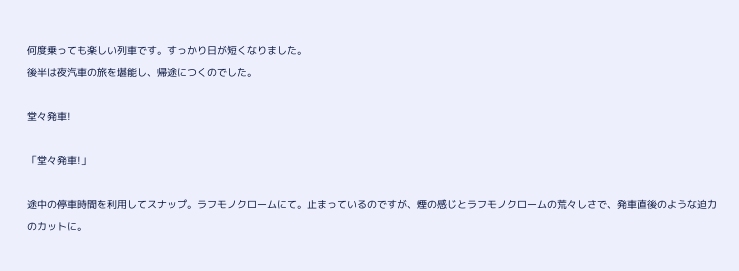何度乗っても楽しい列車です。すっかり日が短くなりました。
後半は夜汽車の旅を堪能し、帰途につくのでした。

堂々発車!

「堂々発車!」

途中の停車時間を利用してスナップ。ラフモノクロームにて。止まっているのですが、煙の感じとラフモノクロームの荒々しさで、発車直後のような迫力のカットに。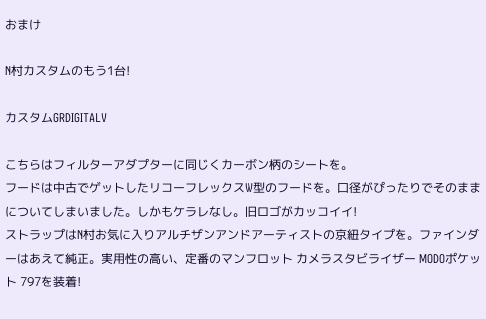おまけ

N村カスタムのもう1台!

カスタムGRDIGITALV

こちらはフィルターアダプターに同じくカーボン柄のシートを。
フードは中古でゲットしたリコーフレックスW型のフードを。口径がぴったりでそのままについてしまいました。しかもケラレなし。旧ロゴがカッコイイ!
ストラップはN村お気に入りアルチザンアンドアーティストの京紐タイプを。ファインダーはあえて純正。実用性の高い、定番のマンフロット カメラスタビライザー MODOポケット 797を装着!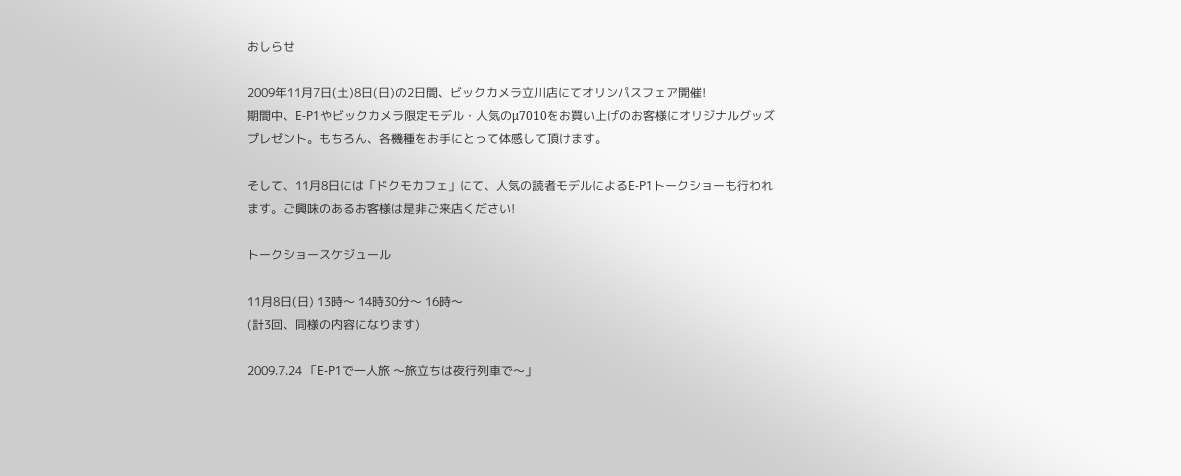おしらせ

2009年11月7日(土)8日(日)の2日間、ビックカメラ立川店にてオリンパスフェア開催!
期間中、E-P1やビックカメラ限定モデル・人気のμ7010をお買い上げのお客様にオリジナルグッズプレゼント。もちろん、各機種をお手にとって体感して頂けます。

そして、11月8日には「ドクモカフェ」にて、人気の読者モデルによるE-P1トークショーも行われます。ご興味のあるお客様は是非ご来店ください!

トークショースケジュール

11月8日(日) 13時〜 14時30分〜 16時〜
(計3回、同様の内容になります)

2009.7.24 「E-P1で一人旅 〜旅立ちは夜行列車で〜」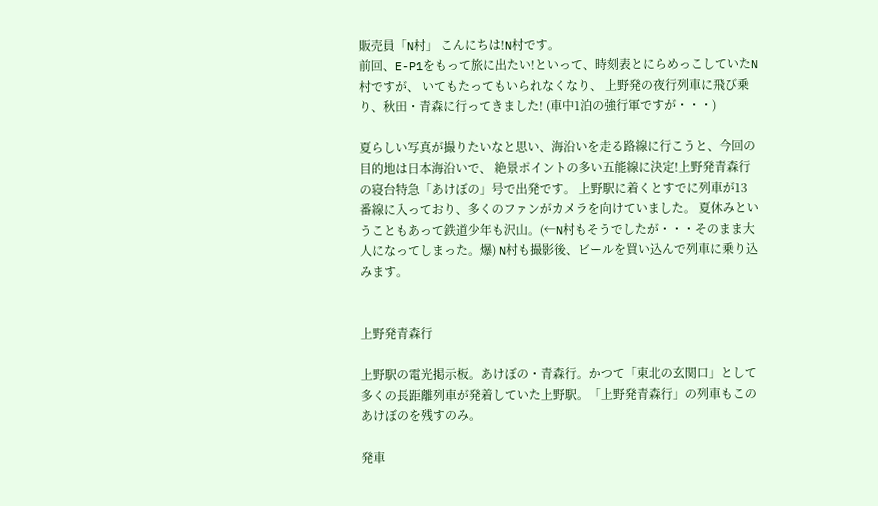販売員「N村」 こんにちは!N村です。
前回、E-P1をもって旅に出たい!といって、時刻表とにらめっこしていたN村ですが、 いてもたってもいられなくなり、 上野発の夜行列車に飛び乗り、秋田・青森に行ってきました! (車中1泊の強行軍ですが・・・)

夏らしい写真が撮りたいなと思い、海沿いを走る路線に行こうと、今回の目的地は日本海沿いで、 絶景ポイントの多い五能線に決定!上野発青森行の寝台特急「あけぼの」号で出発です。 上野駅に着くとすでに列車が13番線に入っており、多くのファンがカメラを向けていました。 夏休みということもあって鉄道少年も沢山。(←N村もそうでしたが・・・そのまま大人になってしまった。爆) N村も撮影後、ビールを買い込んで列車に乗り込みます。


上野発青森行

上野駅の電光掲示板。あけぼの・青森行。かつて「東北の玄関口」として多くの長距離列車が発着していた上野駅。「上野発青森行」の列車もこのあけぼのを残すのみ。

発車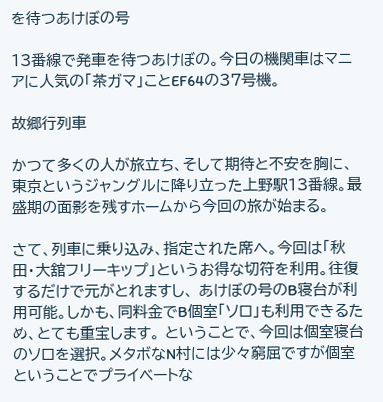を待つあけぼの号

13番線で発車を待つあけぼの。今日の機関車はマニアに人気の「茶ガマ」ことEF64の37号機。

故郷行列車

かつて多くの人が旅立ち、そして期待と不安を胸に、東京というジャングルに降り立った上野駅13番線。最盛期の面影を残すホームから今回の旅が始まる。

さて、列車に乗り込み、指定された席へ。今回は「秋田・大舘フリーキップ」というお得な切符を利用。往復するだけで元がとれますし、 あけぼの号のB寝台が利用可能。しかも、同料金でB個室「ソロ」も利用できるため、とても重宝します。 ということで、今回は個室寝台のソロを選択。メタボなN村には少々窮屈ですが個室ということでプライベートな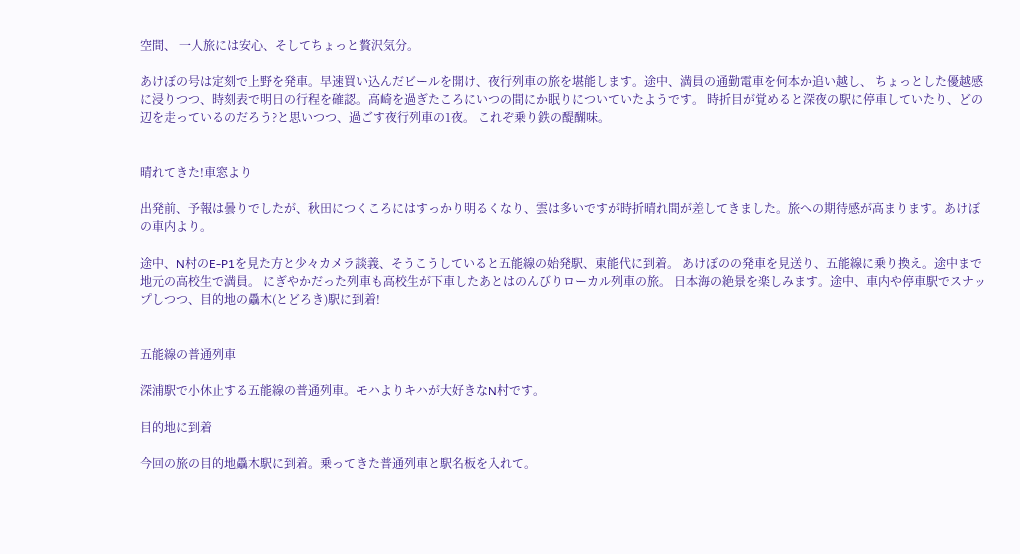空間、 一人旅には安心、そしてちょっと贅沢気分。

あけぼの号は定刻で上野を発車。早速買い込んだビールを開け、夜行列車の旅を堪能します。途中、満員の通勤電車を何本か追い越し、 ちょっとした優越感に浸りつつ、時刻表で明日の行程を確認。高崎を過ぎたころにいつの間にか眠りについていたようです。 時折目が覚めると深夜の駅に停車していたり、どの辺を走っているのだろう?と思いつつ、過ごす夜行列車の1夜。 これぞ乗り鉄の醍醐味。


晴れてきた!車窓より

出発前、予報は曇りでしたが、秋田につくころにはすっかり明るくなり、雲は多いですが時折晴れ間が差してきました。旅への期待感が高まります。あけぼの車内より。

途中、N村のE-P1を見た方と少々カメラ談義、そうこうしていると五能線の始発駅、東能代に到着。 あけぼのの発車を見送り、五能線に乗り換え。途中まで地元の高校生で満員。 にぎやかだった列車も高校生が下車したあとはのんびりローカル列車の旅。 日本海の絶景を楽しみます。途中、車内や停車駅でスナップしつつ、目的地の驫木(とどろき)駅に到着!


五能線の普通列車

深浦駅で小休止する五能線の普通列車。モハよりキハが大好きなN村です。

目的地に到着

今回の旅の目的地驫木駅に到着。乗ってきた普通列車と駅名板を入れて。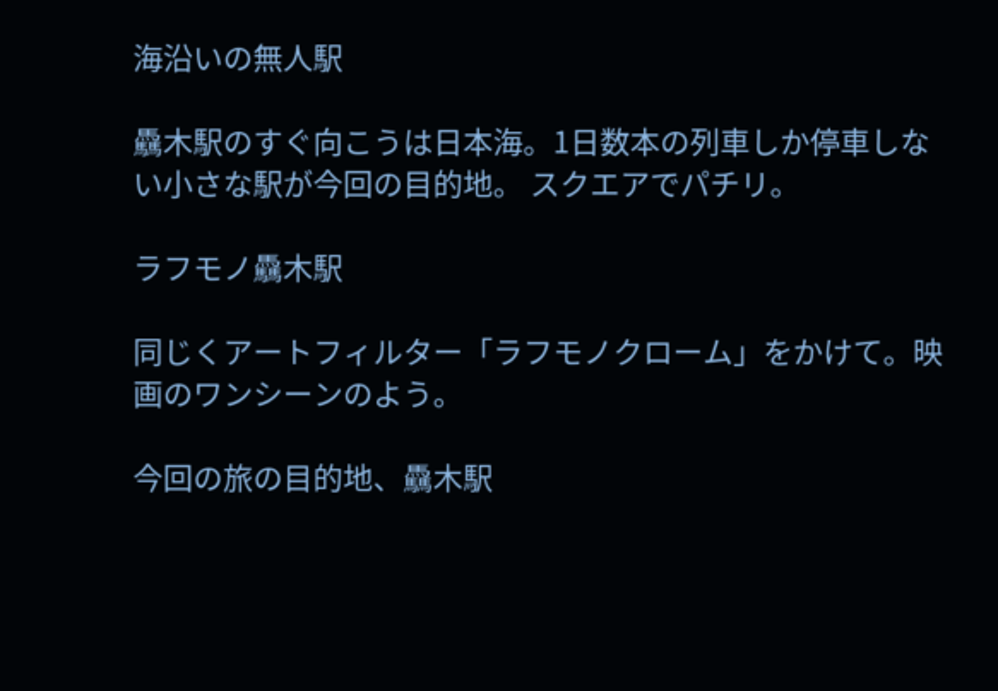海沿いの無人駅

驫木駅のすぐ向こうは日本海。1日数本の列車しか停車しない小さな駅が今回の目的地。 スクエアでパチリ。

ラフモノ驫木駅

同じくアートフィルター「ラフモノクローム」をかけて。映画のワンシーンのよう。

今回の旅の目的地、驫木駅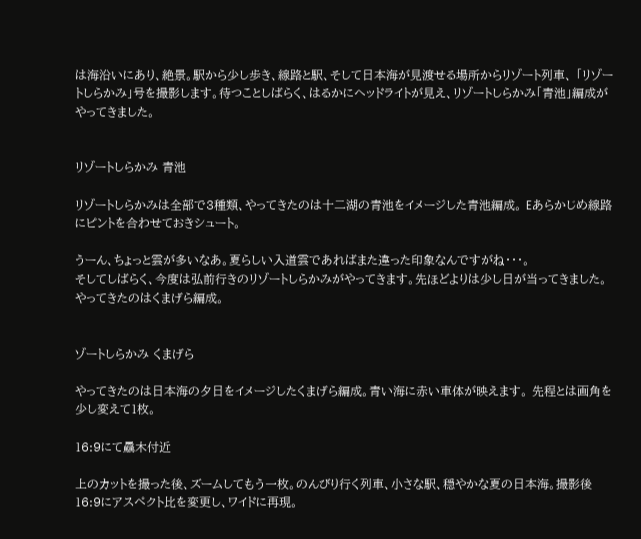は海沿いにあり、絶景。駅から少し歩き、線路と駅、そして日本海が見渡せる場所からリゾート列車、 「リゾートしらかみ」号を撮影します。待つことしばらく、はるかにヘッドライトが見え、リゾートしらかみ「青池」編成がやってきました。


リゾートしらかみ 青池

リゾートしらかみは全部で3種類、やってきたのは十二湖の青池をイメージした青池編成。 Eあらかじめ線路にピントを合わせておきシュート。

うーん、ちょっと雲が多いなあ。夏らしい入道雲であればまた違った印象なんですがね・・・。
そしてしばらく、今度は弘前行きのリゾートしらかみがやってきます。先ほどよりは少し日が当ってきました。やってきたのはくまげら編成。


ゾートしらかみ くまげら

やってきたのは日本海の夕日をイメージしたくまげら編成。青い海に赤い車体が映えます。 先程とは画角を少し変えて1枚。

16:9にて驫木付近

上のカットを撮った後、ズームしてもう一枚。のんびり行く列車、小さな駅、穏やかな夏の日本海。撮影後16:9にアスペクト比を変更し、ワイドに再現。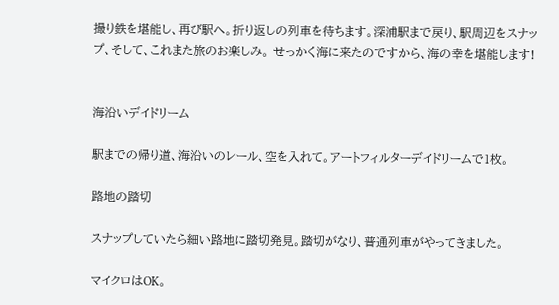撮り鉄を堪能し、再び駅へ。折り返しの列車を待ちます。深浦駅まで戻り、駅周辺をスナップ、そして、これまた旅のお楽しみ。 せっかく海に来たのですから、海の幸を堪能します!


海沿いデイドリーム

駅までの帰り道、海沿いのレール、空を入れて。アートフィルターデイドリームで1枚。

路地の踏切

スナップしていたら細い路地に踏切発見。踏切がなり、普通列車がやってきました。

マイクロはOK。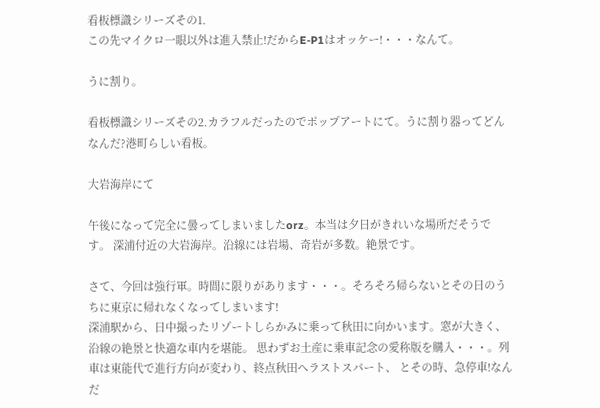看板標識シリーズその1.
この先マイクロ一眼以外は進入禁止!だからE-P1はオッケー!・・・なんて。

うに割り。

看板標識シリーズその2.カラフルだったのでポップアートにて。うに割り器ってどんなんだ?港町らしい看板。

大岩海岸にて

午後になって完全に曇ってしまいましたorz。本当は夕日がきれいな場所だそうです。 深浦付近の大岩海岸。沿線には岩場、奇岩が多数。絶景です。

さて、今回は強行軍。時間に限りがあります・・・。そろそろ帰らないとその日のうちに東京に帰れなくなってしまいます!
深浦駅から、日中撮ったリゾートしらかみに乗って秋田に向かいます。窓が大きく、沿線の絶景と快適な車内を堪能。 思わずお土産に乗車記念の愛称版を購入・・・。列車は東能代で進行方向が変わり、終点秋田へラストスパート、 とその時、急停車!なんだ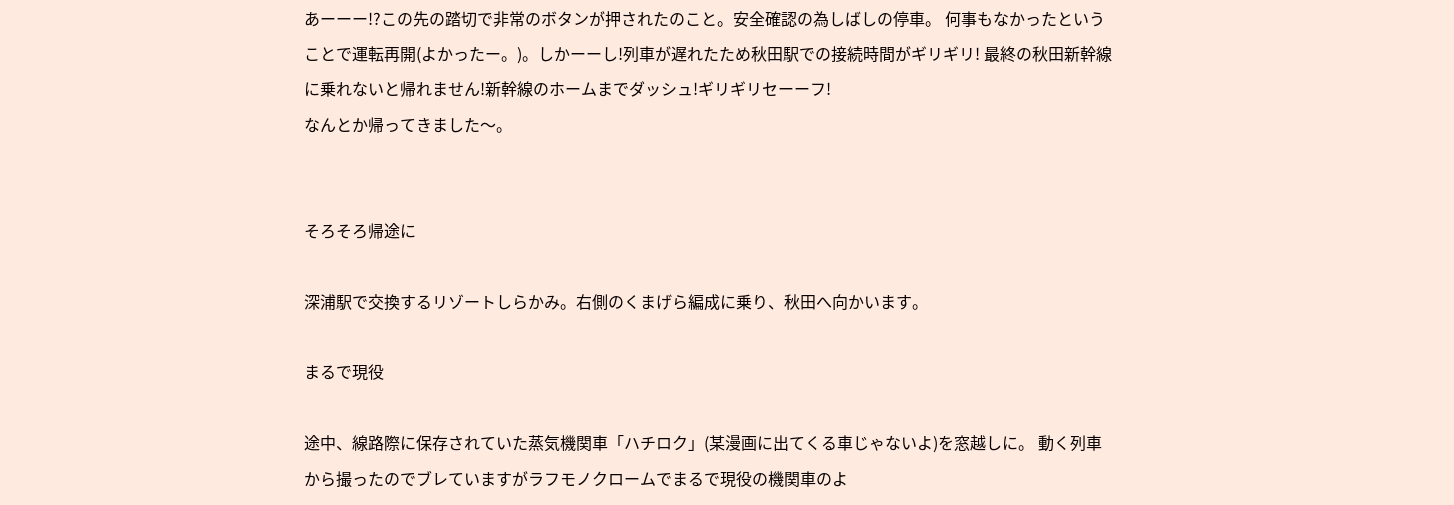あーーー!?この先の踏切で非常のボタンが押されたのこと。安全確認の為しばしの停車。 何事もなかったということで運転再開(よかったー。)。しかーーし!列車が遅れたため秋田駅での接続時間がギリギリ! 最終の秋田新幹線に乗れないと帰れません!新幹線のホームまでダッシュ!ギリギリセーーフ!
なんとか帰ってきました〜。


そろそろ帰途に

深浦駅で交換するリゾートしらかみ。右側のくまげら編成に乗り、秋田へ向かいます。

まるで現役

途中、線路際に保存されていた蒸気機関車「ハチロク」(某漫画に出てくる車じゃないよ)を窓越しに。 動く列車から撮ったのでブレていますがラフモノクロームでまるで現役の機関車のよ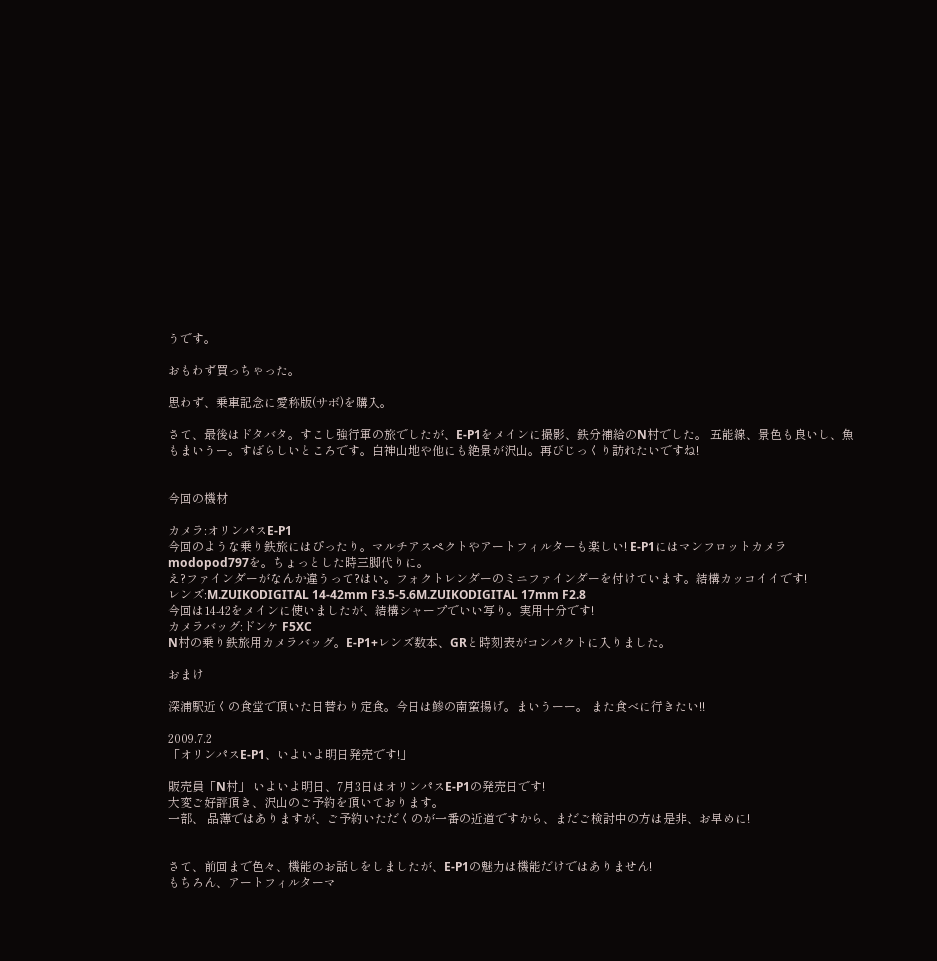うです。

おもわず買っちゃった。

思わず、乗車記念に愛称版(サボ)を購入。

さて、最後はドタバタ。すこし強行軍の旅でしたが、E-P1をメインに撮影、鉄分補給のN村でした。 五能線、景色も良いし、魚もまいうー。すばらしいところです。白神山地や他にも絶景が沢山。再びじっくり訪れたいですね!


今回の機材

カメラ:オリンパスE-P1
今回のような乗り鉄旅にはぴったり。マルチアスペクトやアートフィルターも楽しい! E-P1にはマンフロットカメラmodopod797を。ちょっとした時三脚代りに。
え?ファインダーがなんか違うって?はい。フォクトレンダーのミニファインダーを付けています。結構カッコイイです!
レンズ:M.ZUIKODIGITAL 14-42mm F3.5-5.6M.ZUIKODIGITAL 17mm F2.8
今回は14-42をメインに使いましたが、結構シャープでいい写り。実用十分です!
カメラバッグ:ドンケ F5XC
N村の乗り鉄旅用カメラバッグ。E-P1+レンズ数本、GRと時刻表がコンパクトに入りました。

おまけ

深浦駅近くの食堂で頂いた日替わり定食。今日は鯵の南蛮揚げ。まいうーー。 また食べに行きたい!!

2009.7.2
「オリンパスE-P1、いよいよ明日発売です!」

販売員「N村」 いよいよ明日、7月3日はオリンパスE-P1の発売日です!
大変ご好評頂き、沢山のご予約を頂いております。
一部、 品薄ではありますが、ご予約いただくのが一番の近道ですから、まだご検討中の方は是非、お早めに!


さて、前回まで色々、機能のお話しをしましたが、E-P1の魅力は機能だけではありません!
もちろん、アートフィルターマ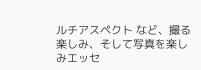ルチアスペクト など、撮る楽しみ、そして写真を楽しみエッセ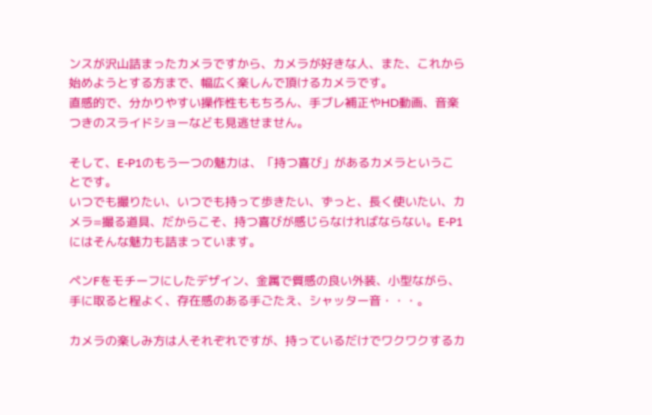ンスが沢山詰まったカメラですから、カメラが好きな人、また、これから始めようとする方まで、幅広く楽しんで頂けるカメラです。
直感的で、分かりやすい操作性ももちろん、手ブレ補正やHD動画、音楽つきのスライドショーなども見逃せません。

そして、E-P1のもう一つの魅力は、「持つ喜び」があるカメラということです。
いつでも撮りたい、いつでも持って歩きたい、ずっと、長く使いたい、カメラ=撮る道具、だからこそ、持つ喜びが感じらなければならない。E-P1にはそんな魅力も詰まっています。

ペンFをモチーフにしたデザイン、金属で質感の良い外装、小型ながら、手に取ると程よく、存在感のある手ごたえ、シャッター音・・・。

カメラの楽しみ方は人それぞれですが、持っているだけでワクワクするカ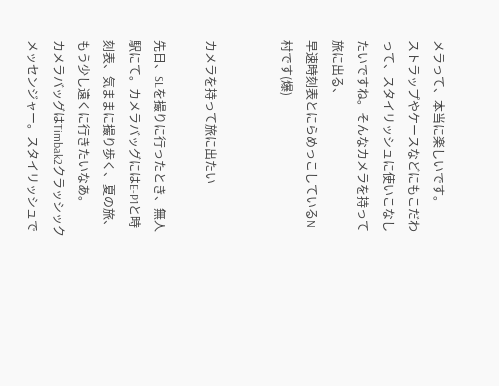メラって、本当に楽しいです。
ストラップやケースなどにもこだわって、スタイリッシュに使いこなしたいですね。そんなカメラを持って旅に出る、
早速時刻表とにらめっこしているN村です(爆)


カメラを持って旅に出たい

先日、SLを撮りに行ったとき、無人駅にて。カメラバッグにはE-P1と時刻表、気ままに撮り歩く、夏の旅、もう少し遠くに行きたいなあ。
カメラバッグはTimbak2クラッシックメッセンジャー。スタイリッシュで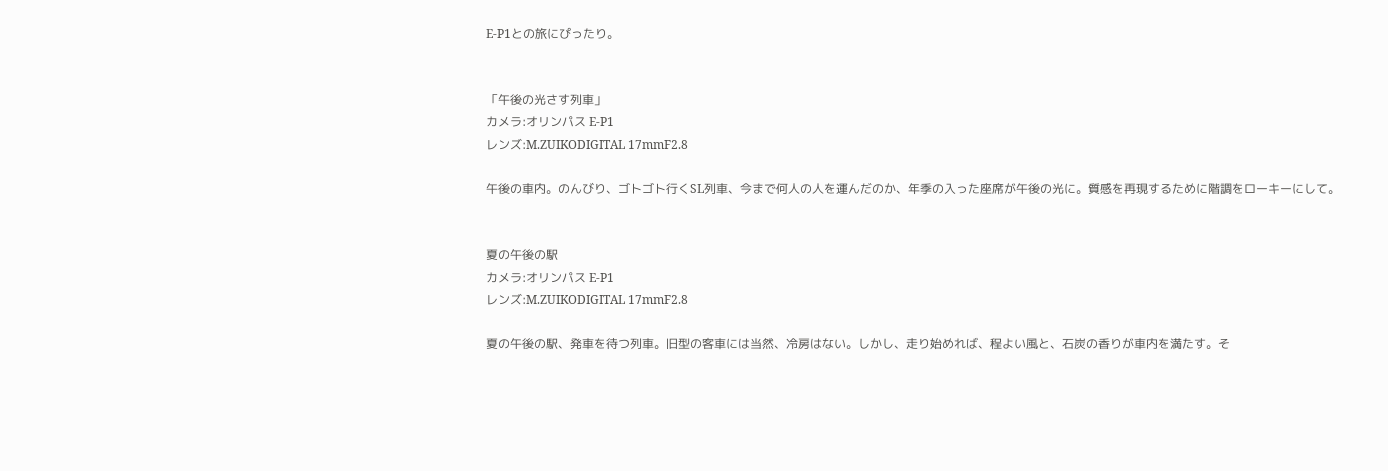E-P1との旅にぴったり。


「午後の光さす列車」
カメラ:オリンパス E-P1
レンズ:M.ZUIKODIGITAL 17mmF2.8

午後の車内。のんびり、ゴトゴト行くSL列車、今まで何人の人を運んだのか、年季の入った座席が午後の光に。質感を再現するために階調をローキーにして。


夏の午後の駅
カメラ:オリンパス E-P1
レンズ:M.ZUIKODIGITAL 17mmF2.8

夏の午後の駅、発車を待つ列車。旧型の客車には当然、冷房はない。しかし、走り始めれば、程よい風と、石炭の香りが車内を満たす。そ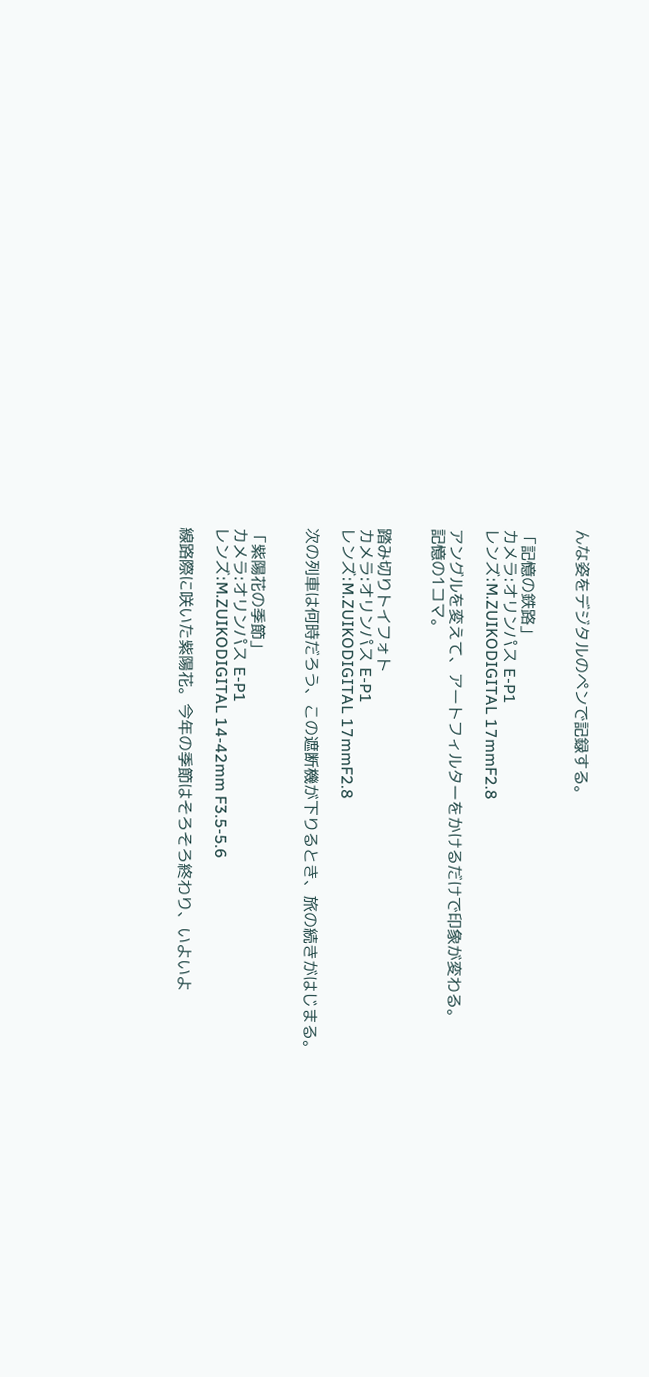んな姿をデジタルのペンで記録する。


「記憶の鉄路」
カメラ:オリンパス E-P1
レンズ:M.ZUIKODIGITAL 17mmF2.8

アングルを変えて、アートフィルターをかけるだけで印象が変わる。
記憶の1コマ。


踏み切りトイフォト
カメラ:オリンパス E-P1
レンズ:M.ZUIKODIGITAL 17mmF2.8

次の列車は何時だろう、この遮断機が下りるとき、旅の続きがはじまる。


「紫陽花の季節」
カメラ:オリンパス E-P1
レンズ:M.ZUIKODIGITAL 14-42mm F3.5-5.6

線路際に咲いた紫陽花。今年の季節はそろそろ終わり、いよいよ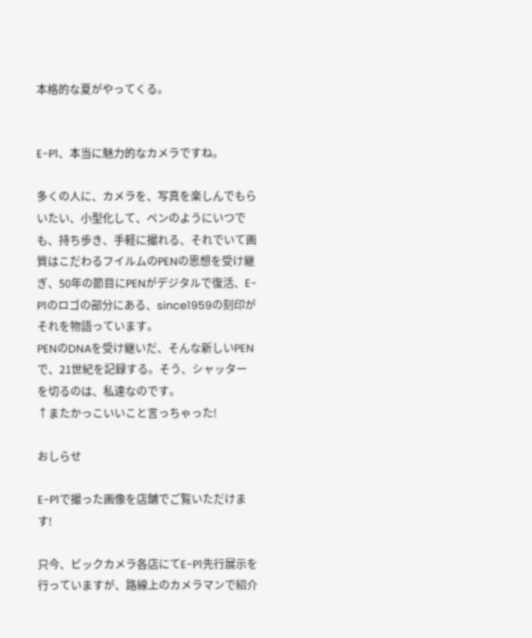本格的な夏がやってくる。


E-P1、本当に魅力的なカメラですね。

多くの人に、カメラを、写真を楽しんでもらいたい、小型化して、ペンのようにいつでも、持ち歩き、手軽に撮れる、それでいて画質はこだわるフイルムのPENの思想を受け継ぎ、50年の節目にPENがデジタルで復活、E-P1のロゴの部分にある、since1959の刻印がそれを物語っています。
PENのDNAを受け継いだ、そんな新しいPENで、21世紀を記録する。そう、シャッターを切るのは、私達なのです。
↑またかっこいいこと言っちゃった!

おしらせ

E-P1で撮った画像を店舗でご覧いただけます!

只今、ビックカメラ各店にてE-P1先行展示を行っていますが、路線上のカメラマンで紹介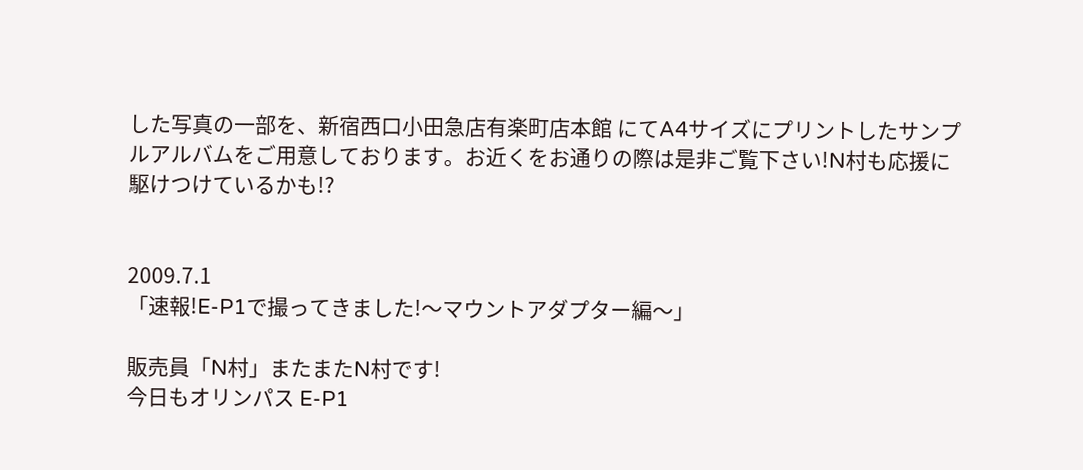した写真の一部を、新宿西口小田急店有楽町店本館 にてA4サイズにプリントしたサンプルアルバムをご用意しております。お近くをお通りの際は是非ご覧下さい!N村も応援に駆けつけているかも!?


2009.7.1
「速報!E-P1で撮ってきました!〜マウントアダプター編〜」

販売員「N村」またまたN村です!
今日もオリンパス E-P1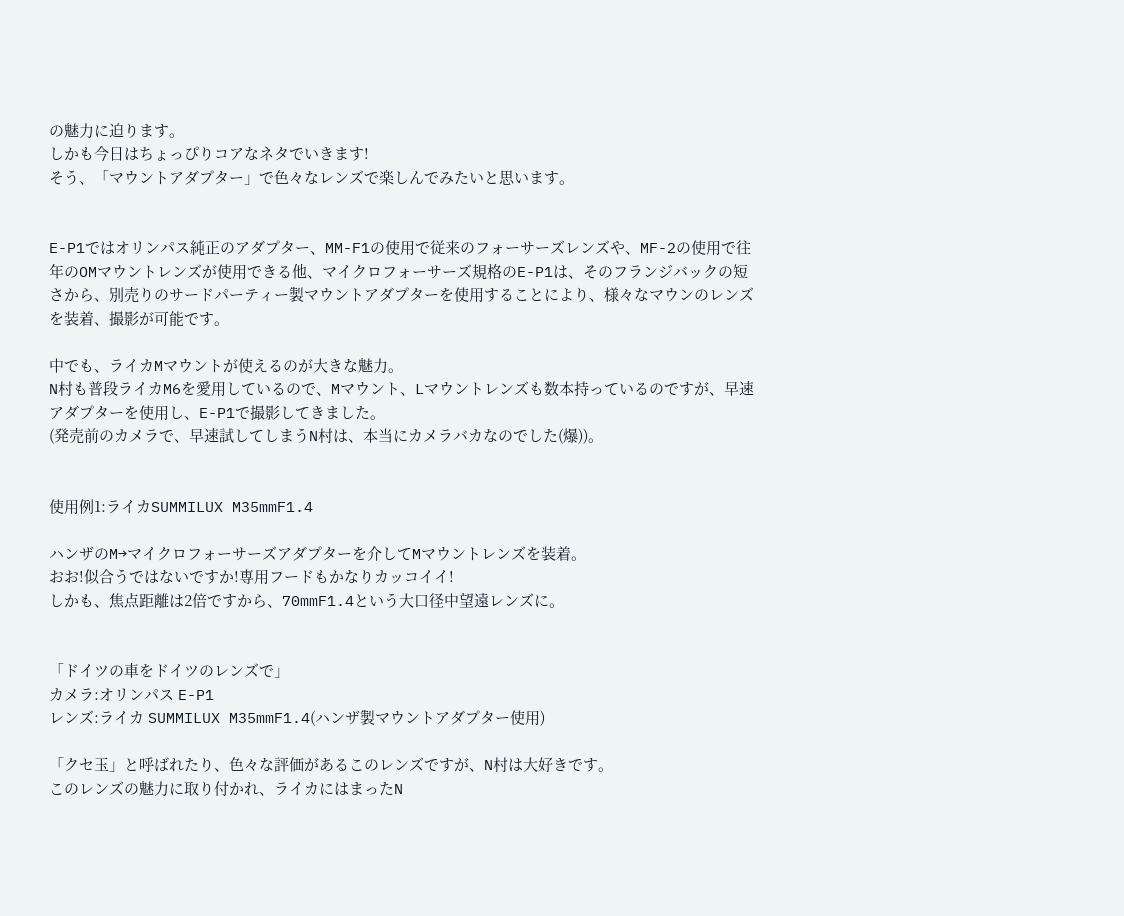の魅力に迫ります。
しかも今日はちょっぴりコアなネタでいきます!
そう、「マウントアダプター」で色々なレンズで楽しんでみたいと思います。


E-P1ではオリンパス純正のアダプター、MM-F1の使用で従来のフォーサーズレンズや、MF-2の使用で往年のOMマウントレンズが使用できる他、マイクロフォーサーズ規格のE-P1は、そのフランジバックの短さから、別売りのサードパーティー製マウントアダプターを使用することにより、様々なマウンのレンズを装着、撮影が可能です。

中でも、ライカMマウントが使えるのが大きな魅力。
N村も普段ライカM6を愛用しているので、Mマウント、Lマウントレンズも数本持っているのですが、早速アダプターを使用し、E-P1で撮影してきました。
(発売前のカメラで、早速試してしまうN村は、本当にカメラバカなのでした(爆))。


使用例1:ライカSUMMILUX M35mmF1.4

ハンザのM→マイクロフォーサーズアダプターを介してMマウントレンズを装着。
おお!似合うではないですか!専用フードもかなりカッコイイ!
しかも、焦点距離は2倍ですから、70mmF1.4という大口径中望遠レンズに。


「ドイツの車をドイツのレンズで」
カメラ:オリンパス E-P1
レンズ:ライカ SUMMILUX M35mmF1.4(ハンザ製マウントアダプター使用)

「クセ玉」と呼ばれたり、色々な評価があるこのレンズですが、N村は大好きです。
このレンズの魅力に取り付かれ、ライカにはまったN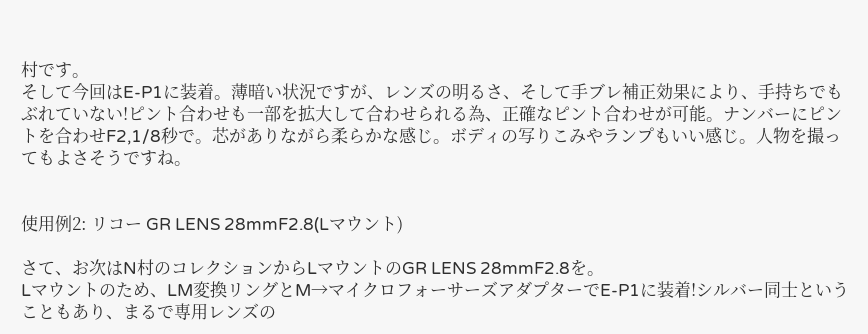村です。
そして今回はE-P1に装着。薄暗い状況ですが、レンズの明るさ、そして手ブレ補正効果により、手持ちでもぶれていない!ピント合わせも一部を拡大して合わせられる為、正確なピント合わせが可能。ナンバーにピントを合わせF2,1/8秒で。芯がありながら柔らかな感じ。ボディの写りこみやランプもいい感じ。人物を撮ってもよさそうですね。


使用例2: リコー GR LENS 28mmF2.8(Lマウント)

さて、お次はN村のコレクションからLマウントのGR LENS 28mmF2.8を。
Lマウントのため、LM変換リングとM→マイクロフォーサーズアダプターでE-P1に装着!シルバー同士ということもあり、まるで専用レンズの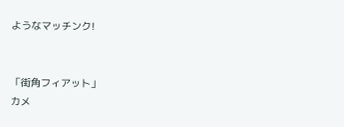ようなマッチンク!


「街角フィアット」
カメ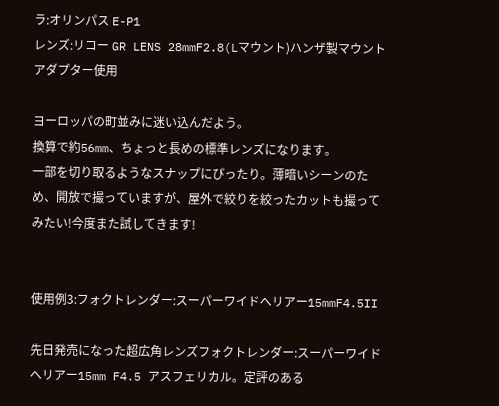ラ:オリンパス E-P1
レンズ:リコー GR LENS 28mmF2.8(Lマウント)ハンザ製マウントアダプター使用

ヨーロッパの町並みに迷い込んだよう。
換算で約56mm、ちょっと長めの標準レンズになります。
一部を切り取るようなスナップにぴったり。薄暗いシーンのため、開放で撮っていますが、屋外で絞りを絞ったカットも撮ってみたい!今度また試してきます!


使用例3:フォクトレンダー:スーパーワイドへリアー15mmF4.5II

先日発売になった超広角レンズフォクトレンダー:スーパーワイドへリアー15mm F4.5 アスフェリカル。定評のある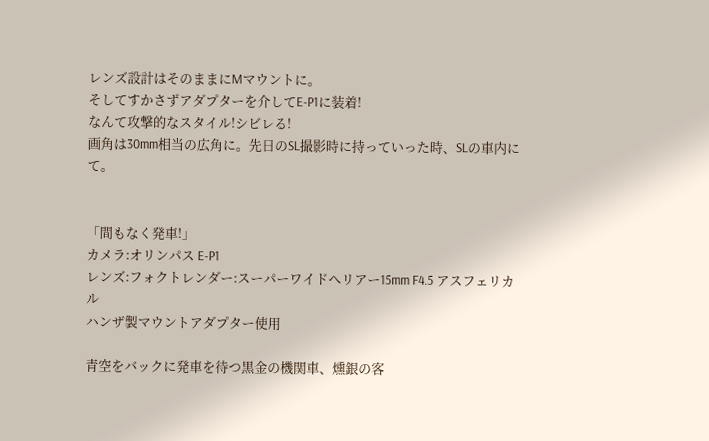レンズ設計はそのままにMマウントに。
そしてすかさずアダプターを介してE-P1に装着!
なんて攻撃的なスタイル!シビレる!
画角は30mm相当の広角に。先日のSL撮影時に持っていった時、SLの車内にて。


「間もなく発車!」
カメラ:オリンパス E-P1
レンズ:フォクトレンダー:スーパーワイドへリアー15mm F4.5 アスフェリカル
ハンザ製マウントアダプター使用

青空をバックに発車を待つ黒金の機関車、燻銀の客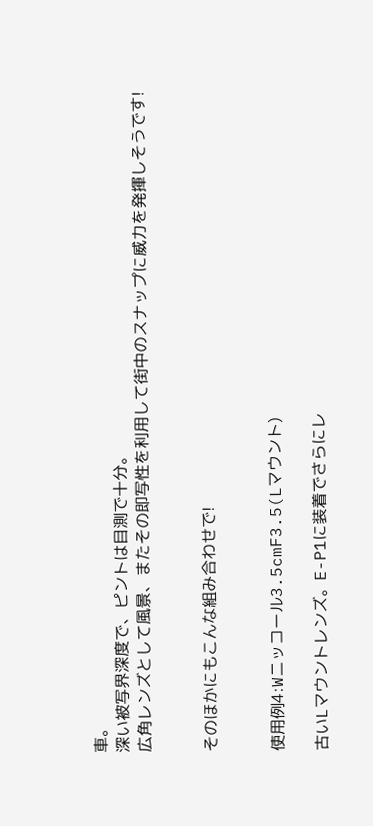車。
深い被写界深度で、ピントは目測で十分。
広角レンズとして風景、またその即写性を利用して街中のスナップに威力を発揮しそうです!


そのほかにもこんな組み合わせで!


使用例4:Wニッコール3.5cmF3.5(Lマウント)

古いLマウントレンズ。E-P1に装着でさらにレ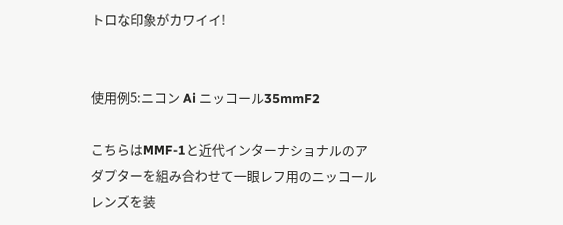トロな印象がカワイイ!


使用例5:ニコン Ai ニッコール35mmF2

こちらはMMF-1と近代インターナショナルのアダプターを組み合わせて一眼レフ用のニッコールレンズを装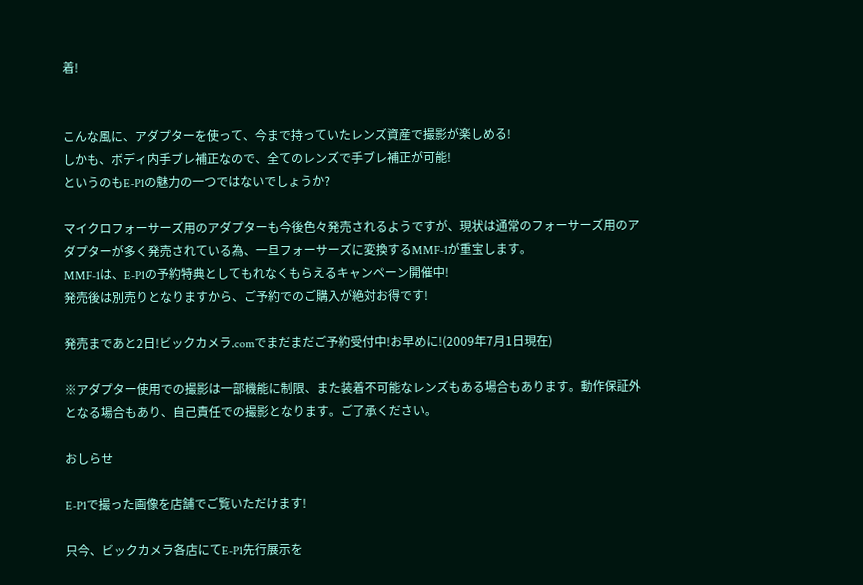着!


こんな風に、アダプターを使って、今まで持っていたレンズ資産で撮影が楽しめる!
しかも、ボディ内手ブレ補正なので、全てのレンズで手ブレ補正が可能!
というのもE-P1の魅力の一つではないでしょうか?

マイクロフォーサーズ用のアダプターも今後色々発売されるようですが、現状は通常のフォーサーズ用のアダプターが多く発売されている為、一旦フォーサーズに変換するMMF-1が重宝します。
MMF-1は、E-P1の予約特典としてもれなくもらえるキャンペーン開催中!
発売後は別売りとなりますから、ご予約でのご購入が絶対お得です!

発売まであと2日!ビックカメラ.comでまだまだご予約受付中!お早めに!(2009年7月1日現在)

※アダプター使用での撮影は一部機能に制限、また装着不可能なレンズもある場合もあります。動作保証外となる場合もあり、自己責任での撮影となります。ご了承ください。

おしらせ

E-P1で撮った画像を店舗でご覧いただけます!

只今、ビックカメラ各店にてE-P1先行展示を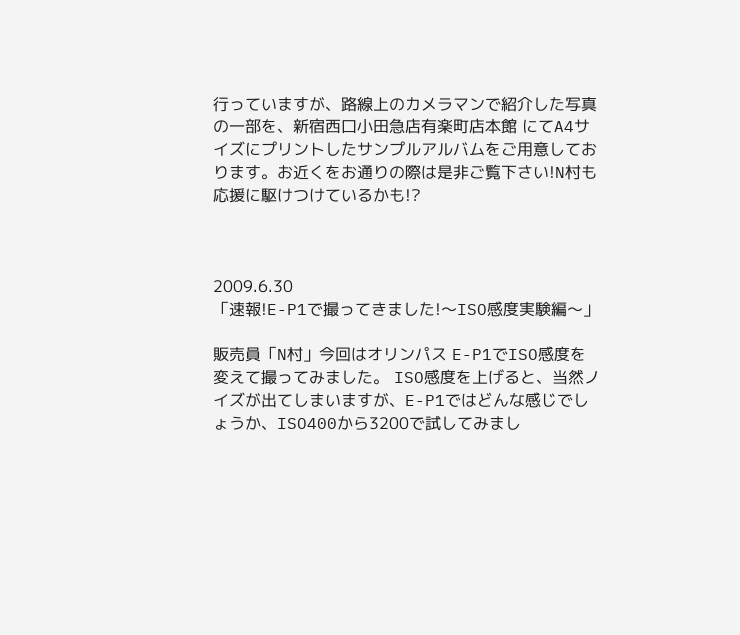行っていますが、路線上のカメラマンで紹介した写真の一部を、新宿西口小田急店有楽町店本館 にてA4サイズにプリントしたサンプルアルバムをご用意しております。お近くをお通りの際は是非ご覧下さい!N村も応援に駆けつけているかも!?



2009.6.30
「速報!E-P1で撮ってきました!〜ISO感度実験編〜」

販売員「N村」今回はオリンパス E-P1でISO感度を変えて撮ってみました。 ISO感度を上げると、当然ノイズが出てしまいますが、E-P1ではどんな感じでしょうか、ISO400から3200で試してみまし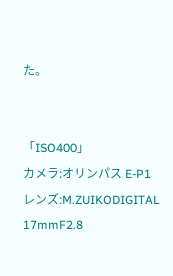た。


「ISO400」
カメラ:オリンパス E-P1
レンズ:M.ZUIKODIGITAL 17mmF2.8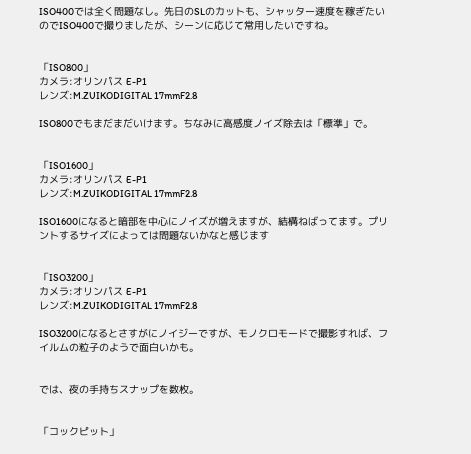ISO400では全く問題なし。先日のSLのカットも、シャッター速度を稼ぎたいのでISO400で撮りましたが、シーンに応じて常用したいですね。


「ISO800」
カメラ:オリンパス E-P1
レンズ:M.ZUIKODIGITAL 17mmF2.8

ISO800でもまだまだいけます。ちなみに高感度ノイズ除去は「標準」で。


「ISO1600」
カメラ:オリンパス E-P1
レンズ:M.ZUIKODIGITAL 17mmF2.8

ISO1600になると暗部を中心にノイズが増えますが、結構ねばってます。プリントするサイズによっては問題ないかなと感じます


「ISO3200」
カメラ:オリンパス E-P1
レンズ:M.ZUIKODIGITAL 17mmF2.8

ISO3200になるとさすがにノイジーですが、モノクロモードで撮影すれば、フイルムの粒子のようで面白いかも。


では、夜の手持ちスナップを数枚。


「コックピット」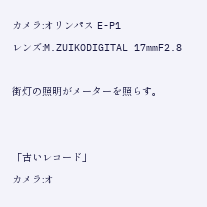カメラ:オリンパス E-P1
レンズ:M.ZUIKODIGITAL 17mmF2.8

街灯の照明がメーターを照らす。


「古いレコード」
カメラ:オ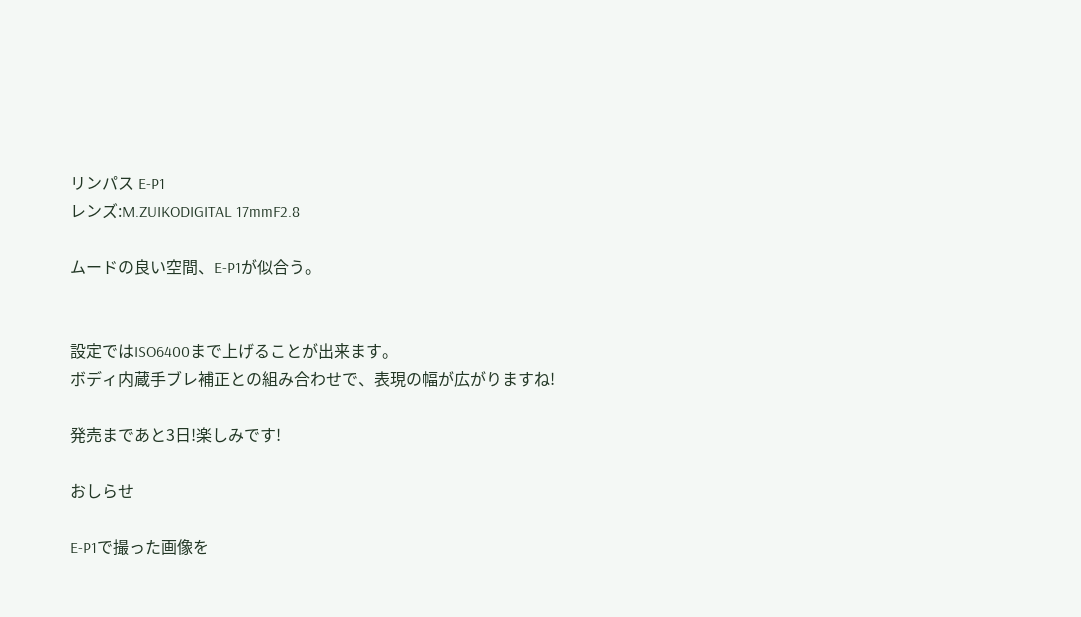リンパス E-P1
レンズ:M.ZUIKODIGITAL 17mmF2.8

ムードの良い空間、E-P1が似合う。


設定ではISO6400まで上げることが出来ます。
ボディ内蔵手ブレ補正との組み合わせで、表現の幅が広がりますね!

発売まであと3日!楽しみです!

おしらせ

E-P1で撮った画像を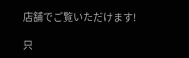店舗でご覧いただけます!

只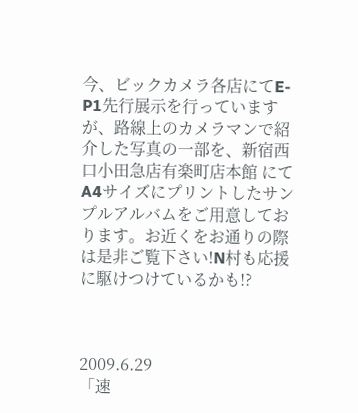今、ビックカメラ各店にてE-P1先行展示を行っていますが、路線上のカメラマンで紹介した写真の一部を、新宿西口小田急店有楽町店本館 にてA4サイズにプリントしたサンプルアルバムをご用意しております。お近くをお通りの際は是非ご覧下さい!N村も応援に駆けつけているかも!?



2009.6.29
「速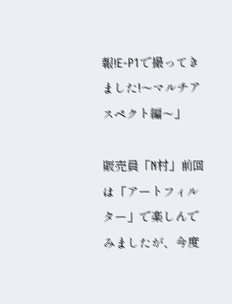報!E-P1で撮ってきました!〜マルチアスペクト編〜」

販売員「N村」前回は「アートフィルター」で楽しんでみましたが、今度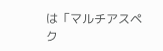は「マルチアスペク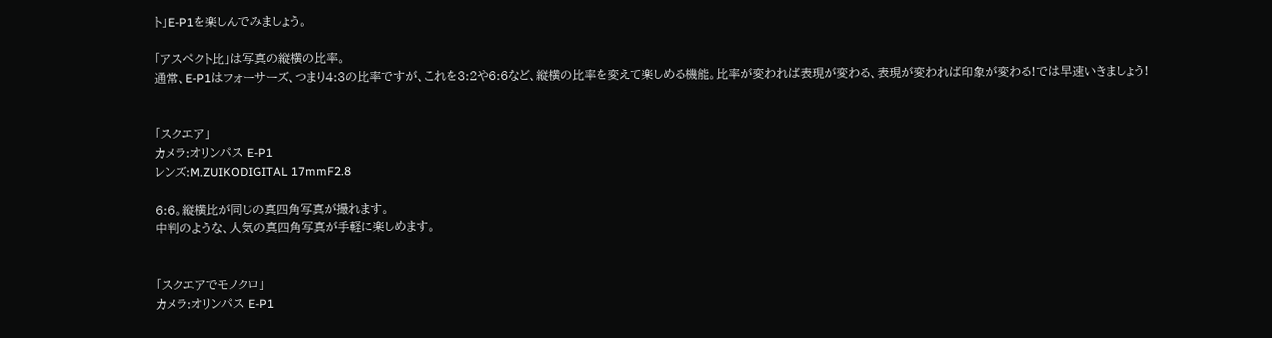ト」E-P1を楽しんでみましょう。

「アスペクト比」は写真の縦横の比率。
通常、E-P1はフォーサーズ、つまり4:3の比率ですが、これを3:2や6:6など、縦横の比率を変えて楽しめる機能。比率が変われば表現が変わる、表現が変われば印象が変わる!では早速いきましょう!


「スクエア」
カメラ:オリンパス E-P1
レンズ:M.ZUIKODIGITAL 17mmF2.8

6:6。縦横比が同じの真四角写真が撮れます。
中判のような、人気の真四角写真が手軽に楽しめます。


「スクエアでモノクロ」
カメラ:オリンパス E-P1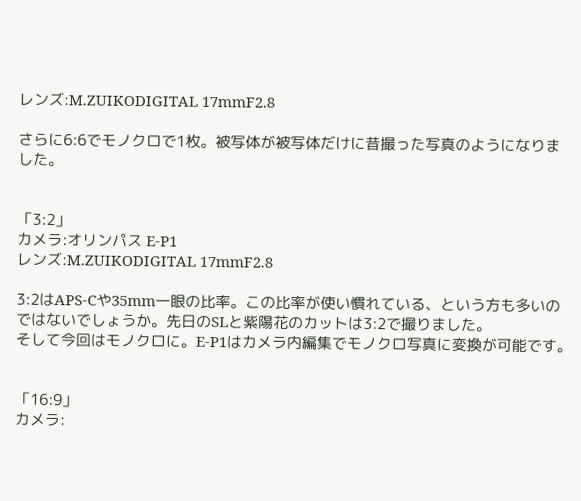レンズ:M.ZUIKODIGITAL 17mmF2.8

さらに6:6でモノクロで1枚。被写体が被写体だけに昔撮った写真のようになりました。


「3:2」
カメラ:オリンパス E-P1
レンズ:M.ZUIKODIGITAL 17mmF2.8

3:2はAPS-Cや35mm一眼の比率。この比率が使い慣れている、という方も多いのではないでしょうか。先日のSLと紫陽花のカットは3:2で撮りました。
そして今回はモノクロに。E-P1はカメラ内編集でモノクロ写真に変換が可能です。


「16:9」
カメラ: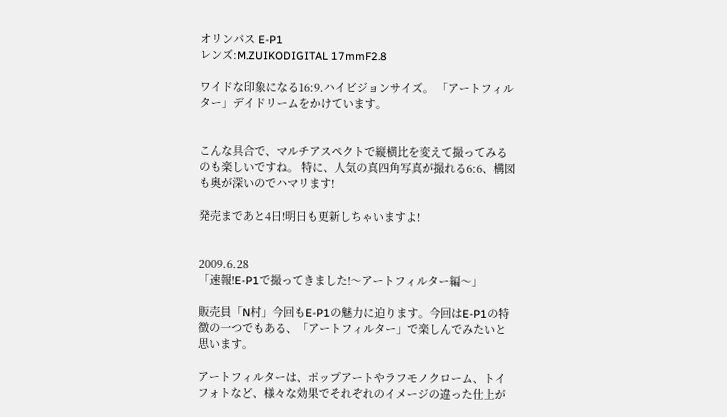オリンパス E-P1
レンズ:M.ZUIKODIGITAL 17mmF2.8

ワイドな印象になる16:9.ハイビジョンサイズ。 「アートフィルター」デイドリームをかけています。


こんな具合で、マルチアスペクトで縦横比を変えて撮ってみるのも楽しいですね。 特に、人気の真四角写真が撮れる6:6、構図も奥が深いのでハマリます!

発売まであと4日!明日も更新しちゃいますよ!


2009.6.28
「速報!E-P1で撮ってきました!〜アートフィルター編〜」

販売員「N村」今回もE-P1の魅力に迫ります。今回はE-P1の特徴の一つでもある、「アートフィルター」で楽しんでみたいと思います。

アートフィルターは、ポップアートやラフモノクローム、トイフォトなど、様々な効果でそれぞれのイメージの違った仕上が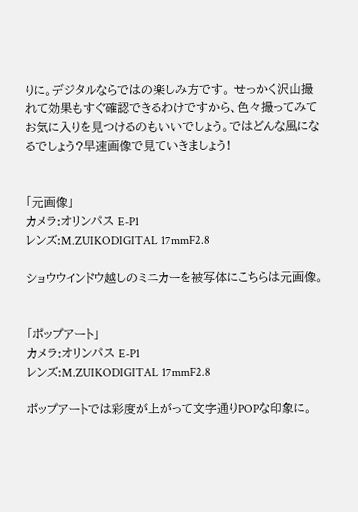りに。デジタルならではの楽しみ方です。 せっかく沢山撮れて効果もすぐ確認できるわけですから、色々撮ってみてお気に入りを見つけるのもいいでしょう。ではどんな風になるでしょう?早速画像で見ていきましょう!


「元画像」
カメラ:オリンパス E-P1
レンズ:M.ZUIKODIGITAL 17mmF2.8

ショウウインドウ越しのミニカーを被写体にこちらは元画像。


「ポップアート」
カメラ:オリンパス E-P1
レンズ:M.ZUIKODIGITAL 17mmF2.8

ポップアートでは彩度が上がって文字通りPOPな印象に。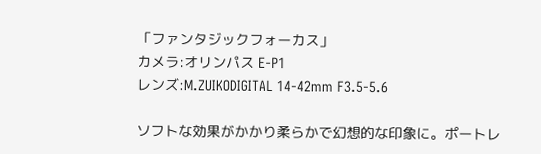「ファンタジックフォーカス」
カメラ:オリンパス E-P1
レンズ:M.ZUIKODIGITAL 14-42mm F3.5-5.6

ソフトな効果がかかり柔らかで幻想的な印象に。ポートレ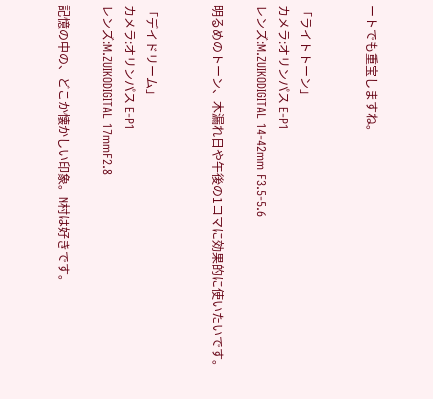ートでも重宝しますね。


「ライトトーン」
カメラ:オリンパス E-P1
レンズ:M.ZUIKODIGITAL 14-42mm F3.5-5.6

明るめのトーン、木漏れ日や午後の1コマに効果的に使いたいです。


「デイドリーム」
カメラ:オリンパス E-P1
レンズ:M.ZUIKODIGITAL 17mmF2.8

記憶の中の、どこか懐かしい印象。N村は好きです。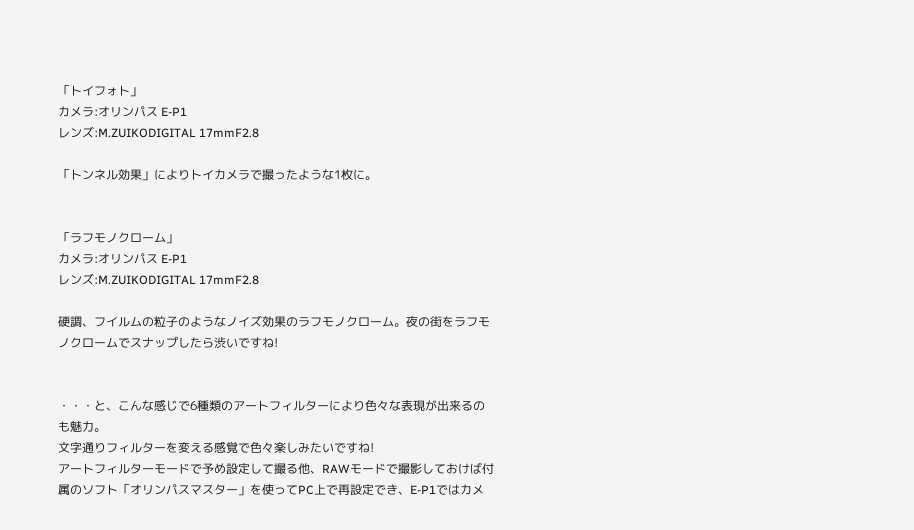「トイフォト」
カメラ:オリンパス E-P1
レンズ:M.ZUIKODIGITAL 17mmF2.8

「トンネル効果」によりトイカメラで撮ったような1枚に。


「ラフモノクローム」
カメラ:オリンパス E-P1
レンズ:M.ZUIKODIGITAL 17mmF2.8

硬調、フイルムの粒子のようなノイズ効果のラフモノクローム。夜の街をラフモノクロームでスナップしたら渋いですね!


・・・と、こんな感じで6種類のアートフィルターにより色々な表現が出来るのも魅力。
文字通りフィルターを変える感覚で色々楽しみたいですね!
アートフィルターモードで予め設定して撮る他、RAWモードで撮影しておけば付属のソフト「オリンパスマスター」を使ってPC上で再設定でき、E-P1ではカメ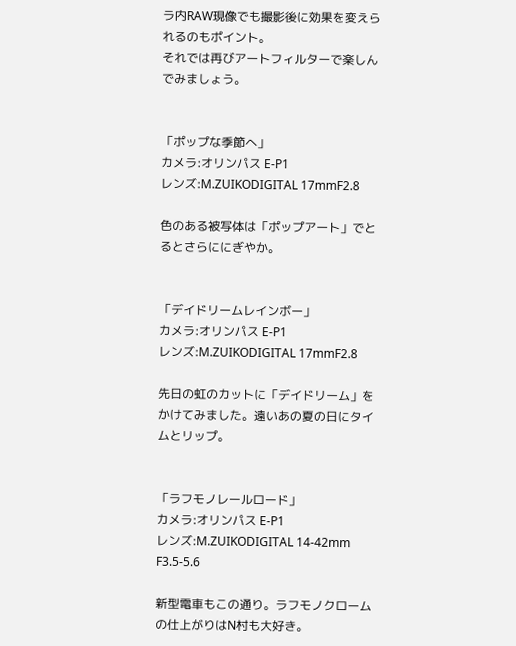ラ内RAW現像でも撮影後に効果を変えられるのもポイント。
それでは再びアートフィルターで楽しんでみましょう。


「ポップな季節へ」
カメラ:オリンパス E-P1
レンズ:M.ZUIKODIGITAL 17mmF2.8

色のある被写体は「ポップアート」でとるとさらににぎやか。


「デイドリームレインボー」
カメラ:オリンパス E-P1
レンズ:M.ZUIKODIGITAL 17mmF2.8

先日の虹のカットに「デイドリーム」をかけてみました。遠いあの夏の日にタイムとリップ。


「ラフモノレールロード」
カメラ:オリンパス E-P1
レンズ:M.ZUIKODIGITAL 14-42mm F3.5-5.6

新型電車もこの通り。ラフモノクロームの仕上がりはN村も大好き。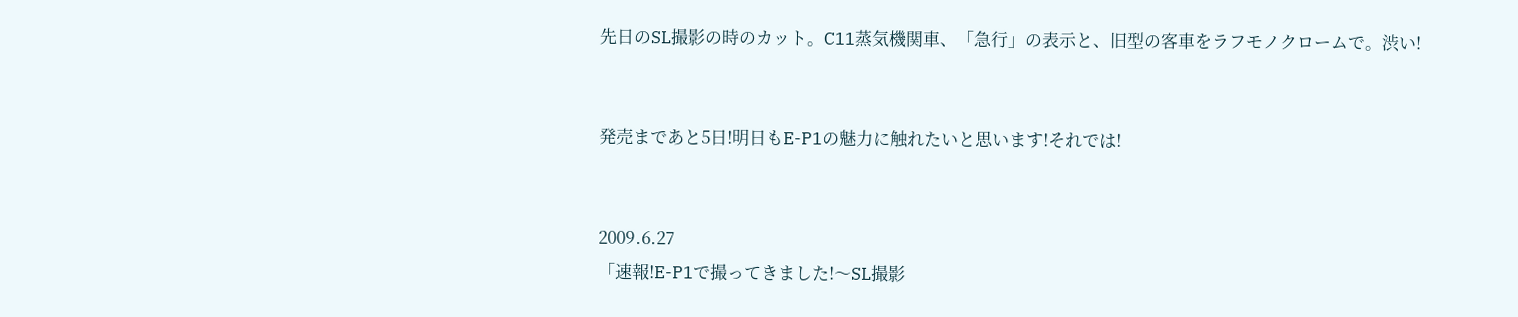先日のSL撮影の時のカット。C11蒸気機関車、「急行」の表示と、旧型の客車をラフモノクロームで。渋い!


発売まであと5日!明日もE-P1の魅力に触れたいと思います!それでは!


2009.6.27
「速報!E-P1で撮ってきました!〜SL撮影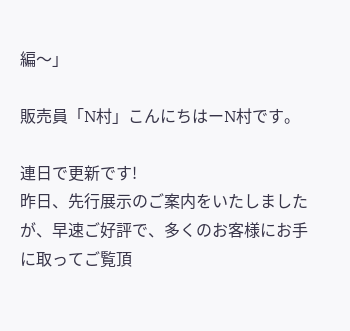編〜」

販売員「N村」こんにちはーN村です。

連日で更新です!
昨日、先行展示のご案内をいたしましたが、早速ご好評で、多くのお客様にお手に取ってご覧頂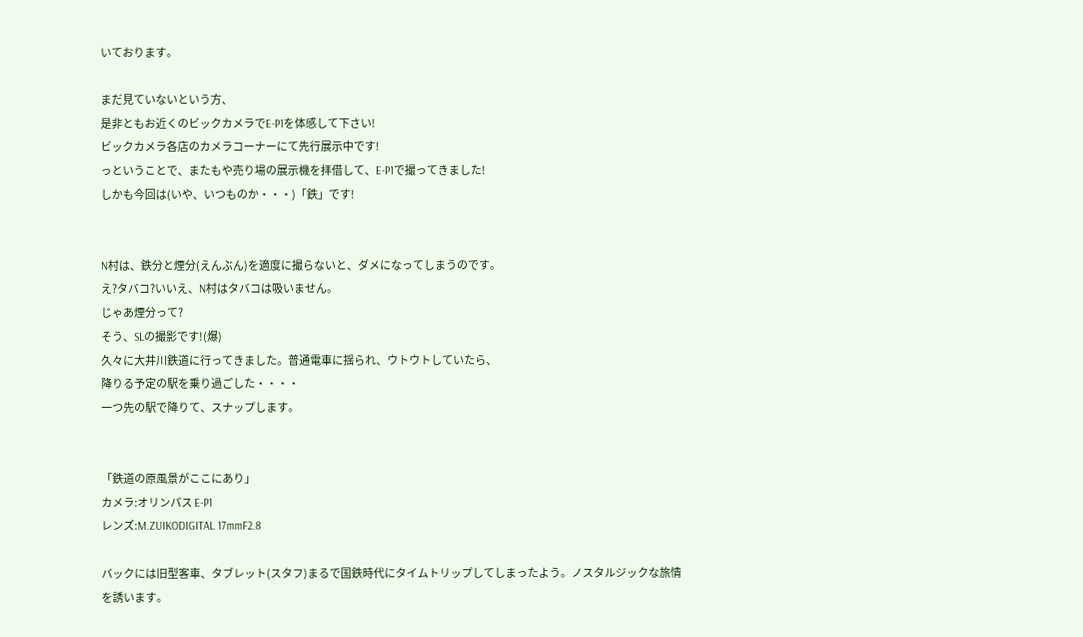いております。

まだ見ていないという方、
是非ともお近くのビックカメラでE-P1を体感して下さい!
ビックカメラ各店のカメラコーナーにて先行展示中です!
っということで、またもや売り場の展示機を拝借して、E-P1で撮ってきました!
しかも今回は(いや、いつものか・・・)「鉄」です!


N村は、鉄分と煙分(えんぶん)を適度に撮らないと、ダメになってしまうのです。
え?タバコ?いいえ、N村はタバコは吸いません。
じゃあ煙分って?
そう、SLの撮影です!(爆)
久々に大井川鉄道に行ってきました。普通電車に揺られ、ウトウトしていたら、
降りる予定の駅を乗り過ごした・・・・
一つ先の駅で降りて、スナップします。


「鉄道の原風景がここにあり」
カメラ:オリンパス E-P1
レンズ:M.ZUIKODIGITAL 17mmF2.8

バックには旧型客車、タブレット(スタフ)まるで国鉄時代にタイムトリップしてしまったよう。ノスタルジックな旅情を誘います。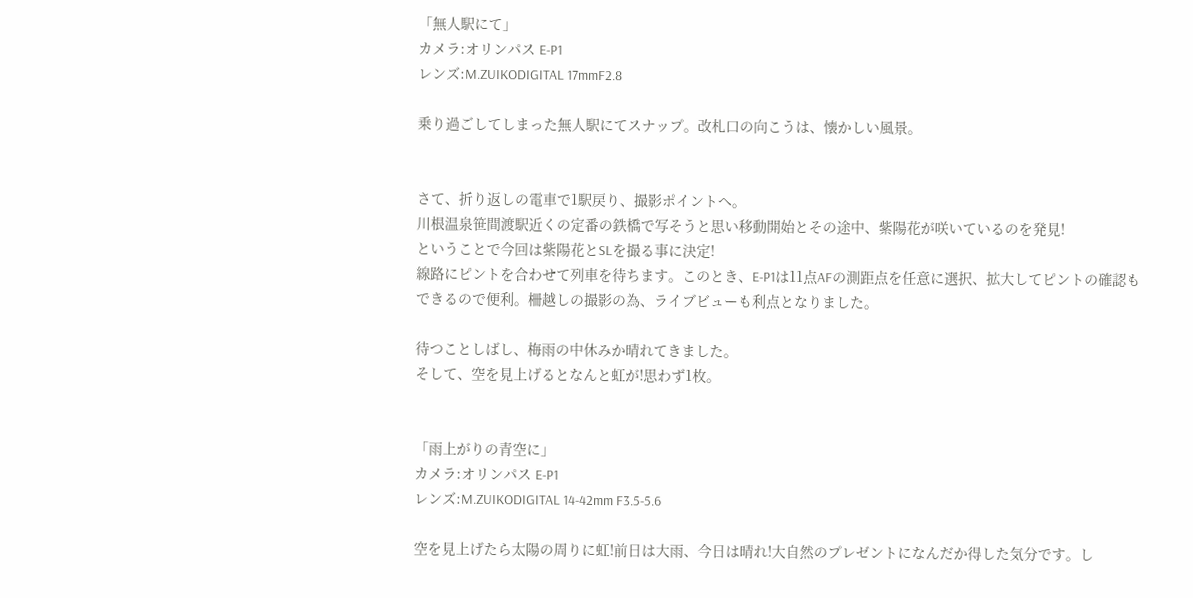「無人駅にて」
カメラ:オリンパス E-P1
レンズ:M.ZUIKODIGITAL 17mmF2.8

乗り過ごしてしまった無人駅にてスナップ。改札口の向こうは、懐かしい風景。


さて、折り返しの電車で1駅戻り、撮影ポイントへ。
川根温泉笹間渡駅近くの定番の鉄橋で写そうと思い移動開始とその途中、紫陽花が咲いているのを発見!
ということで今回は紫陽花とSLを撮る事に決定!
線路にピントを合わせて列車を待ちます。このとき、E-P1は11点AFの測距点を任意に選択、拡大してピントの確認もできるので便利。柵越しの撮影の為、ライブビューも利点となりました。

待つことしばし、梅雨の中休みか晴れてきました。
そして、空を見上げるとなんと虹が!思わず1枚。


「雨上がりの青空に」
カメラ:オリンパス E-P1
レンズ:M.ZUIKODIGITAL 14-42mm F3.5-5.6

空を見上げたら太陽の周りに虹!前日は大雨、今日は晴れ!大自然のプレゼントになんだか得した気分です。し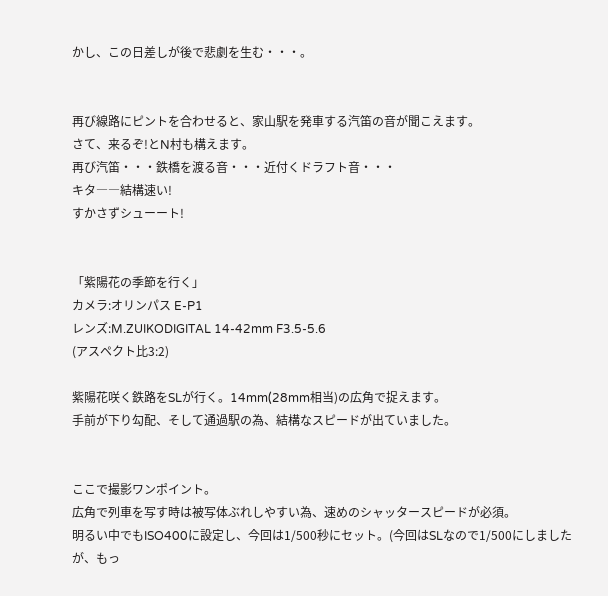かし、この日差しが後で悲劇を生む・・・。


再び線路にピントを合わせると、家山駅を発車する汽笛の音が聞こえます。
さて、来るぞ!とN村も構えます。
再び汽笛・・・鉄橋を渡る音・・・近付くドラフト音・・・
キタ――結構速い!
すかさずシューート!


「紫陽花の季節を行く」
カメラ:オリンパス E-P1
レンズ:M.ZUIKODIGITAL 14-42mm F3.5-5.6
(アスペクト比3:2)

紫陽花咲く鉄路をSLが行く。14mm(28mm相当)の広角で捉えます。
手前が下り勾配、そして通過駅の為、結構なスピードが出ていました。


ここで撮影ワンポイント。
広角で列車を写す時は被写体ぶれしやすい為、速めのシャッタースピードが必須。
明るい中でもISO400に設定し、今回は1/500秒にセット。(今回はSLなので1/500にしましたが、もっ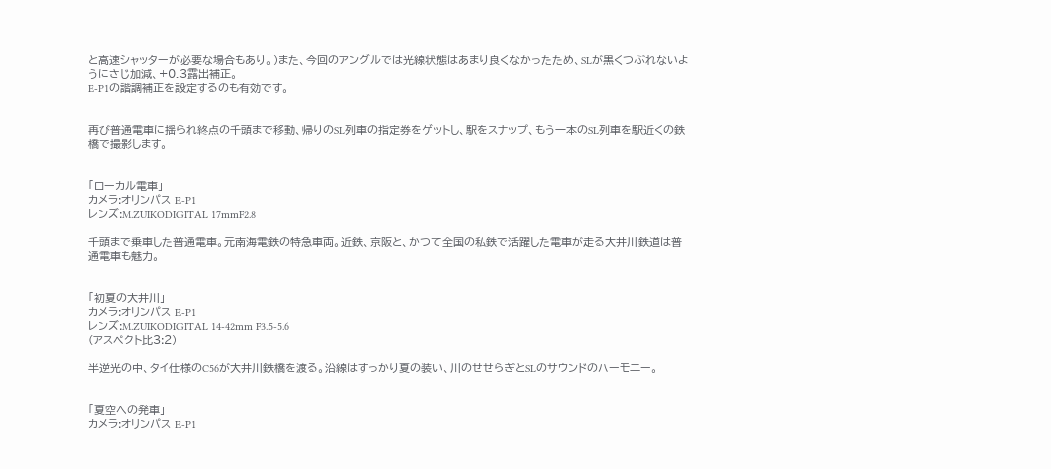と高速シャッターが必要な場合もあり。)また、今回のアングルでは光線状態はあまり良くなかったため、SLが黒くつぶれないようにさじ加減、+0.3露出補正。
E-P1の諧調補正を設定するのも有効です。


再び普通電車に揺られ終点の千頭まで移動、帰りのSL列車の指定券をゲットし、駅をスナップ、もう一本のSL列車を駅近くの鉄橋で撮影します。


「ローカル電車」
カメラ:オリンパス E-P1
レンズ:M.ZUIKODIGITAL 17mmF2.8

千頭まで乗車した普通電車。元南海電鉄の特急車両。近鉄、京阪と、かつて全国の私鉄で活躍した電車が走る大井川鉄道は普通電車も魅力。


「初夏の大井川」
カメラ:オリンパス E-P1
レンズ:M.ZUIKODIGITAL 14-42mm F3.5-5.6
(アスペクト比3:2)

半逆光の中、タイ仕様のC56が大井川鉄橋を渡る。沿線はすっかり夏の装い、川のせせらぎとSLのサウンドのハーモニー。


「夏空への発車」
カメラ:オリンパス E-P1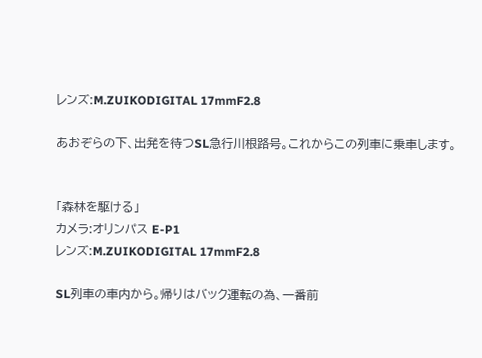レンズ:M.ZUIKODIGITAL 17mmF2.8

あおぞらの下、出発を待つSL急行川根路号。これからこの列車に乗車します。


「森林を駆ける」
カメラ:オリンパス E-P1
レンズ:M.ZUIKODIGITAL 17mmF2.8

SL列車の車内から。帰りはバック運転の為、一番前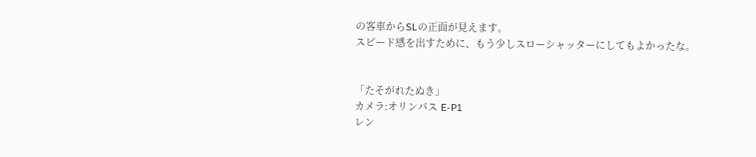の客車からSLの正面が見えます。
スピード感を出すために、もう少しスローシャッターにしてもよかったな。


「たそがれたぬき」
カメラ:オリンパス E-P1
レン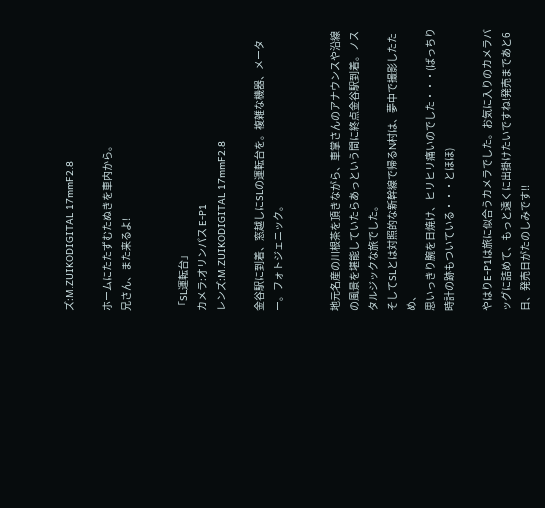ズ:M.ZUIKODIGITAL 17mmF2.8

ホームにたたずむたぬきを車内から。
兄さん、また来るよ!


「SL運転台」
カメラ:オリンパス E-P1
レンズ:M.ZUIKODIGITAL 17mmF2.8

金谷駅に到着、窓越しにSLの運転台を。複雑な機器、メーター。フォトジェニック。


地元名産の川根茶を頂きながら、車掌さんのアナウンスや沿線の風景を堪能していたらあっという間に終点金谷駅到着。ノスタルジックな旅でした。
そしてSLとは対照的な新幹線で帰るN村は、夢中で撮影したため、
思いっきり腕を日焼け、ヒリヒリ痛いのでした・・・(ばっちり時計の跡もついている・・・とほほ)

やはりE-P1は旅に似合うカメラでした。お気に入りのカメラバッグに詰めて、もっと遠くに出掛けたいですね!発売まであと6日、発売日がたのしみです!!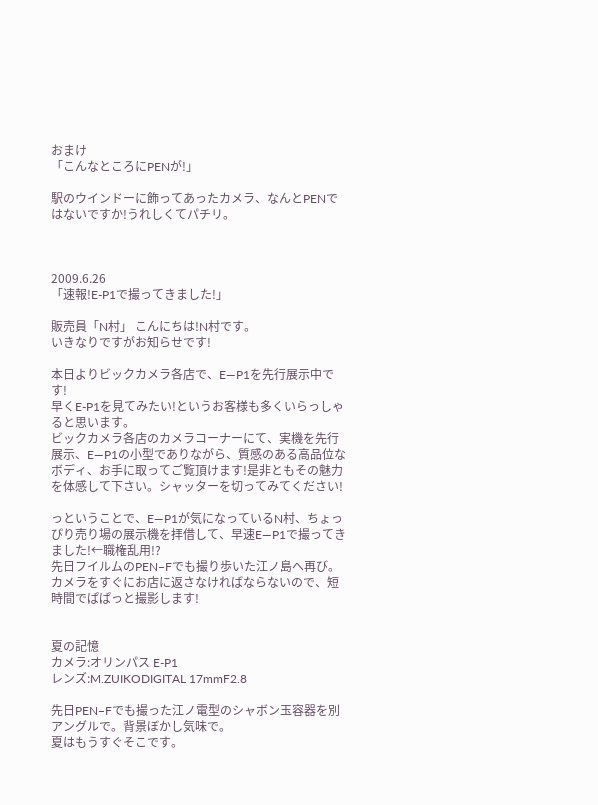おまけ
「こんなところにPENが!」

駅のウインドーに飾ってあったカメラ、なんとPENではないですか!うれしくてパチリ。



2009.6.26
「速報!E-P1で撮ってきました!」

販売員「N村」 こんにちは!N村です。
いきなりですがお知らせです!

本日よりビックカメラ各店で、E―P1を先行展示中です!
早くE-P1を見てみたい!というお客様も多くいらっしゃると思います。
ビックカメラ各店のカメラコーナーにて、実機を先行展示、E―P1の小型でありながら、質感のある高品位なボディ、お手に取ってご覧頂けます!是非ともその魅力を体感して下さい。シャッターを切ってみてください!

っということで、E―P1が気になっているN村、ちょっぴり売り場の展示機を拝借して、早速E―P1で撮ってきました!←職権乱用!?
先日フイルムのPEN−Fでも撮り歩いた江ノ島へ再び。カメラをすぐにお店に返さなければならないので、短時間でぱぱっと撮影します!


夏の記憶
カメラ:オリンパス E-P1
レンズ:M.ZUIKODIGITAL 17mmF2.8

先日PEN−Fでも撮った江ノ電型のシャボン玉容器を別アングルで。背景ぼかし気味で。
夏はもうすぐそこです。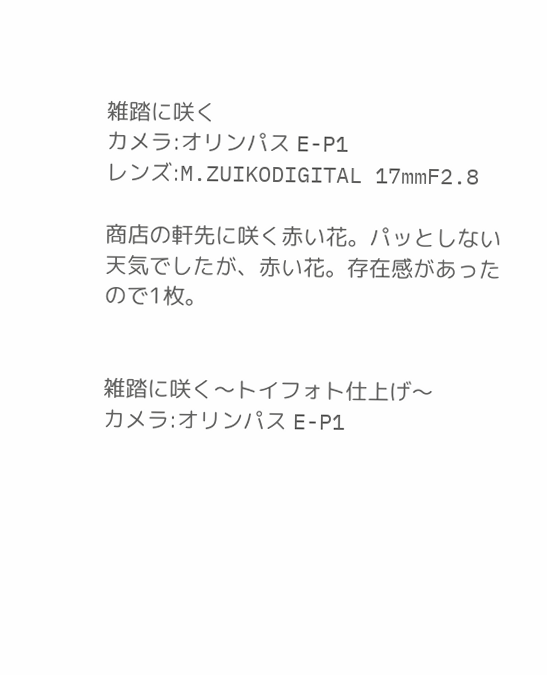雑踏に咲く
カメラ:オリンパス E-P1
レンズ:M.ZUIKODIGITAL 17mmF2.8

商店の軒先に咲く赤い花。パッとしない天気でしたが、赤い花。存在感があったので1枚。


雑踏に咲く〜トイフォト仕上げ〜
カメラ:オリンパス E-P1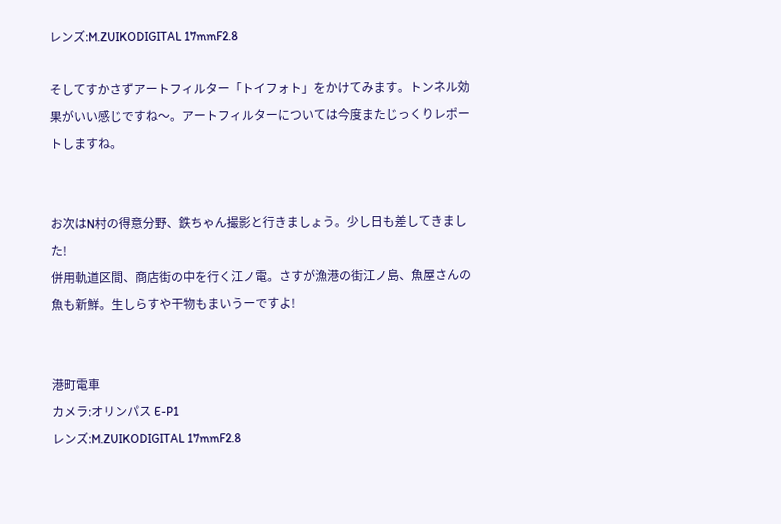レンズ:M.ZUIKODIGITAL 17mmF2.8

そしてすかさずアートフィルター「トイフォト」をかけてみます。トンネル効果がいい感じですね〜。アートフィルターについては今度またじっくりレポートしますね。


お次はN村の得意分野、鉄ちゃん撮影と行きましょう。少し日も差してきました!
併用軌道区間、商店街の中を行く江ノ電。さすが漁港の街江ノ島、魚屋さんの魚も新鮮。生しらすや干物もまいうーですよ!


港町電車
カメラ:オリンパス E-P1
レンズ:M.ZUIKODIGITAL 17mmF2.8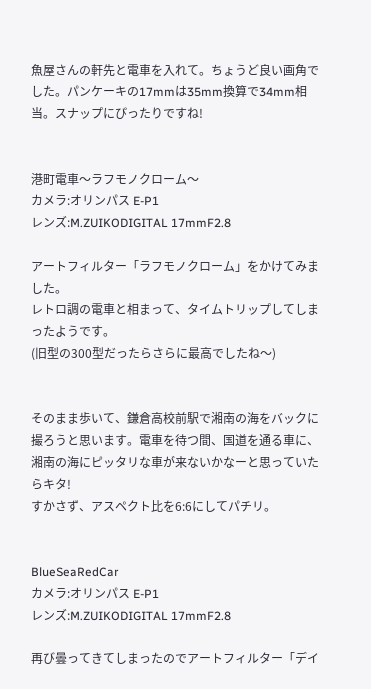魚屋さんの軒先と電車を入れて。ちょうど良い画角でした。パンケーキの17mmは35mm換算で34mm相当。スナップにぴったりですね!


港町電車〜ラフモノクローム〜
カメラ:オリンパス E-P1
レンズ:M.ZUIKODIGITAL 17mmF2.8

アートフィルター「ラフモノクローム」をかけてみました。
レトロ調の電車と相まって、タイムトリップしてしまったようです。
(旧型の300型だったらさらに最高でしたね〜)


そのまま歩いて、鎌倉高校前駅で湘南の海をバックに撮ろうと思います。電車を待つ間、国道を通る車に、湘南の海にピッタリな車が来ないかなーと思っていたらキタ!
すかさず、アスペクト比を6:6にしてパチリ。


BlueSeaRedCar
カメラ:オリンパス E-P1
レンズ:M.ZUIKODIGITAL 17mmF2.8

再び曇ってきてしまったのでアートフィルター「デイ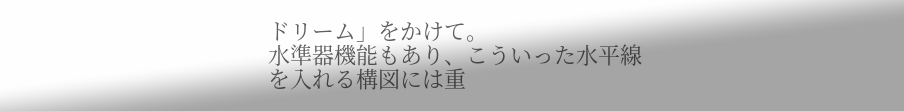ドリーム」をかけて。
水準器機能もあり、こういった水平線を入れる構図には重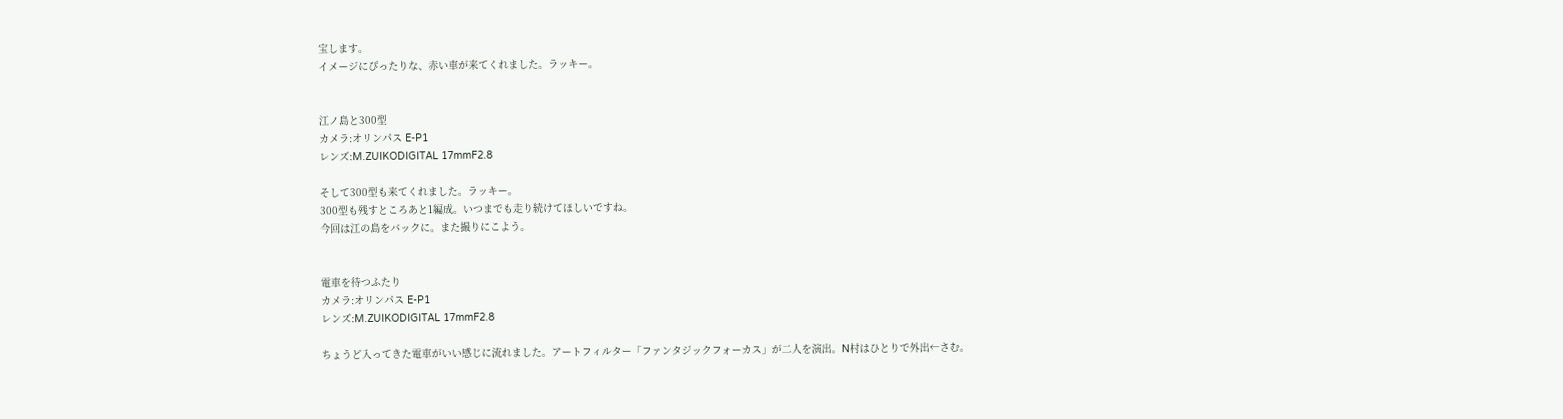宝します。
イメージにぴったりな、赤い車が来てくれました。ラッキー。


江ノ島と300型
カメラ:オリンパス E-P1
レンズ:M.ZUIKODIGITAL 17mmF2.8

そして300型も来てくれました。ラッキー。
300型も残すところあと1編成。いつまでも走り続けてほしいですね。
今回は江の島をバックに。また撮りにこよう。


電車を待つふたり
カメラ:オリンパス E-P1
レンズ:M.ZUIKODIGITAL 17mmF2.8

ちょうど入ってきた電車がいい感じに流れました。アートフィルター「ファンタジックフォーカス」が二人を演出。N村はひとりで外出←さむ。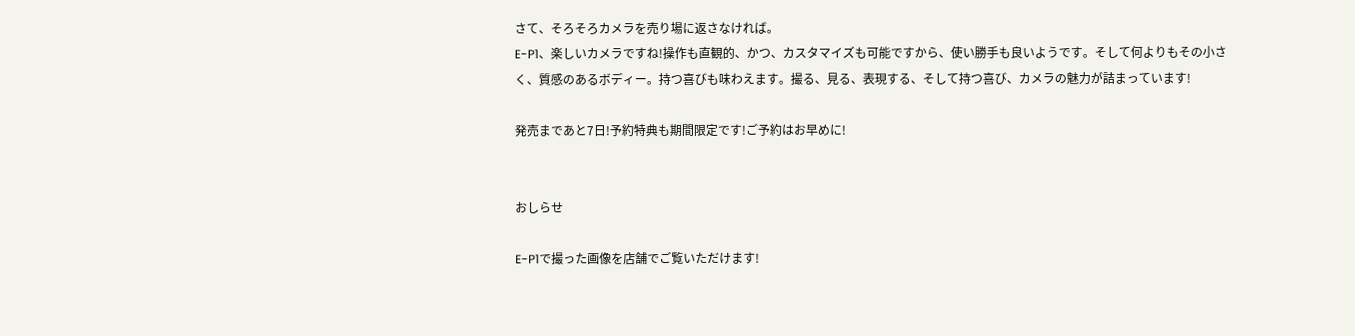さて、そろそろカメラを売り場に返さなければ。
E-P1、楽しいカメラですね!操作も直観的、かつ、カスタマイズも可能ですから、使い勝手も良いようです。そして何よりもその小さく、質感のあるボディー。持つ喜びも味わえます。撮る、見る、表現する、そして持つ喜び、カメラの魅力が詰まっています!

発売まであと7日!予約特典も期間限定です!ご予約はお早めに!


おしらせ

E-P1で撮った画像を店舗でご覧いただけます!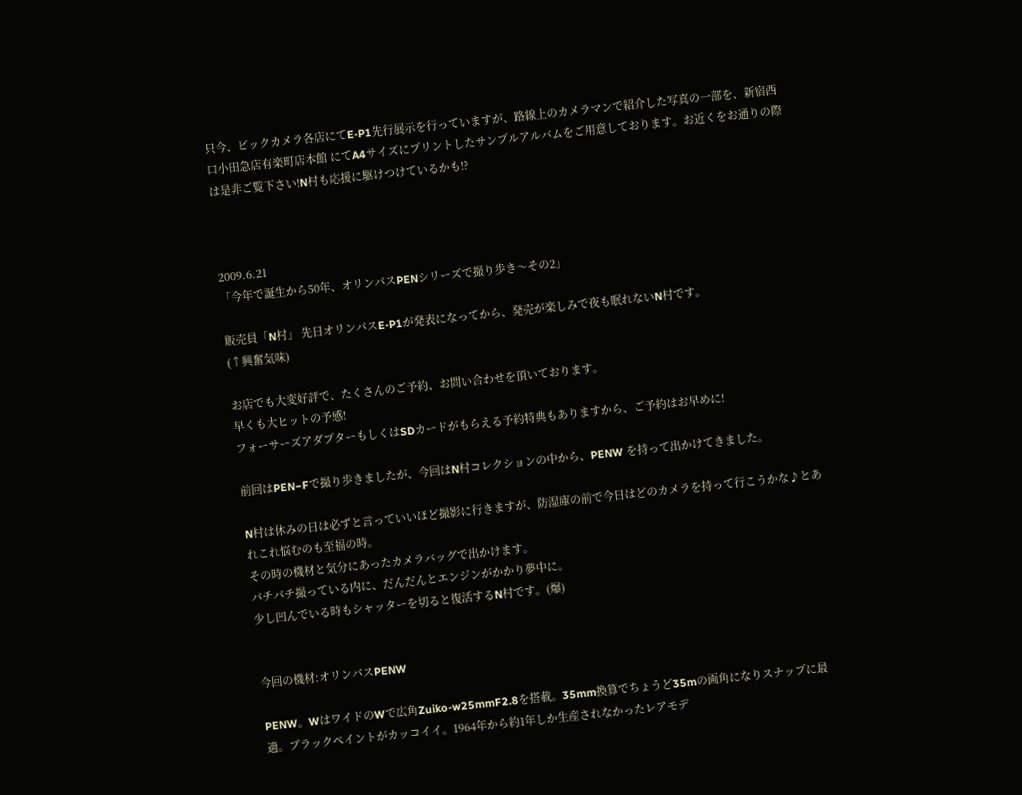只今、ビックカメラ各店にてE-P1先行展示を行っていますが、路線上のカメラマンで紹介した写真の一部を、新宿西口小田急店有楽町店本館 にてA4サイズにプリントしたサンプルアルバムをご用意しております。お近くをお通りの際は是非ご覧下さい!N村も応援に駆けつけているかも!?



2009.6.21
「今年で誕生から50年、オリンパスPENシリーズで撮り歩き〜その2」

販売員「N村」 先日オリンパスE-P1が発表になってから、発売が楽しみで夜も眠れないN村です。
(↑興奮気味)

お店でも大変好評で、たくさんのご予約、お問い合わせを頂いております。
早くも大ヒットの予感!
フォーサーズアダプターもしくはSDカードがもらえる予約特典もありますから、ご予約はお早めに!

前回はPEN−Fで撮り歩きましたが、今回はN村コレクションの中から、PENW を持って出かけてきました。

N村は休みの日は必ずと言っていいほど撮影に行きますが、防湿庫の前で今日はどのカメラを持って行こうかな♪とあれこれ悩むのも至福の時。
その時の機材と気分にあったカメラバッグで出かけます。
パチパチ撮っている内に、だんだんとエンジンがかかり夢中に。
少し凹んでいる時もシャッターを切ると復活するN村です。(爆)


今回の機材:オリンパスPENW

PENW。WはワイドのWで広角Zuiko-w25mmF2.8を搭載。35mm換算でちょうど35mの画角になりスナップに最適。ブラックペイントがカッコイイ。1964年から約1年しか生産されなかったレアモデ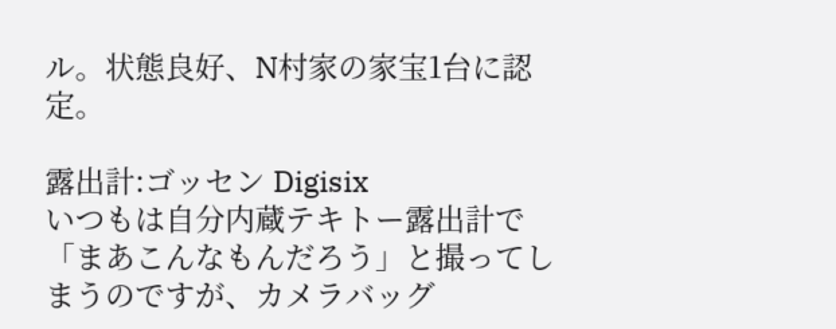ル。状態良好、N村家の家宝1台に認定。

露出計:ゴッセン Digisix
いつもは自分内蔵テキトー露出計で「まあこんなもんだろう」と撮ってしまうのですが、カメラバッグ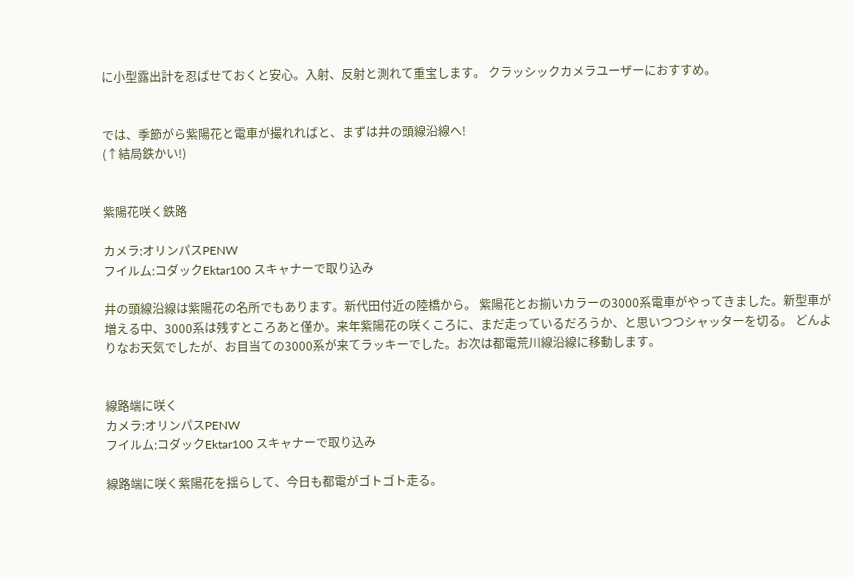に小型露出計を忍ばせておくと安心。入射、反射と測れて重宝します。 クラッシックカメラユーザーにおすすめ。


では、季節がら紫陽花と電車が撮れればと、まずは井の頭線沿線へ!
(↑結局鉄かい!)


紫陽花咲く鉄路

カメラ:オリンパスPENW
フイルム:コダックEktar100 スキャナーで取り込み

井の頭線沿線は紫陽花の名所でもあります。新代田付近の陸橋から。 紫陽花とお揃いカラーの3000系電車がやってきました。新型車が増える中、3000系は残すところあと僅か。来年紫陽花の咲くころに、まだ走っているだろうか、と思いつつシャッターを切る。 どんよりなお天気でしたが、お目当ての3000系が来てラッキーでした。お次は都電荒川線沿線に移動します。


線路端に咲く
カメラ:オリンパスPENW
フイルム:コダックEktar100 スキャナーで取り込み

線路端に咲く紫陽花を揺らして、今日も都電がゴトゴト走る。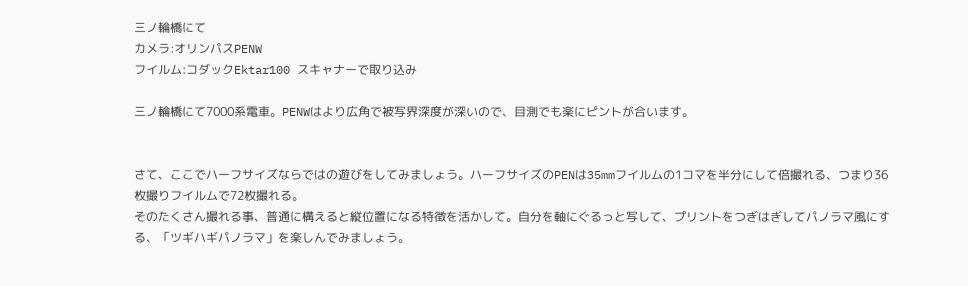三ノ輪橋にて
カメラ:オリンパスPENW
フイルム:コダックEktar100 スキャナーで取り込み

三ノ輪橋にて7000系電車。PENWはより広角で被写界深度が深いので、目測でも楽にピントが合います。


さて、ここでハーフサイズならではの遊びをしてみましょう。ハーフサイズのPENは35mmフイルムの1コマを半分にして倍撮れる、つまり36枚撮りフイルムで72枚撮れる。
そのたくさん撮れる事、普通に構えると縦位置になる特徴を活かして。自分を軸にぐるっと写して、プリントをつぎはぎしてパノラマ風にする、「ツギハギパノラマ」を楽しんでみましょう。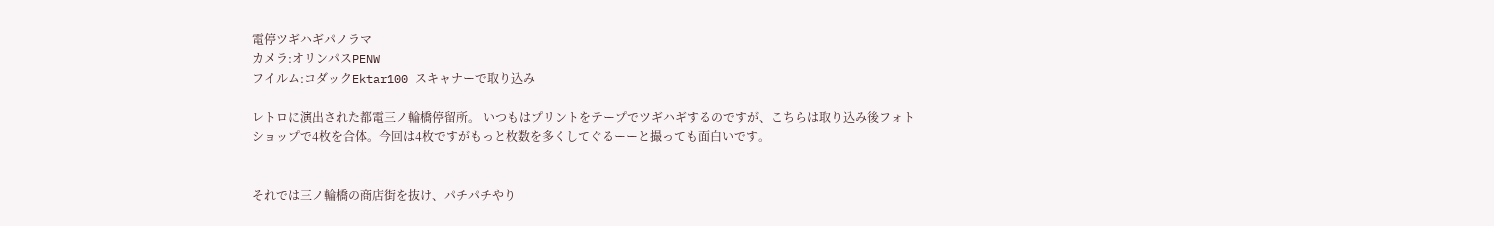電停ツギハギパノラマ
カメラ:オリンパスPENW
フイルム:コダックEktar100 スキャナーで取り込み

レトロに演出された都電三ノ輪橋停留所。 いつもはプリントをテープでツギハギするのですが、こちらは取り込み後フォトショップで4枚を合体。今回は4枚ですがもっと枚数を多くしてぐるーーと撮っても面白いです。


それでは三ノ輪橋の商店街を抜け、パチパチやり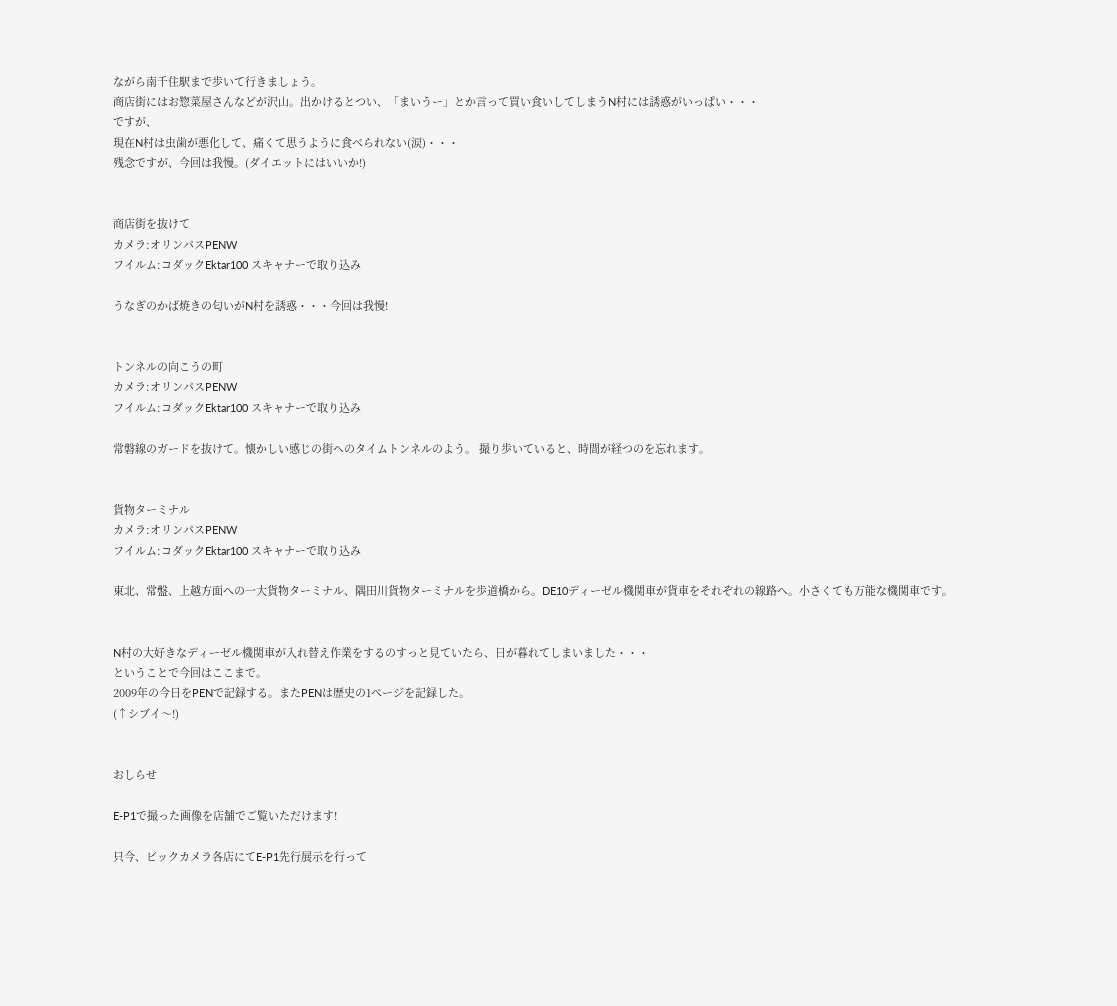ながら南千住駅まで歩いて行きましょう。
商店街にはお惣菜屋さんなどが沢山。出かけるとつい、「まいうー」とか言って買い食いしてしまうN村には誘惑がいっぱい・・・
ですが、
現在N村は虫歯が悪化して、痛くて思うように食べられない(涙)・・・
残念ですが、今回は我慢。(ダイエットにはいいか!)


商店街を抜けて
カメラ:オリンパスPENW
フイルム:コダックEktar100 スキャナーで取り込み

うなぎのかば焼きの匂いがN村を誘惑・・・今回は我慢!


トンネルの向こうの町
カメラ:オリンパスPENW
フイルム:コダックEktar100 スキャナーで取り込み

常磐線のガードを抜けて。懐かしい感じの街へのタイムトンネルのよう。 撮り歩いていると、時間が経つのを忘れます。


貨物ターミナル
カメラ:オリンパスPENW
フイルム:コダックEktar100 スキャナーで取り込み

東北、常盤、上越方面への一大貨物ターミナル、隅田川貨物ターミナルを歩道橋から。DE10ディーゼル機関車が貨車をそれぞれの線路へ。小さくても万能な機関車です。


N村の大好きなディーゼル機関車が入れ替え作業をするのすっと見ていたら、日が暮れてしまいました・・・
ということで今回はここまで。
2009年の今日をPENで記録する。またPENは歴史の1ぺージを記録した。
(↑シブイ〜!)


おしらせ

E-P1で撮った画像を店舗でご覧いただけます!

只今、ビックカメラ各店にてE-P1先行展示を行って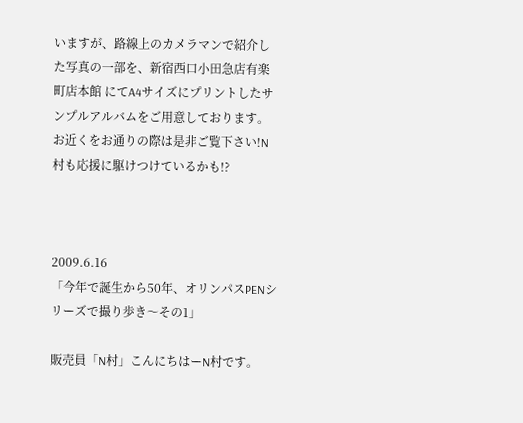いますが、路線上のカメラマンで紹介した写真の一部を、新宿西口小田急店有楽町店本館 にてA4サイズにプリントしたサンプルアルバムをご用意しております。お近くをお通りの際は是非ご覧下さい!N村も応援に駆けつけているかも!?



2009.6.16
「今年で誕生から50年、オリンパスPENシリーズで撮り歩き〜その1」

販売員「N村」こんにちはーN村です。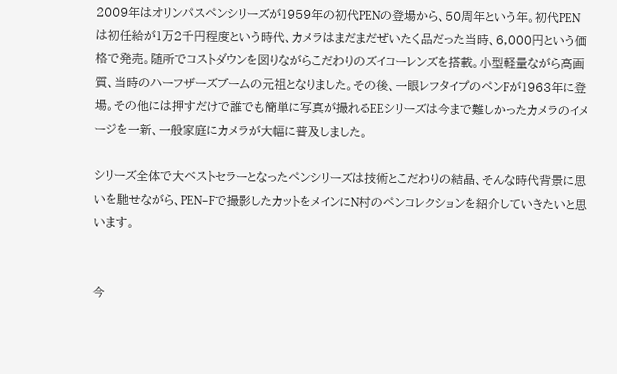2009年はオリンパスペンシリーズが1959年の初代PENの登場から、50周年という年。初代PENは初任給が1万2千円程度という時代、カメラはまだまだぜいたく品だった当時、6,000円という価格で発売。随所でコストダウンを図りながらこだわりのズイコーレンズを搭載。小型軽量ながら高画質、当時のハーフザーズブームの元祖となりました。その後、一眼レフタイプのペンFが1963年に登場。その他には押すだけで誰でも簡単に写真が撮れるEEシリーズは今まで難しかったカメラのイメージを一新、一般家庭にカメラが大幅に普及しました。

シリーズ全体で大ベストセラーとなったペンシリーズは技術とこだわりの結晶、そんな時代背景に思いを馳せながら、PEN−Fで撮影したカットをメインにN村のペンコレクションを紹介していきたいと思います。


今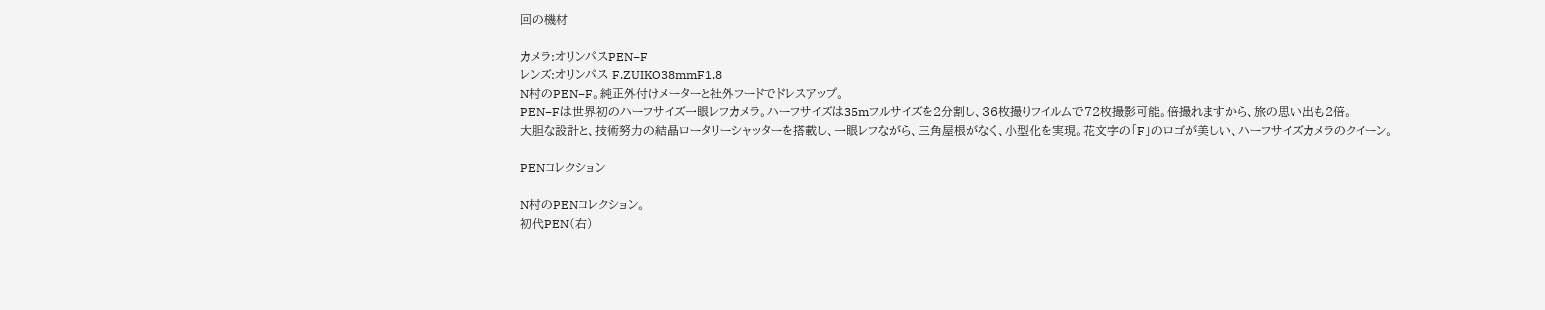回の機材

カメラ:オリンパスPEN−F
レンズ:オリンパス F.ZUIKO38mmF1.8
N村のPEN−F。純正外付けメーターと社外フードでドレスアップ。
PEN−Fは世界初のハーフサイズ一眼レフカメラ。ハーフサイズは35mフルサイズを2分割し、36枚撮りフイルムで72枚撮影可能。倍撮れますから、旅の思い出も2倍。
大胆な設計と、技術努力の結晶ロータリーシャッターを搭載し、一眼レフながら、三角屋根がなく、小型化を実現。花文字の「F」のロゴが美しい、ハーフサイズカメラのクイーン。

PENコレクション

N村のPENコレクション。
初代PEN(右)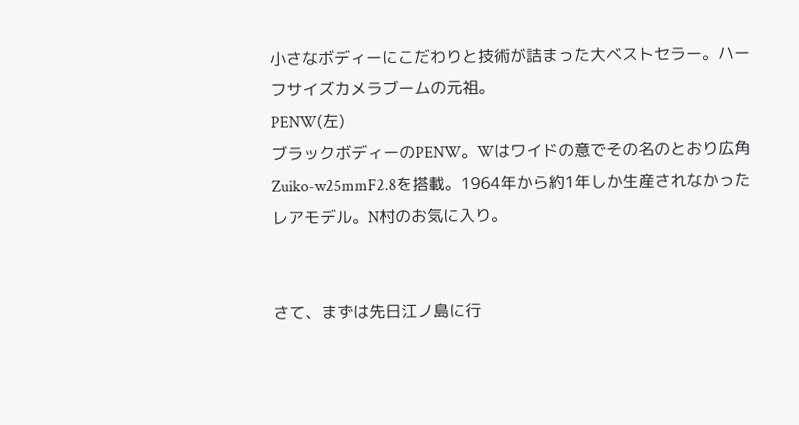小さなボディーにこだわりと技術が詰まった大ベストセラー。ハーフサイズカメラブームの元祖。
PENW(左)
ブラックボディーのPENW。Wはワイドの意でその名のとおり広角Zuiko-w25mmF2.8を搭載。1964年から約1年しか生産されなかったレアモデル。N村のお気に入り。


さて、まずは先日江ノ島に行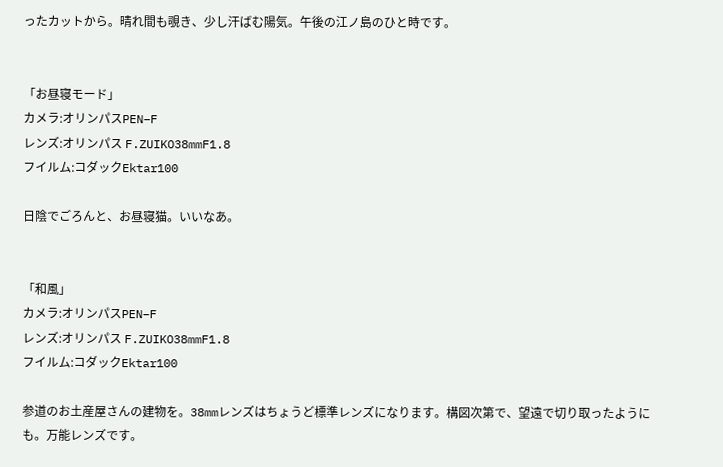ったカットから。晴れ間も覗き、少し汗ばむ陽気。午後の江ノ島のひと時です。


「お昼寝モード」
カメラ:オリンパスPEN−F
レンズ:オリンパス F.ZUIKO38mmF1.8
フイルム:コダックEktar100

日陰でごろんと、お昼寝猫。いいなあ。


「和風」
カメラ:オリンパスPEN−F
レンズ:オリンパス F.ZUIKO38mmF1.8
フイルム:コダックEktar100

参道のお土産屋さんの建物を。38mmレンズはちょうど標準レンズになります。構図次第で、望遠で切り取ったようにも。万能レンズです。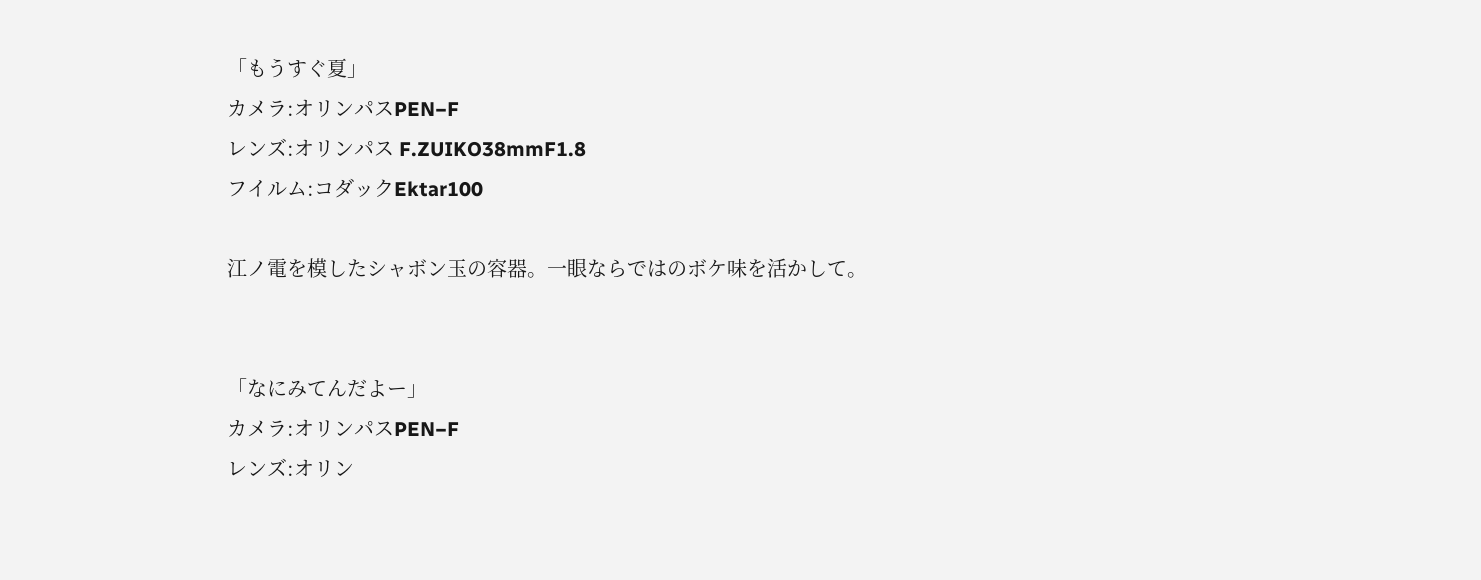「もうすぐ夏」
カメラ:オリンパスPEN−F
レンズ:オリンパス F.ZUIKO38mmF1.8
フイルム:コダックEktar100

江ノ電を模したシャボン玉の容器。一眼ならではのボケ味を活かして。


「なにみてんだよー」
カメラ:オリンパスPEN−F
レンズ:オリン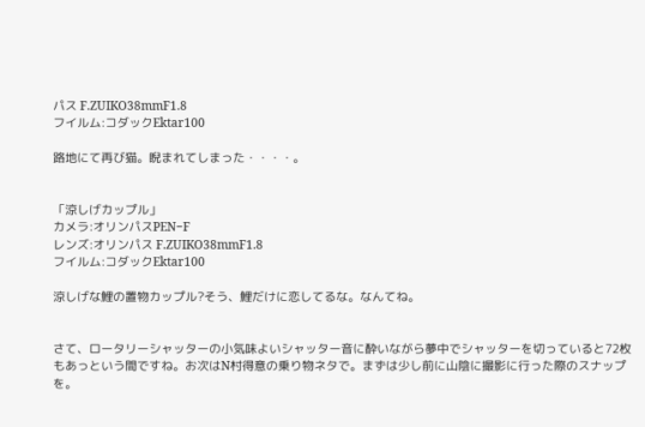パス F.ZUIKO38mmF1.8
フイルム:コダックEktar100

路地にて再び猫。睨まれてしまった・・・・。


「涼しげカップル」
カメラ:オリンパスPEN−F
レンズ:オリンパス F.ZUIKO38mmF1.8
フイルム:コダックEktar100

涼しげな鯉の置物カップル?そう、鯉だけに恋してるな。なんてね。


さて、ロータリーシャッターの小気味よいシャッター音に酔いながら夢中でシャッターを切っていると72枚もあっという間ですね。お次はN村得意の乗り物ネタで。まずは少し前に山陰に撮影に行った際のスナップを。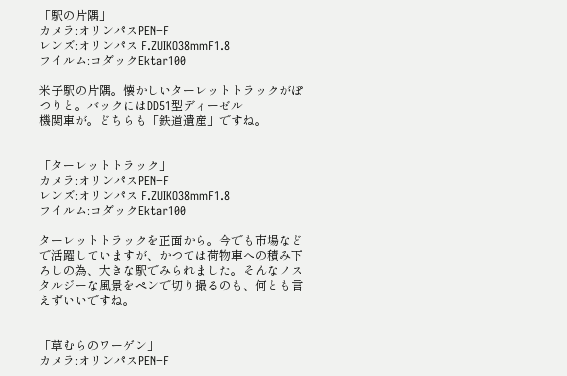「駅の片隅」
カメラ:オリンパスPEN−F
レンズ:オリンパス F.ZUIKO38mmF1.8
フイルム:コダックEktar100

米子駅の片隅。懐かしいターレットトラックがぽつりと。バックにはDD51型ディーゼル
機関車が。どちらも「鉄道遺産」ですね。


「ターレットトラック」
カメラ:オリンパスPEN−F
レンズ:オリンパス F.ZUIKO38mmF1.8
フイルム:コダックEktar100

ターレットトラックを正面から。今でも市場などで活躍していますが、かつては荷物車への積み下ろしの為、大きな駅でみられました。そんなノスタルジーな風景をペンで切り撮るのも、何とも言えずいいですね。


「草むらのワーゲン」
カメラ:オリンパスPEN−F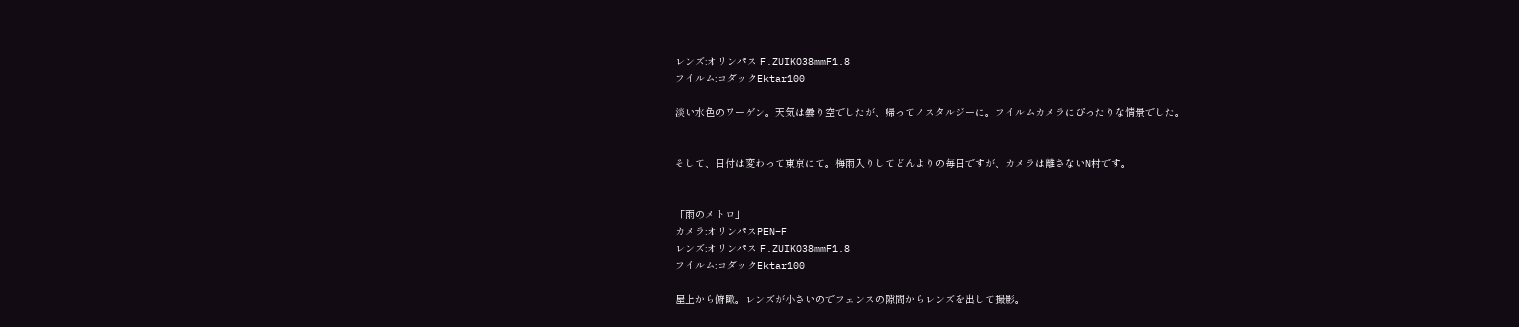レンズ:オリンパス F.ZUIKO38mmF1.8
フイルム:コダックEktar100

淡い水色のワーゲン。天気は曇り空でしたが、帰ってノスタルジーに。フイルムカメラにぴったりな情景でした。


そして、日付は変わって東京にて。梅雨入りしてどんよりの毎日ですが、カメラは離さないN村です。


「雨のメトロ」
カメラ:オリンパスPEN−F
レンズ:オリンパス F.ZUIKO38mmF1.8
フイルム:コダックEktar100

屋上から俯瞰。レンズが小さいのでフェンスの隙間からレンズを出して撮影。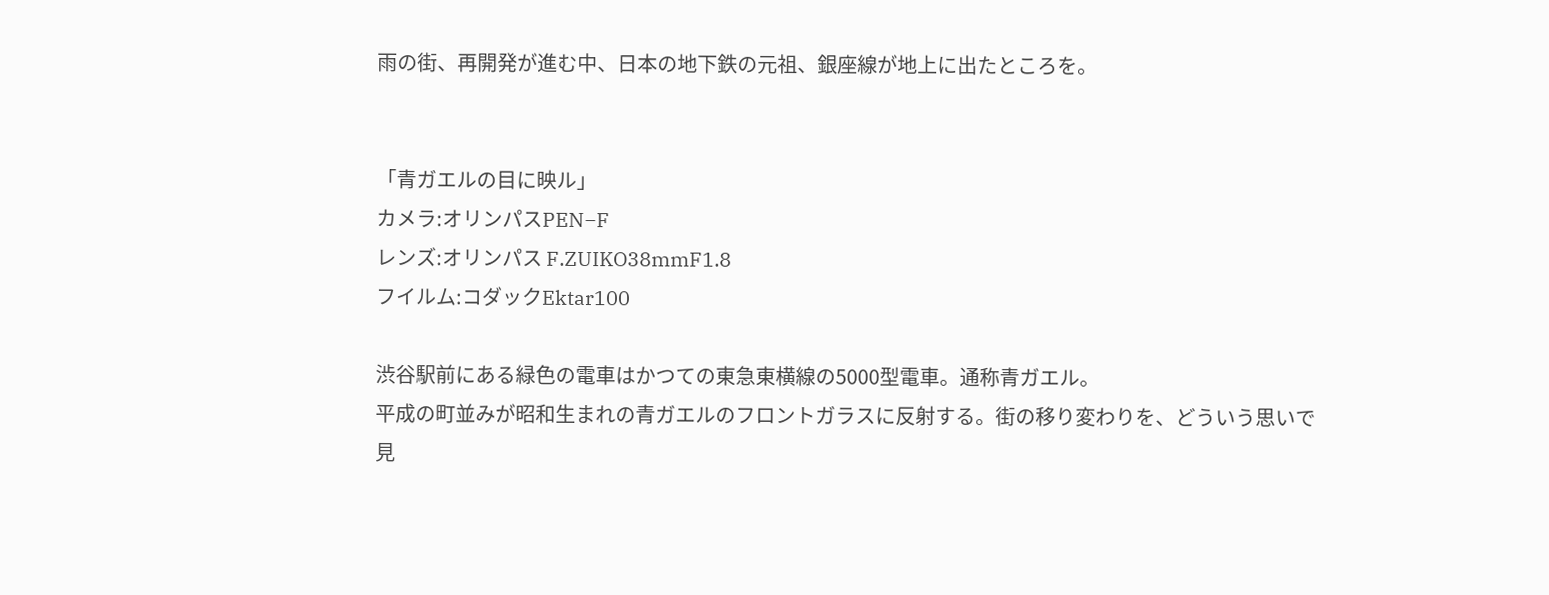雨の街、再開発が進む中、日本の地下鉄の元祖、銀座線が地上に出たところを。


「青ガエルの目に映ル」
カメラ:オリンパスPEN−F
レンズ:オリンパス F.ZUIKO38mmF1.8
フイルム:コダックEktar100

渋谷駅前にある緑色の電車はかつての東急東横線の5000型電車。通称青ガエル。
平成の町並みが昭和生まれの青ガエルのフロントガラスに反射する。街の移り変わりを、どういう思いで見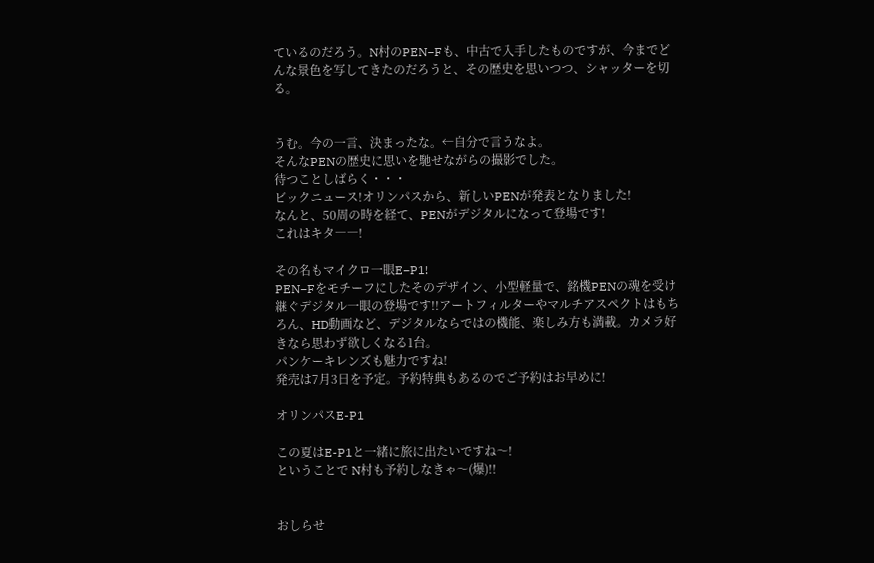ているのだろう。N村のPEN−Fも、中古で入手したものですが、今までどんな景色を写してきたのだろうと、その歴史を思いつつ、シャッターを切る。


うむ。今の一言、決まったな。←自分で言うなよ。
そんなPENの歴史に思いを馳せながらの撮影でした。
待つことしばらく・・・
ビックニュース!オリンパスから、新しいPENが発表となりました!
なんと、50周の時を経て、PENがデジタルになって登場です!
これはキタ――!

その名もマイクロ一眼E−P1!
PEN−Fをモチーフにしたそのデザイン、小型軽量で、銘機PENの魂を受け継ぐデジタル一眼の登場です!!アートフィルターやマルチアスペクトはもちろん、HD動画など、デジタルならではの機能、楽しみ方も満載。カメラ好きなら思わず欲しくなる1台。
パンケーキレンズも魅力ですね!
発売は7月3日を予定。予約特典もあるのでご予約はお早めに!

オリンパスE-P1

この夏はE-P1と一緒に旅に出たいですね〜!
ということで N村も予約しなきゃ〜(爆)!!


おしらせ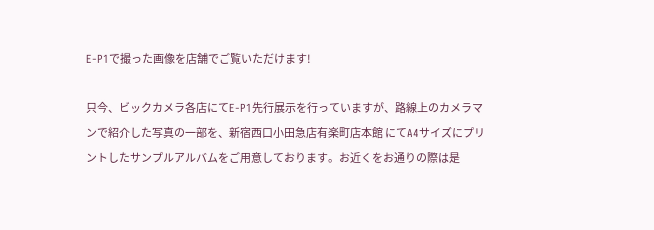E-P1で撮った画像を店舗でご覧いただけます!

只今、ビックカメラ各店にてE-P1先行展示を行っていますが、路線上のカメラマンで紹介した写真の一部を、新宿西口小田急店有楽町店本館 にてA4サイズにプリントしたサンプルアルバムをご用意しております。お近くをお通りの際は是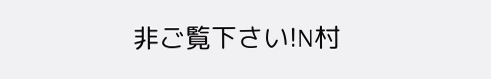非ご覧下さい!N村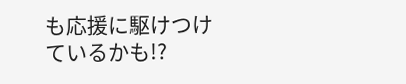も応援に駆けつけているかも!?